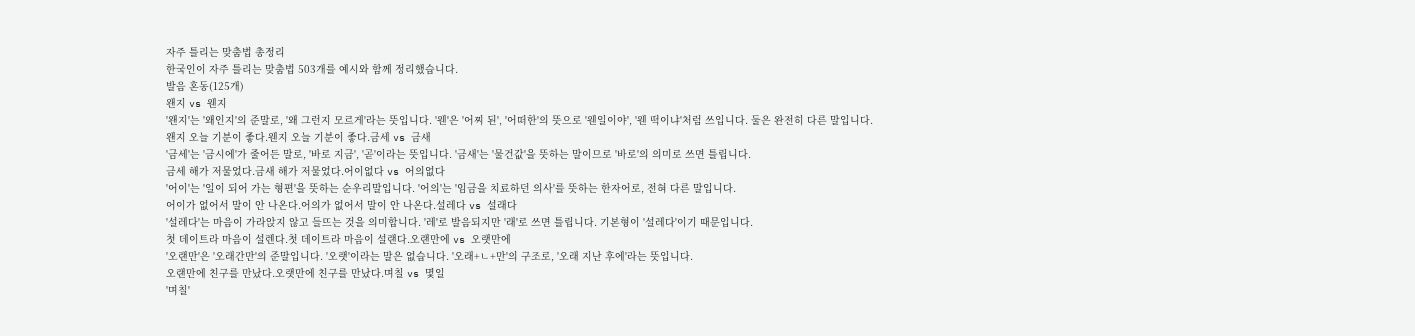자주 틀리는 맞춤법 총정리
한국인이 자주 틀리는 맞춤법 503개를 예시와 함께 정리했습니다.
발음 혼동(125개)
왠지 vs 웬지
'왠지'는 '왜인지'의 준말로, '왜 그런지 모르게'라는 뜻입니다. '웬'은 '어찌 된', '어떠한'의 뜻으로 '웬일이야', '웬 떡이냐'처럼 쓰입니다. 둘은 완전히 다른 말입니다.
왠지 오늘 기분이 좋다.웬지 오늘 기분이 좋다.금세 vs 금새
'금세'는 '금시에'가 줄어든 말로, '바로 지금', '곧'이라는 뜻입니다. '금새'는 '물건값'을 뜻하는 말이므로 '바로'의 의미로 쓰면 틀립니다.
금세 해가 저물었다.금새 해가 저물었다.어이없다 vs 어의없다
'어이'는 '일이 되어 가는 형편'을 뜻하는 순우리말입니다. '어의'는 '임금을 치료하던 의사'를 뜻하는 한자어로, 전혀 다른 말입니다.
어이가 없어서 말이 안 나온다.어의가 없어서 말이 안 나온다.설레다 vs 설래다
'설레다'는 마음이 가라앉지 않고 들뜨는 것을 의미합니다. '레'로 발음되지만 '래'로 쓰면 틀립니다. 기본형이 '설레다'이기 때문입니다.
첫 데이트라 마음이 설렌다.첫 데이트라 마음이 설랜다.오랜만에 vs 오랫만에
'오랜만'은 '오래간만'의 준말입니다. '오랫'이라는 말은 없습니다. '오래+ㄴ+만'의 구조로, '오래 지난 후에'라는 뜻입니다.
오랜만에 친구를 만났다.오랫만에 친구를 만났다.며칠 vs 몇일
'며칠'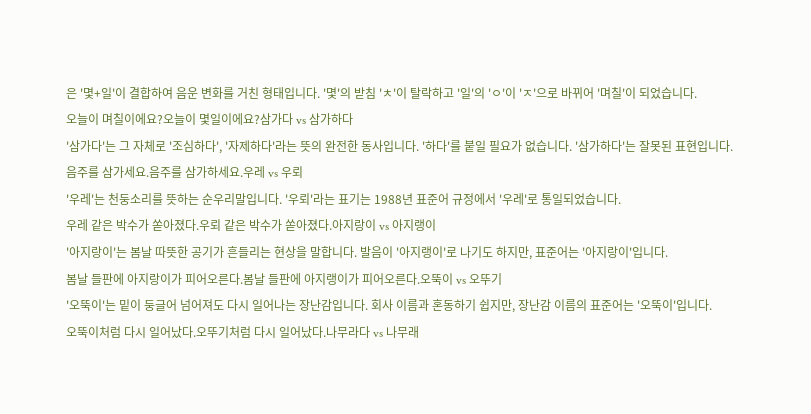은 '몇+일'이 결합하여 음운 변화를 거친 형태입니다. '몇'의 받침 'ㅊ'이 탈락하고 '일'의 'ㅇ'이 'ㅈ'으로 바뀌어 '며칠'이 되었습니다.
오늘이 며칠이에요?오늘이 몇일이에요?삼가다 vs 삼가하다
'삼가다'는 그 자체로 '조심하다', '자제하다'라는 뜻의 완전한 동사입니다. '하다'를 붙일 필요가 없습니다. '삼가하다'는 잘못된 표현입니다.
음주를 삼가세요.음주를 삼가하세요.우레 vs 우뢰
'우레'는 천둥소리를 뜻하는 순우리말입니다. '우뢰'라는 표기는 1988년 표준어 규정에서 '우레'로 통일되었습니다.
우레 같은 박수가 쏟아졌다.우뢰 같은 박수가 쏟아졌다.아지랑이 vs 아지랭이
'아지랑이'는 봄날 따뜻한 공기가 흔들리는 현상을 말합니다. 발음이 '아지랭이'로 나기도 하지만, 표준어는 '아지랑이'입니다.
봄날 들판에 아지랑이가 피어오른다.봄날 들판에 아지랭이가 피어오른다.오뚝이 vs 오뚜기
'오뚝이'는 밑이 둥글어 넘어져도 다시 일어나는 장난감입니다. 회사 이름과 혼동하기 쉽지만, 장난감 이름의 표준어는 '오뚝이'입니다.
오뚝이처럼 다시 일어났다.오뚜기처럼 다시 일어났다.나무라다 vs 나무래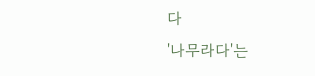다
'나무라다'는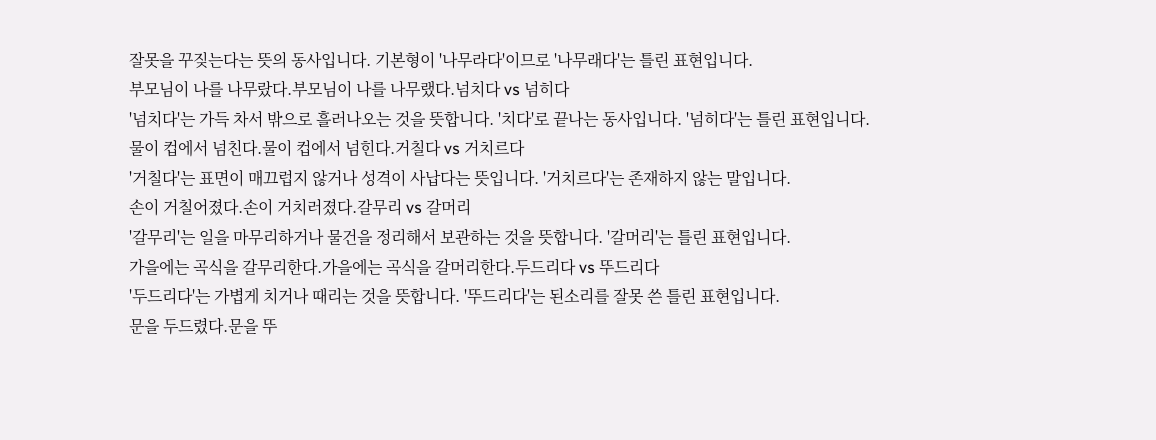잘못을 꾸짖는다는 뜻의 동사입니다. 기본형이 '나무라다'이므로 '나무래다'는 틀린 표현입니다.
부모님이 나를 나무랐다.부모님이 나를 나무랬다.넘치다 vs 넘히다
'넘치다'는 가득 차서 밖으로 흘러나오는 것을 뜻합니다. '치다'로 끝나는 동사입니다. '넘히다'는 틀린 표현입니다.
물이 컵에서 넘친다.물이 컵에서 넘힌다.거칠다 vs 거치르다
'거칠다'는 표면이 매끄럽지 않거나 성격이 사납다는 뜻입니다. '거치르다'는 존재하지 않는 말입니다.
손이 거칠어졌다.손이 거치러졌다.갈무리 vs 갈머리
'갈무리'는 일을 마무리하거나 물건을 정리해서 보관하는 것을 뜻합니다. '갈머리'는 틀린 표현입니다.
가을에는 곡식을 갈무리한다.가을에는 곡식을 갈머리한다.두드리다 vs 뚜드리다
'두드리다'는 가볍게 치거나 때리는 것을 뜻합니다. '뚜드리다'는 된소리를 잘못 쓴 틀린 표현입니다.
문을 두드렸다.문을 뚜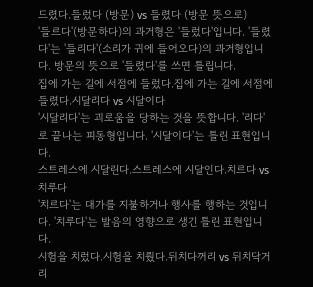드렸다.들렀다 (방문) vs 들렸다 (방문 뜻으로)
'들르다'(방문하다)의 과거형은 '들렀다'입니다. '들렸다'는 '들리다'(소리가 귀에 들어오다)의 과거형입니다. 방문의 뜻으로 '들렸다'를 쓰면 틀립니다.
집에 가는 길에 서점에 들렀다.집에 가는 길에 서점에 들렸다.시달리다 vs 시달이다
'시달리다'는 괴로움을 당하는 것을 뜻합니다. '리다'로 끝나는 피동형입니다. '시달이다'는 틀린 표현입니다.
스트레스에 시달린다.스트레스에 시달인다.치르다 vs 치루다
'치르다'는 대가를 지불하거나 행사를 행하는 것입니다. '치루다'는 발음의 영향으로 생긴 틀린 표현입니다.
시험을 치렀다.시험을 치뤘다.뒤치다꺼리 vs 뒤치닥거리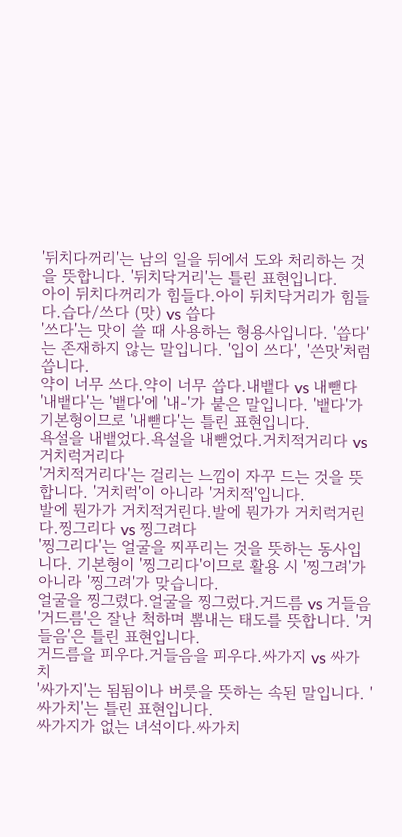'뒤치다꺼리'는 남의 일을 뒤에서 도와 처리하는 것을 뜻합니다. '뒤치닥거리'는 틀린 표현입니다.
아이 뒤치다꺼리가 힘들다.아이 뒤치닥거리가 힘들다.습다/쓰다 (맛) vs 씁다
'쓰다'는 맛이 쓸 때 사용하는 형용사입니다. '씁다'는 존재하지 않는 말입니다. '입이 쓰다', '쓴맛'처럼 씁니다.
약이 너무 쓰다.약이 너무 씁다.내뱉다 vs 내뺃다
'내뱉다'는 '뱉다'에 '내-'가 붙은 말입니다. '뱉다'가 기본형이므로 '내뺃다'는 틀린 표현입니다.
욕설을 내뱉었다.욕설을 내뺃었다.거치적거리다 vs 거치럭거리다
'거치적거리다'는 걸리는 느낌이 자꾸 드는 것을 뜻합니다. '거치럭'이 아니라 '거치적'입니다.
발에 뭔가가 거치적거린다.발에 뭔가가 거치럭거린다.찡그리다 vs 찡그려다
'찡그리다'는 얼굴을 찌푸리는 것을 뜻하는 동사입니다. 기본형이 '찡그리다'이므로 활용 시 '찡그려'가 아니라 '찡그려'가 맞습니다.
얼굴을 찡그렸다.얼굴을 찡그렀다.거드름 vs 거들음
'거드름'은 잘난 척하며 뽐내는 태도를 뜻합니다. '거들음'은 틀린 표현입니다.
거드름을 피우다.거들음을 피우다.싸가지 vs 싸가치
'싸가지'는 됨됨이나 버릇을 뜻하는 속된 말입니다. '싸가치'는 틀린 표현입니다.
싸가지가 없는 녀석이다.싸가치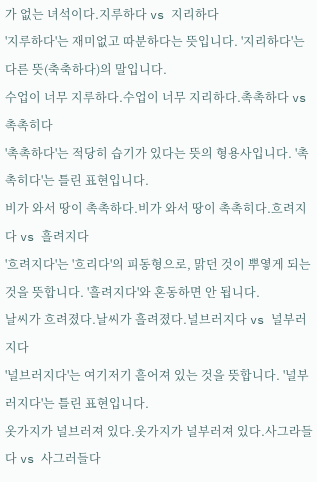가 없는 녀석이다.지루하다 vs 지리하다
'지루하다'는 재미없고 따분하다는 뜻입니다. '지리하다'는 다른 뜻(축축하다)의 말입니다.
수업이 너무 지루하다.수업이 너무 지리하다.촉촉하다 vs 촉촉히다
'촉촉하다'는 적당히 습기가 있다는 뜻의 형용사입니다. '촉촉히다'는 틀린 표현입니다.
비가 와서 땅이 촉촉하다.비가 와서 땅이 촉촉히다.흐려지다 vs 흘려지다
'흐려지다'는 '흐리다'의 피동형으로, 맑던 것이 뿌옇게 되는 것을 뜻합니다. '흘려지다'와 혼동하면 안 됩니다.
날씨가 흐려졌다.날씨가 흘려졌다.널브러지다 vs 널부러지다
'널브러지다'는 여기저기 흩어져 있는 것을 뜻합니다. '널부러지다'는 틀린 표현입니다.
옷가지가 널브러져 있다.옷가지가 널부러져 있다.사그라들다 vs 사그러들다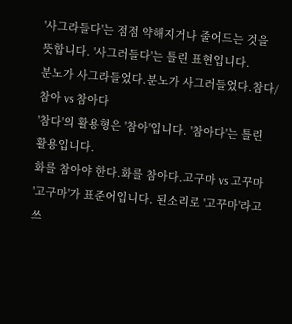'사그라들다'는 점점 약해지거나 줄어드는 것을 뜻합니다. '사그러들다'는 틀린 표현입니다.
분노가 사그라들었다.분노가 사그러들었다.참다/참아 vs 참아다
'참다'의 활용형은 '참아'입니다. '참아다'는 틀린 활용입니다.
화를 참아야 한다.화를 참아다.고구마 vs 고꾸마
'고구마'가 표준어입니다. 된소리로 '고꾸마'라고 쓰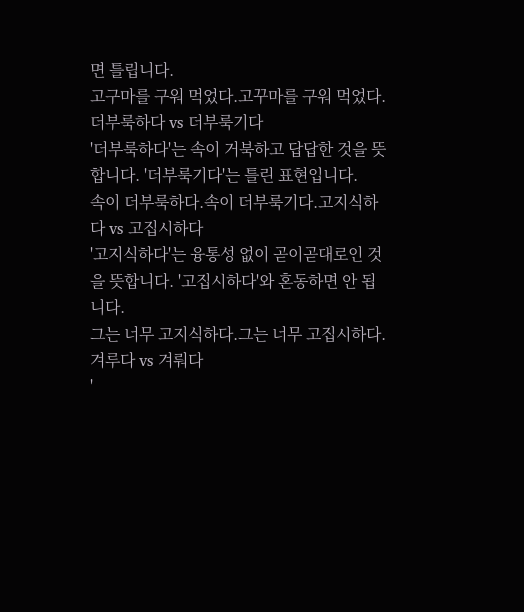면 틀립니다.
고구마를 구워 먹었다.고꾸마를 구워 먹었다.더부룩하다 vs 더부룩기다
'더부룩하다'는 속이 거북하고 답답한 것을 뜻합니다. '더부룩기다'는 틀린 표현입니다.
속이 더부룩하다.속이 더부룩기다.고지식하다 vs 고집시하다
'고지식하다'는 융통성 없이 곧이곧대로인 것을 뜻합니다. '고집시하다'와 혼동하면 안 됩니다.
그는 너무 고지식하다.그는 너무 고집시하다.겨루다 vs 겨뤄다
'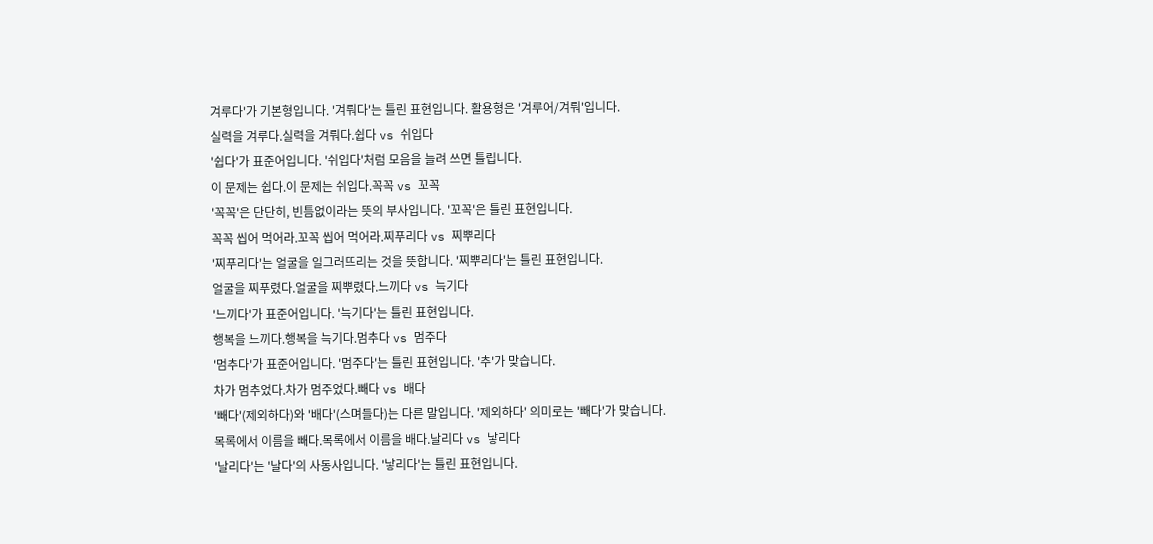겨루다'가 기본형입니다. '겨뤄다'는 틀린 표현입니다. 활용형은 '겨루어/겨뤄'입니다.
실력을 겨루다.실력을 겨뤄다.쉽다 vs 쉬입다
'쉽다'가 표준어입니다. '쉬입다'처럼 모음을 늘려 쓰면 틀립니다.
이 문제는 쉽다.이 문제는 쉬입다.꼭꼭 vs 꼬꼭
'꼭꼭'은 단단히, 빈틈없이라는 뜻의 부사입니다. '꼬꼭'은 틀린 표현입니다.
꼭꼭 씹어 먹어라.꼬꼭 씹어 먹어라.찌푸리다 vs 찌뿌리다
'찌푸리다'는 얼굴을 일그러뜨리는 것을 뜻합니다. '찌뿌리다'는 틀린 표현입니다.
얼굴을 찌푸렸다.얼굴을 찌뿌렸다.느끼다 vs 늑기다
'느끼다'가 표준어입니다. '늑기다'는 틀린 표현입니다.
행복을 느끼다.행복을 늑기다.멈추다 vs 멈주다
'멈추다'가 표준어입니다. '멈주다'는 틀린 표현입니다. '추'가 맞습니다.
차가 멈추었다.차가 멈주었다.빼다 vs 배다
'빼다'(제외하다)와 '배다'(스며들다)는 다른 말입니다. '제외하다' 의미로는 '빼다'가 맞습니다.
목록에서 이름을 빼다.목록에서 이름을 배다.날리다 vs 낳리다
'날리다'는 '날다'의 사동사입니다. '낳리다'는 틀린 표현입니다.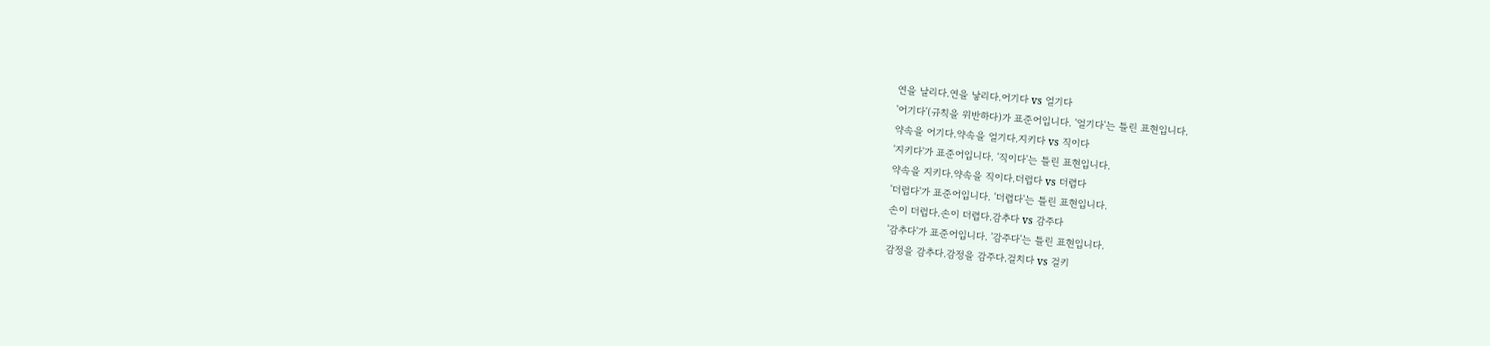연을 날리다.연을 낳리다.어기다 vs 얼기다
'어기다'(규칙을 위반하다)가 표준어입니다. '얼기다'는 틀린 표현입니다.
약속을 어기다.약속을 얼기다.지키다 vs 직이다
'지키다'가 표준어입니다. '직이다'는 틀린 표현입니다.
약속을 지키다.약속을 직이다.더럽다 vs 더렵다
'더럽다'가 표준어입니다. '더렵다'는 틀린 표현입니다.
손이 더럽다.손이 더렵다.감추다 vs 감주다
'감추다'가 표준어입니다. '감주다'는 틀린 표현입니다.
감정을 감추다.감정을 감주다.걸치다 vs 걸키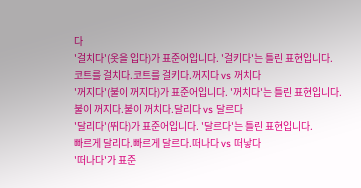다
'걸치다'(옷을 입다)가 표준어입니다. '걸키다'는 틀린 표현입니다.
코트를 걸치다.코트를 걸키다.꺼지다 vs 꺼치다
'꺼지다'(불이 꺼지다)가 표준어입니다. '꺼치다'는 틀린 표현입니다.
불이 꺼지다.불이 꺼치다.달리다 vs 달르다
'달리다'(뛰다)가 표준어입니다. '달르다'는 틀린 표현입니다.
빠르게 달리다.빠르게 달르다.떠나다 vs 떠낳다
'떠나다'가 표준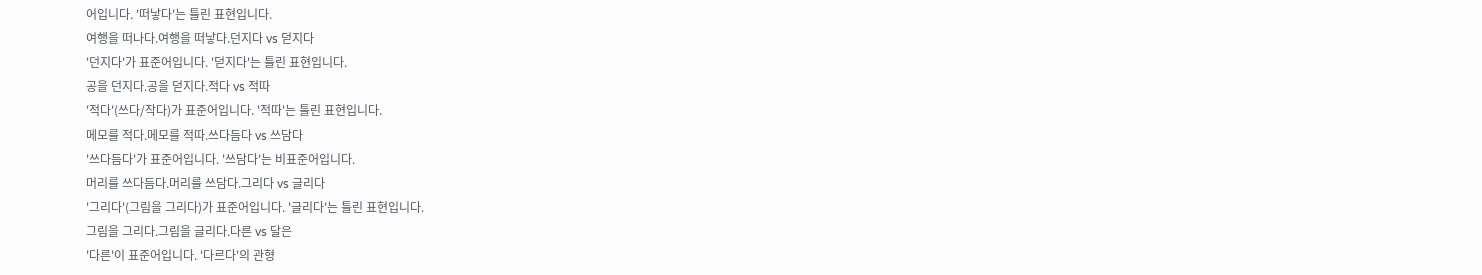어입니다. '떠낳다'는 틀린 표현입니다.
여행을 떠나다.여행을 떠낳다.던지다 vs 덛지다
'던지다'가 표준어입니다. '덛지다'는 틀린 표현입니다.
공을 던지다.공을 덛지다.적다 vs 적따
'적다'(쓰다/작다)가 표준어입니다. '적따'는 틀린 표현입니다.
메모를 적다.메모를 적따.쓰다듬다 vs 쓰담다
'쓰다듬다'가 표준어입니다. '쓰담다'는 비표준어입니다.
머리를 쓰다듬다.머리를 쓰담다.그리다 vs 글리다
'그리다'(그림을 그리다)가 표준어입니다. '글리다'는 틀린 표현입니다.
그림을 그리다.그림을 글리다.다른 vs 달은
'다른'이 표준어입니다. '다르다'의 관형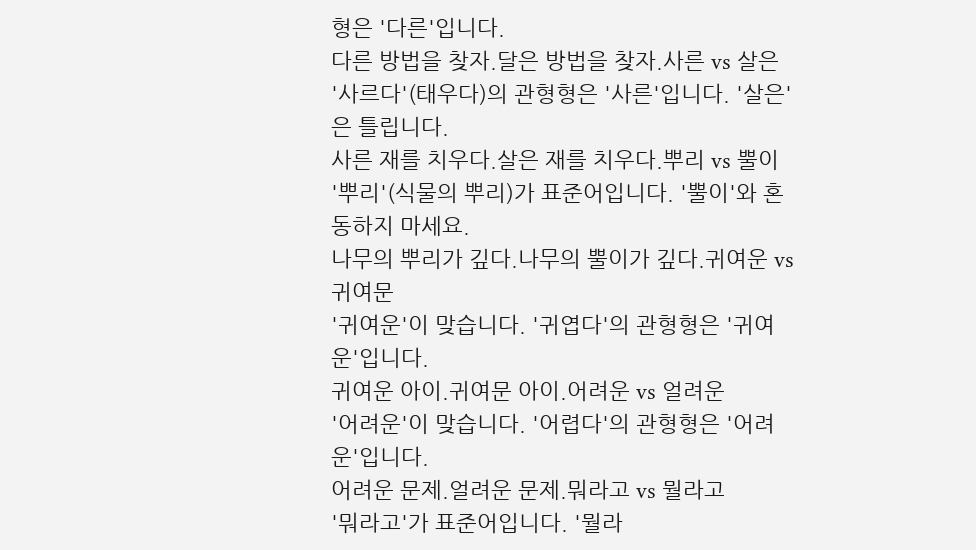형은 '다른'입니다.
다른 방법을 찾자.달은 방법을 찾자.사른 vs 살은
'사르다'(태우다)의 관형형은 '사른'입니다. '살은'은 틀립니다.
사른 재를 치우다.살은 재를 치우다.뿌리 vs 뿔이
'뿌리'(식물의 뿌리)가 표준어입니다. '뿔이'와 혼동하지 마세요.
나무의 뿌리가 깊다.나무의 뿔이가 깊다.귀여운 vs 귀여문
'귀여운'이 맞습니다. '귀엽다'의 관형형은 '귀여운'입니다.
귀여운 아이.귀여문 아이.어려운 vs 얼려운
'어려운'이 맞습니다. '어렵다'의 관형형은 '어려운'입니다.
어려운 문제.얼려운 문제.뭐라고 vs 뭘라고
'뭐라고'가 표준어입니다. '뭘라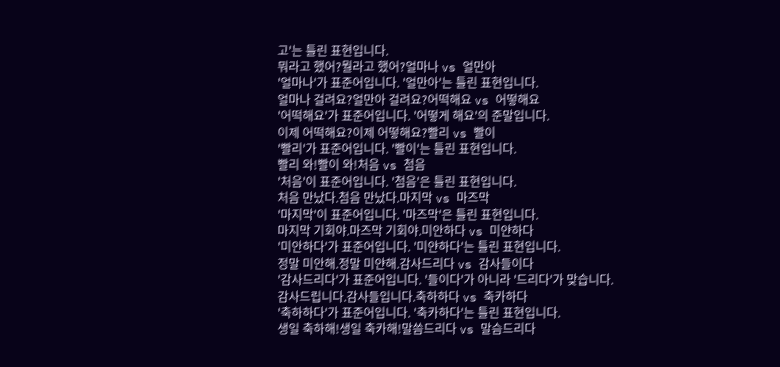고'는 틀린 표현입니다.
뭐라고 했어?뭘라고 했어?얼마나 vs 얼만아
'얼마나'가 표준어입니다. '얼만아'는 틀린 표현입니다.
얼마나 걸려요?얼만아 걸려요?어떡해요 vs 어떻해요
'어떡해요'가 표준어입니다. '어떻게 해요'의 준말입니다.
이제 어떡해요?이제 어떻해요?빨리 vs 빨이
'빨리'가 표준어입니다. '빨이'는 틀린 표현입니다.
빨리 와!빨이 와!처음 vs 첨음
'처음'이 표준어입니다. '첨음'은 틀린 표현입니다.
처음 만났다.첨음 만났다.마지막 vs 마즈막
'마지막'이 표준어입니다. '마즈막'은 틀린 표현입니다.
마지막 기회야.마즈막 기회야.미안하다 vs 미얀하다
'미안하다'가 표준어입니다. '미얀하다'는 틀린 표현입니다.
정말 미안해.정말 미얀해.감사드리다 vs 감사들이다
'감사드리다'가 표준어입니다. '들이다'가 아니라 '드리다'가 맞습니다.
감사드립니다.감사들입니다.축하하다 vs 축카하다
'축하하다'가 표준어입니다. '축카하다'는 틀린 표현입니다.
생일 축하해!생일 축카해!말씀드리다 vs 말슴드리다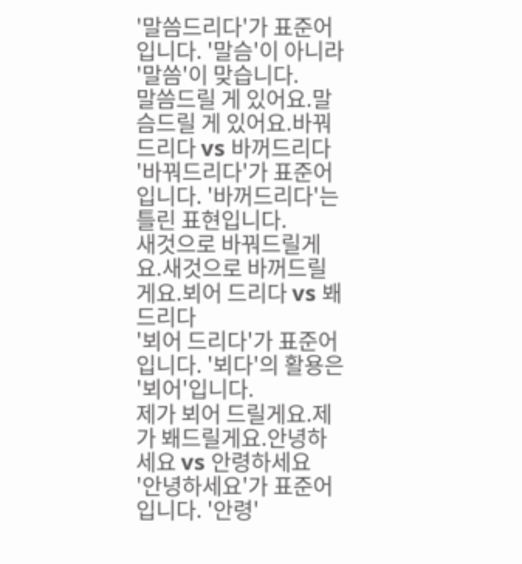'말씀드리다'가 표준어입니다. '말슴'이 아니라 '말씀'이 맞습니다.
말씀드릴 게 있어요.말슴드릴 게 있어요.바꿔드리다 vs 바꺼드리다
'바꿔드리다'가 표준어입니다. '바꺼드리다'는 틀린 표현입니다.
새것으로 바꿔드릴게요.새것으로 바꺼드릴게요.뵈어 드리다 vs 봬드리다
'뵈어 드리다'가 표준어입니다. '뵈다'의 활용은 '뵈어'입니다.
제가 뵈어 드릴게요.제가 봬드릴게요.안녕하세요 vs 안령하세요
'안녕하세요'가 표준어입니다. '안령'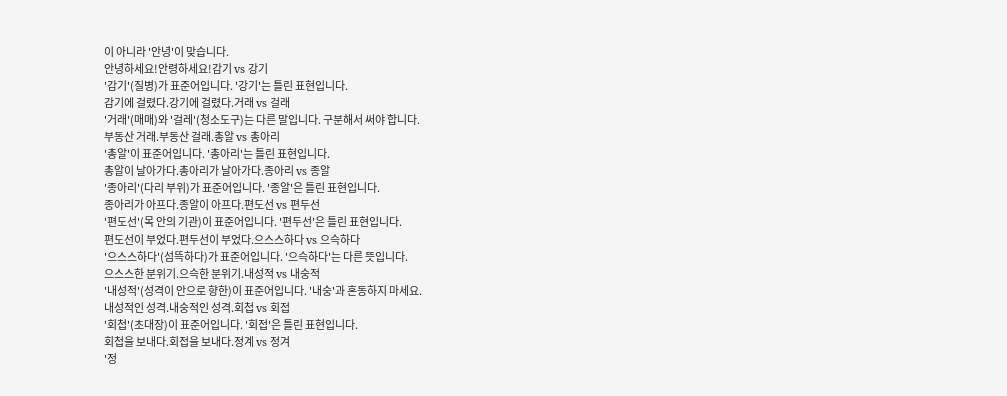이 아니라 '안녕'이 맞습니다.
안녕하세요!안령하세요!감기 vs 강기
'감기'(질병)가 표준어입니다. '강기'는 틀린 표현입니다.
감기에 걸렸다.강기에 걸렸다.거래 vs 걸래
'거래'(매매)와 '걸레'(청소도구)는 다른 말입니다. 구분해서 써야 합니다.
부동산 거래.부동산 걸래.총알 vs 총아리
'총알'이 표준어입니다. '총아리'는 틀린 표현입니다.
총알이 날아가다.총아리가 날아가다.종아리 vs 종알
'종아리'(다리 부위)가 표준어입니다. '종알'은 틀린 표현입니다.
종아리가 아프다.종알이 아프다.편도선 vs 편두선
'편도선'(목 안의 기관)이 표준어입니다. '편두선'은 틀린 표현입니다.
편도선이 부었다.편두선이 부었다.으스스하다 vs 으슥하다
'으스스하다'(섬뜩하다)가 표준어입니다. '으슥하다'는 다른 뜻입니다.
으스스한 분위기.으슥한 분위기.내성적 vs 내숭적
'내성적'(성격이 안으로 향한)이 표준어입니다. '내숭'과 혼동하지 마세요.
내성적인 성격.내숭적인 성격.회첩 vs 회접
'회첩'(초대장)이 표준어입니다. '회접'은 틀린 표현입니다.
회첩을 보내다.회접을 보내다.정계 vs 정겨
'정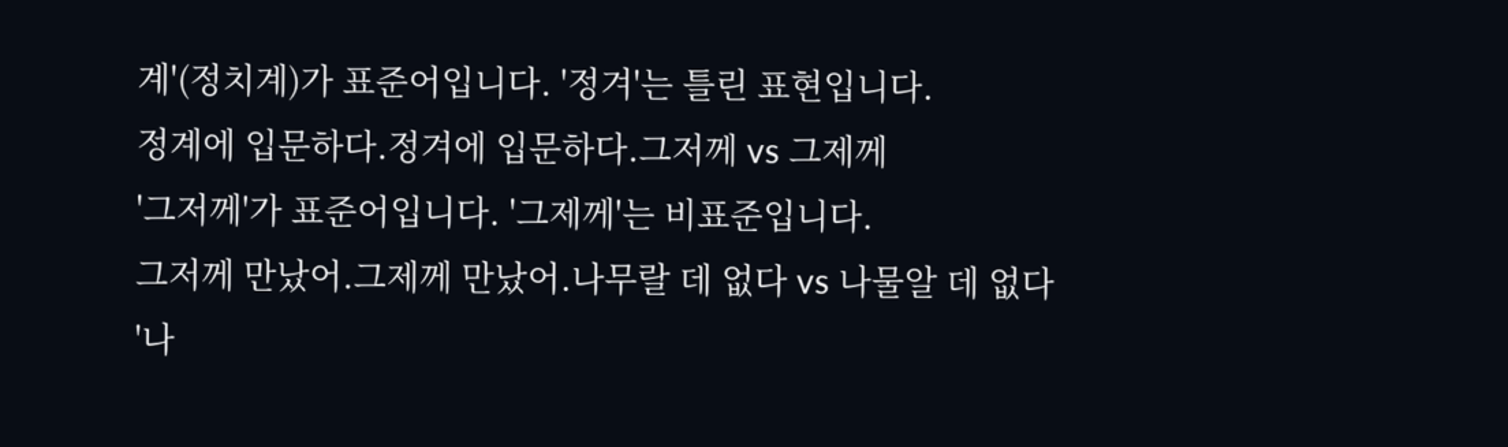계'(정치계)가 표준어입니다. '정겨'는 틀린 표현입니다.
정계에 입문하다.정겨에 입문하다.그저께 vs 그제께
'그저께'가 표준어입니다. '그제께'는 비표준입니다.
그저께 만났어.그제께 만났어.나무랄 데 없다 vs 나물알 데 없다
'나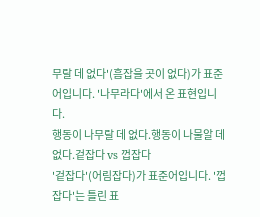무랄 데 없다'(흠잡을 곳이 없다)가 표준어입니다. '나무라다'에서 온 표현입니다.
행동이 나무랄 데 없다.행동이 나물알 데 없다.겉잡다 vs 껍잡다
'겉잡다'(어림잡다)가 표준어입니다. '껍잡다'는 틀린 표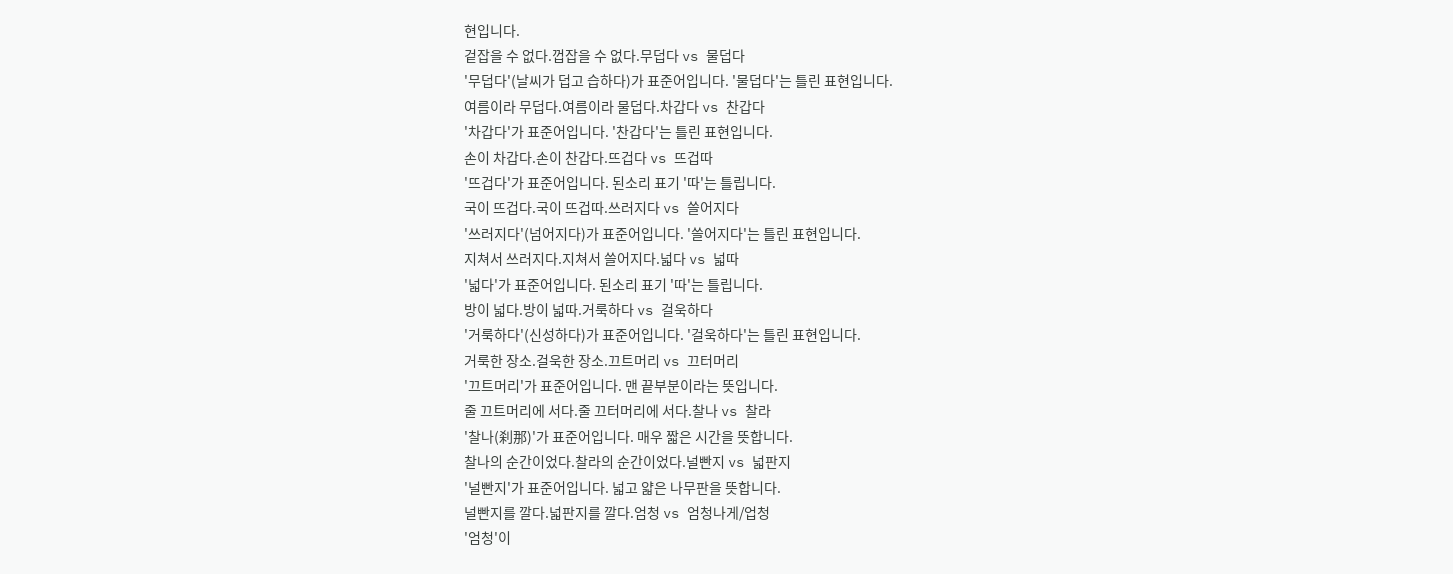현입니다.
겉잡을 수 없다.껍잡을 수 없다.무덥다 vs 물덥다
'무덥다'(날씨가 덥고 습하다)가 표준어입니다. '물덥다'는 틀린 표현입니다.
여름이라 무덥다.여름이라 물덥다.차갑다 vs 찬갑다
'차갑다'가 표준어입니다. '찬갑다'는 틀린 표현입니다.
손이 차갑다.손이 찬갑다.뜨겁다 vs 뜨겁따
'뜨겁다'가 표준어입니다. 된소리 표기 '따'는 틀립니다.
국이 뜨겁다.국이 뜨겁따.쓰러지다 vs 쓸어지다
'쓰러지다'(넘어지다)가 표준어입니다. '쓸어지다'는 틀린 표현입니다.
지쳐서 쓰러지다.지쳐서 쓸어지다.넓다 vs 넓따
'넓다'가 표준어입니다. 된소리 표기 '따'는 틀립니다.
방이 넓다.방이 넓따.거룩하다 vs 걸욱하다
'거룩하다'(신성하다)가 표준어입니다. '걸욱하다'는 틀린 표현입니다.
거룩한 장소.걸욱한 장소.끄트머리 vs 끄터머리
'끄트머리'가 표준어입니다. 맨 끝부분이라는 뜻입니다.
줄 끄트머리에 서다.줄 끄터머리에 서다.찰나 vs 찰라
'찰나(刹那)'가 표준어입니다. 매우 짧은 시간을 뜻합니다.
찰나의 순간이었다.찰라의 순간이었다.널빤지 vs 넓판지
'널빤지'가 표준어입니다. 넓고 얇은 나무판을 뜻합니다.
널빤지를 깔다.넓판지를 깔다.엄청 vs 엄청나게/업청
'엄청'이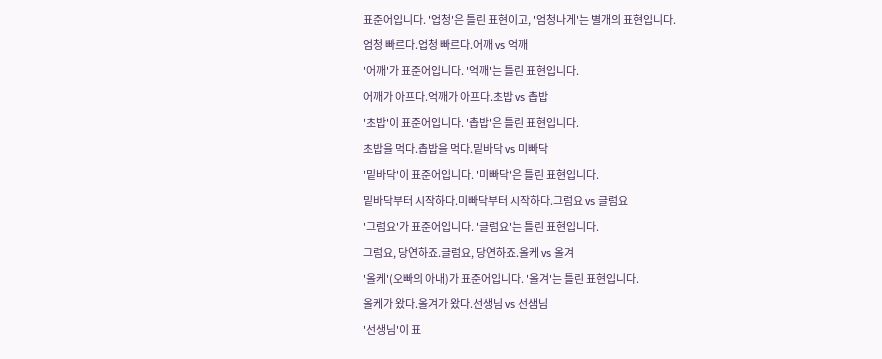표준어입니다. '업청'은 틀린 표현이고, '엄청나게'는 별개의 표현입니다.
엄청 빠르다.업청 빠르다.어깨 vs 억깨
'어깨'가 표준어입니다. '억깨'는 틀린 표현입니다.
어깨가 아프다.억깨가 아프다.초밥 vs 촙밥
'초밥'이 표준어입니다. '촙밥'은 틀린 표현입니다.
초밥을 먹다.촙밥을 먹다.밑바닥 vs 미빠닥
'밑바닥'이 표준어입니다. '미빠닥'은 틀린 표현입니다.
밑바닥부터 시작하다.미빠닥부터 시작하다.그럼요 vs 글럼요
'그럼요'가 표준어입니다. '글럼요'는 틀린 표현입니다.
그럼요, 당연하죠.글럼요, 당연하죠.올케 vs 올겨
'올케'(오빠의 아내)가 표준어입니다. '올겨'는 틀린 표현입니다.
올케가 왔다.올겨가 왔다.선생님 vs 선샘님
'선생님'이 표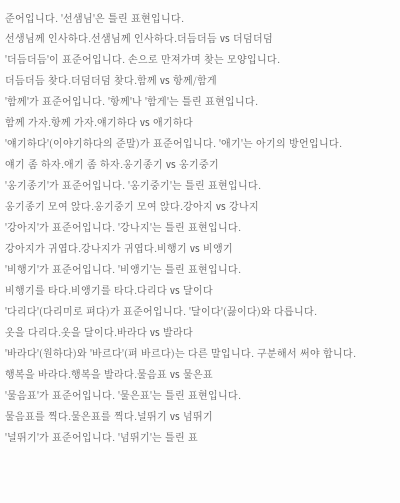준어입니다. '선샘님'은 틀린 표현입니다.
선생님께 인사하다.선샘님께 인사하다.더듬더듬 vs 더덤더덤
'더듬더듬'이 표준어입니다. 손으로 만져가며 찾는 모양입니다.
더듬더듬 찾다.더덤더덤 찾다.함께 vs 항께/함게
'함께'가 표준어입니다. '항께'나 '함게'는 틀린 표현입니다.
함께 가자.항께 가자.얘기하다 vs 애기하다
'얘기하다'(이야기하다의 준말)가 표준어입니다. '애기'는 아기의 방언입니다.
얘기 좀 하자.애기 좀 하자.옹기종기 vs 옹기중기
'옹기종기'가 표준어입니다. '옹기중기'는 틀린 표현입니다.
옹기종기 모여 앉다.옹기중기 모여 앉다.강아지 vs 강나지
'강아지'가 표준어입니다. '강나지'는 틀린 표현입니다.
강아지가 귀엽다.강나지가 귀엽다.비행기 vs 비앵기
'비행기'가 표준어입니다. '비앵기'는 틀린 표현입니다.
비행기를 타다.비앵기를 타다.다리다 vs 달이다
'다리다'(다리미로 펴다)가 표준어입니다. '달이다'(끓이다)와 다릅니다.
옷을 다리다.옷을 달이다.바라다 vs 발라다
'바라다'(원하다)와 '바르다'(펴 바르다)는 다른 말입니다. 구분해서 써야 합니다.
행복을 바라다.행복을 발라다.물음표 vs 물은표
'물음표'가 표준어입니다. '물은표'는 틀린 표현입니다.
물음표를 찍다.물은표를 찍다.널뛰기 vs 넘뛰기
'널뛰기'가 표준어입니다. '넘뛰기'는 틀린 표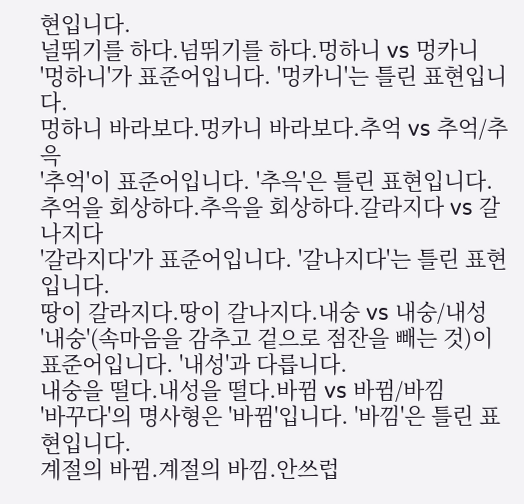현입니다.
널뛰기를 하다.넘뛰기를 하다.멍하니 vs 멍카니
'멍하니'가 표준어입니다. '멍카니'는 틀린 표현입니다.
멍하니 바라보다.멍카니 바라보다.추억 vs 추억/추윽
'추억'이 표준어입니다. '추윽'은 틀린 표현입니다.
추억을 회상하다.추윽을 회상하다.갈라지다 vs 갈나지다
'갈라지다'가 표준어입니다. '갈나지다'는 틀린 표현입니다.
땅이 갈라지다.땅이 갈나지다.내숭 vs 내숭/내성
'내숭'(속마음을 감추고 겉으로 점잔을 빼는 것)이 표준어입니다. '내성'과 다릅니다.
내숭을 떨다.내성을 떨다.바뀜 vs 바뀜/바낌
'바꾸다'의 명사형은 '바뀜'입니다. '바낌'은 틀린 표현입니다.
계절의 바뀜.계절의 바낌.안쓰럽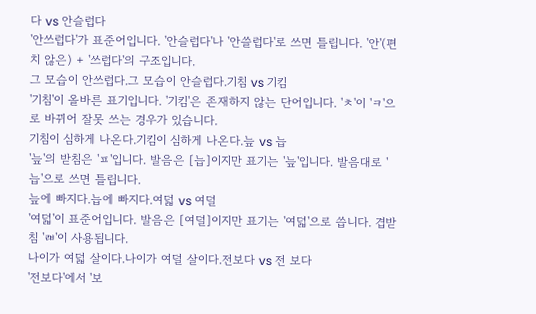다 vs 안슬럽다
'안쓰럽다'가 표준어입니다. '안슬럽다'나 '안쓸럽다'로 쓰면 틀립니다. '안'(편치 않은) + '쓰럽다'의 구조입니다.
그 모습이 안쓰럽다.그 모습이 안슬럽다.기침 vs 기킴
'기침'이 올바른 표기입니다. '기킴'은 존재하지 않는 단어입니다. 'ㅊ'이 'ㅋ'으로 바뀌어 잘못 쓰는 경우가 있습니다.
기침이 심하게 나온다.기킴이 심하게 나온다.늪 vs 늡
'늪'의 받침은 'ㅍ'입니다. 발음은 [늡]이지만 표기는 '늪'입니다. 발음대로 '늡'으로 쓰면 틀립니다.
늪에 빠지다.늡에 빠지다.여덟 vs 여덜
'여덟'이 표준어입니다. 발음은 [여덜]이지만 표기는 '여덟'으로 씁니다. 겹받침 'ㄼ'이 사용됩니다.
나이가 여덟 살이다.나이가 여덜 살이다.전보다 vs 전 보다
'전보다'에서 '보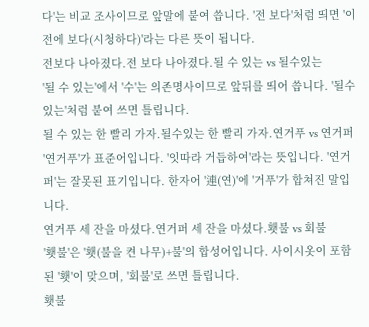다'는 비교 조사이므로 앞말에 붙여 씁니다. '전 보다'처럼 띄면 '이전에 보다(시청하다)'라는 다른 뜻이 됩니다.
전보다 나아졌다.전 보다 나아졌다.될 수 있는 vs 될수있는
'될 수 있는'에서 '수'는 의존명사이므로 앞뒤를 띄어 씁니다. '될수있는'처럼 붙여 쓰면 틀립니다.
될 수 있는 한 빨리 가자.될수있는 한 빨리 가자.연거푸 vs 연거퍼
'연거푸'가 표준어입니다. '잇따라 거듭하여'라는 뜻입니다. '연거퍼'는 잘못된 표기입니다. 한자어 '連(연)'에 '거푸'가 합쳐진 말입니다.
연거푸 세 잔을 마셨다.연거퍼 세 잔을 마셨다.횃불 vs 회불
'횃불'은 '횃(불을 켠 나무)+불'의 합성어입니다. 사이시옷이 포함된 '횃'이 맞으며, '회불'로 쓰면 틀립니다.
횃불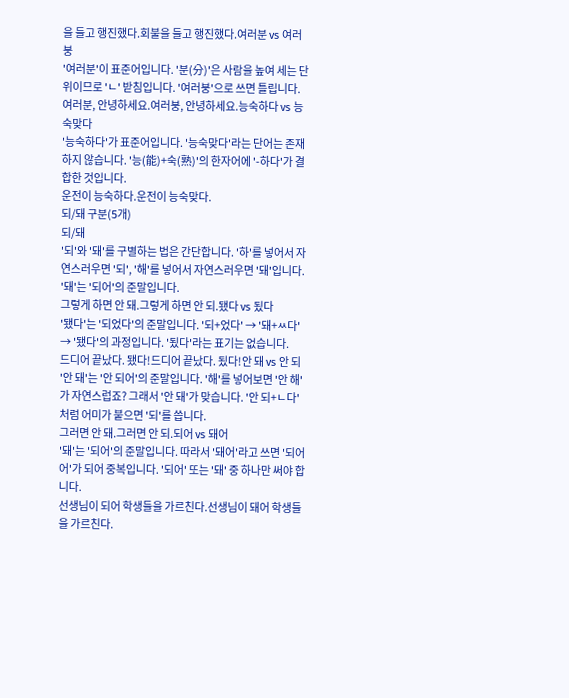을 들고 행진했다.회불을 들고 행진했다.여러분 vs 여러붕
'여러분'이 표준어입니다. '분(分)'은 사람을 높여 세는 단위이므로 'ㄴ' 받침입니다. '여러붕'으로 쓰면 틀립니다.
여러분, 안녕하세요.여러붕, 안녕하세요.능숙하다 vs 능숙맞다
'능숙하다'가 표준어입니다. '능숙맞다'라는 단어는 존재하지 않습니다. '능(能)+숙(熟)'의 한자어에 '-하다'가 결합한 것입니다.
운전이 능숙하다.운전이 능숙맞다.
되/돼 구분(5개)
되/돼
'되'와 '돼'를 구별하는 법은 간단합니다. '하'를 넣어서 자연스러우면 '되', '해'를 넣어서 자연스러우면 '돼'입니다. '돼'는 '되어'의 준말입니다.
그렇게 하면 안 돼.그렇게 하면 안 되.됐다 vs 됬다
'됐다'는 '되었다'의 준말입니다. '되+었다' → '돼+ㅆ다' → '됐다'의 과정입니다. '됬다'라는 표기는 없습니다.
드디어 끝났다. 됐다!드디어 끝났다. 됬다!안 돼 vs 안 되
'안 돼'는 '안 되어'의 준말입니다. '해'를 넣어보면 '안 해'가 자연스럽죠? 그래서 '안 돼'가 맞습니다. '안 되+ㄴ다'처럼 어미가 붙으면 '되'를 씁니다.
그러면 안 돼.그러면 안 되.되어 vs 돼어
'돼'는 '되어'의 준말입니다. 따라서 '돼어'라고 쓰면 '되어어'가 되어 중복입니다. '되어' 또는 '돼' 중 하나만 써야 합니다.
선생님이 되어 학생들을 가르친다.선생님이 돼어 학생들을 가르친다.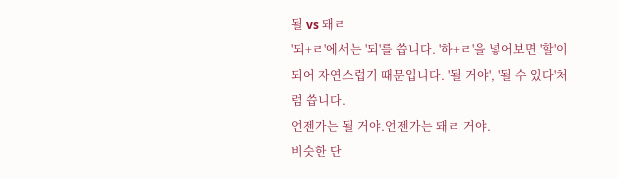될 vs 돼ㄹ
'되+ㄹ'에서는 '되'를 씁니다. '하+ㄹ'을 넣어보면 '할'이 되어 자연스럽기 때문입니다. '될 거야', '될 수 있다'처럼 씁니다.
언젠가는 될 거야.언젠가는 돼ㄹ 거야.
비슷한 단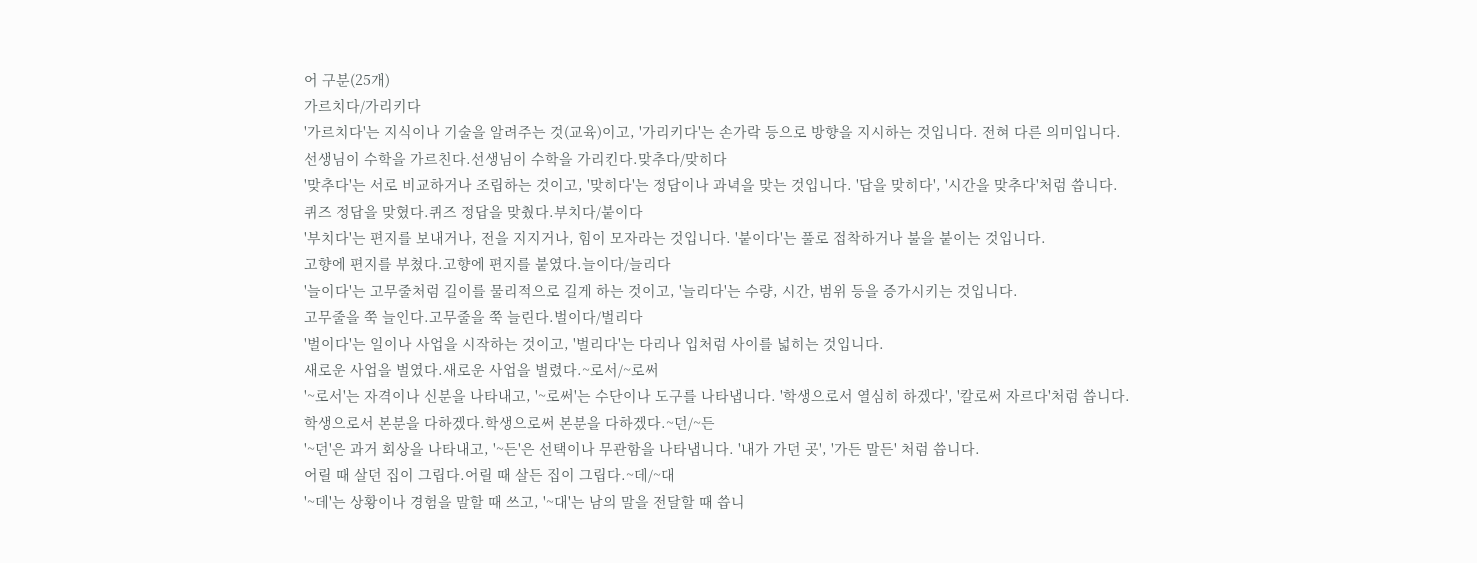어 구분(25개)
가르치다/가리키다
'가르치다'는 지식이나 기술을 알려주는 것(교육)이고, '가리키다'는 손가락 등으로 방향을 지시하는 것입니다. 전혀 다른 의미입니다.
선생님이 수학을 가르친다.선생님이 수학을 가리킨다.맞추다/맞히다
'맞추다'는 서로 비교하거나 조립하는 것이고, '맞히다'는 정답이나 과녁을 맞는 것입니다. '답을 맞히다', '시간을 맞추다'처럼 씁니다.
퀴즈 정답을 맞혔다.퀴즈 정답을 맞췄다.부치다/붙이다
'부치다'는 편지를 보내거나, 전을 지지거나, 힘이 모자라는 것입니다. '붙이다'는 풀로 접착하거나 불을 붙이는 것입니다.
고향에 편지를 부쳤다.고향에 편지를 붙였다.늘이다/늘리다
'늘이다'는 고무줄처럼 길이를 물리적으로 길게 하는 것이고, '늘리다'는 수량, 시간, 범위 등을 증가시키는 것입니다.
고무줄을 쭉 늘인다.고무줄을 쭉 늘린다.벌이다/벌리다
'벌이다'는 일이나 사업을 시작하는 것이고, '벌리다'는 다리나 입처럼 사이를 넓히는 것입니다.
새로운 사업을 벌였다.새로운 사업을 벌렸다.~로서/~로써
'~로서'는 자격이나 신분을 나타내고, '~로써'는 수단이나 도구를 나타냅니다. '학생으로서 열심히 하겠다', '칼로써 자르다'처럼 씁니다.
학생으로서 본분을 다하겠다.학생으로써 본분을 다하겠다.~던/~든
'~던'은 과거 회상을 나타내고, '~든'은 선택이나 무관함을 나타냅니다. '내가 가던 곳', '가든 말든' 처럼 씁니다.
어릴 때 살던 집이 그립다.어릴 때 살든 집이 그립다.~데/~대
'~데'는 상황이나 경험을 말할 때 쓰고, '~대'는 남의 말을 전달할 때 씁니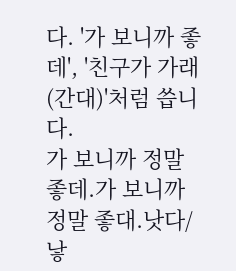다. '가 보니까 좋데', '친구가 가래(간대)'처럼 씁니다.
가 보니까 정말 좋데.가 보니까 정말 좋대.낫다/낳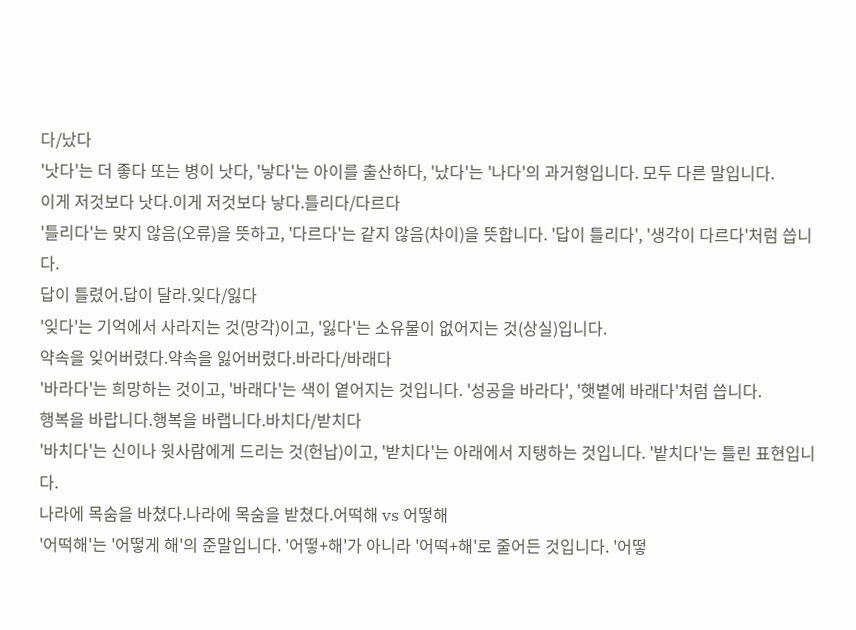다/났다
'낫다'는 더 좋다 또는 병이 낫다, '낳다'는 아이를 출산하다, '났다'는 '나다'의 과거형입니다. 모두 다른 말입니다.
이게 저것보다 낫다.이게 저것보다 낳다.틀리다/다르다
'틀리다'는 맞지 않음(오류)을 뜻하고, '다르다'는 같지 않음(차이)을 뜻합니다. '답이 틀리다', '생각이 다르다'처럼 씁니다.
답이 틀렸어.답이 달라.잊다/잃다
'잊다'는 기억에서 사라지는 것(망각)이고, '잃다'는 소유물이 없어지는 것(상실)입니다.
약속을 잊어버렸다.약속을 잃어버렸다.바라다/바래다
'바라다'는 희망하는 것이고, '바래다'는 색이 옅어지는 것입니다. '성공을 바라다', '햇볕에 바래다'처럼 씁니다.
행복을 바랍니다.행복을 바랩니다.바치다/받치다
'바치다'는 신이나 윗사람에게 드리는 것(헌납)이고, '받치다'는 아래에서 지탱하는 것입니다. '밭치다'는 틀린 표현입니다.
나라에 목숨을 바쳤다.나라에 목숨을 받쳤다.어떡해 vs 어떻해
'어떡해'는 '어떻게 해'의 준말입니다. '어떻+해'가 아니라 '어떡+해'로 줄어든 것입니다. '어떻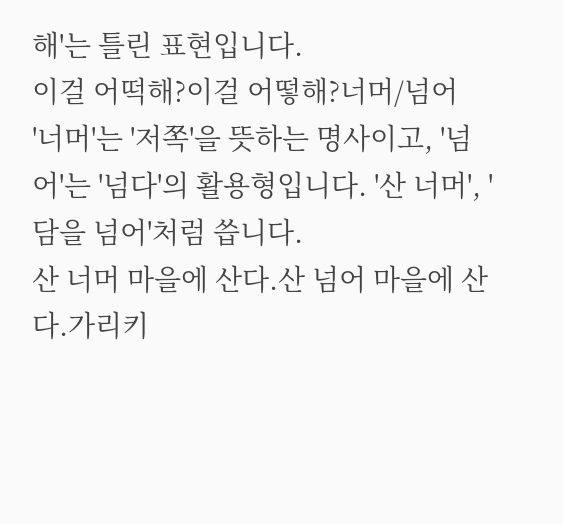해'는 틀린 표현입니다.
이걸 어떡해?이걸 어떻해?너머/넘어
'너머'는 '저쪽'을 뜻하는 명사이고, '넘어'는 '넘다'의 활용형입니다. '산 너머', '담을 넘어'처럼 씁니다.
산 너머 마을에 산다.산 넘어 마을에 산다.가리키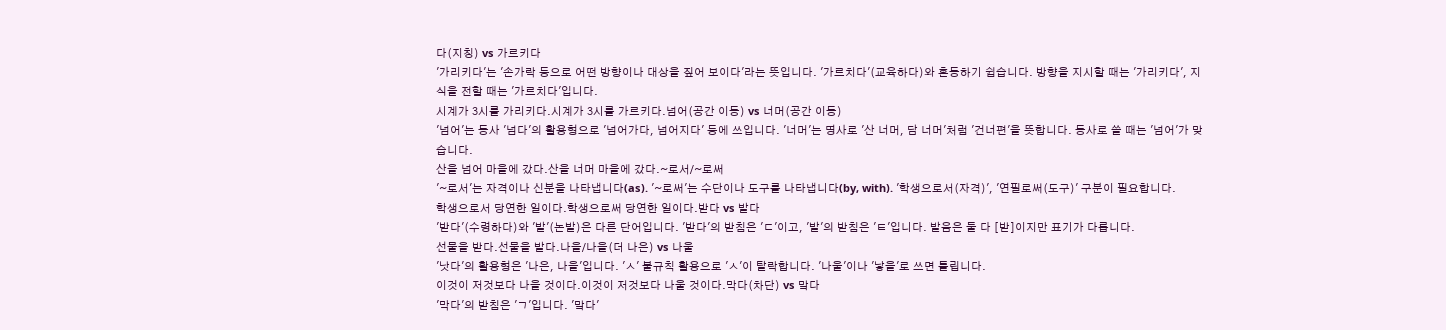다(지칭) vs 가르키다
'가리키다'는 '손가락 등으로 어떤 방향이나 대상을 짚어 보이다'라는 뜻입니다. '가르치다'(교육하다)와 혼동하기 쉽습니다. 방향을 지시할 때는 '가리키다', 지식을 전할 때는 '가르치다'입니다.
시계가 3시를 가리키다.시계가 3시를 가르키다.넘어(공간 이동) vs 너머(공간 이동)
'넘어'는 동사 '넘다'의 활용형으로 '넘어가다, 넘어지다' 등에 쓰입니다. '너머'는 명사로 '산 너머, 담 너머'처럼 '건너편'을 뜻합니다. 동사로 쓸 때는 '넘어'가 맞습니다.
산을 넘어 마을에 갔다.산을 너머 마을에 갔다.~로서/~로써
'~로서'는 자격이나 신분을 나타냅니다(as). '~로써'는 수단이나 도구를 나타냅니다(by, with). '학생으로서(자격)', '연필로써(도구)' 구분이 필요합니다.
학생으로서 당연한 일이다.학생으로써 당연한 일이다.받다 vs 밭다
'받다'(수령하다)와 '밭'(논밭)은 다른 단어입니다. '받다'의 받침은 'ㄷ'이고, '밭'의 받침은 'ㅌ'입니다. 발음은 둘 다 [받]이지만 표기가 다릅니다.
선물을 받다.선물을 밭다.나을/나을(더 나은) vs 나울
'낫다'의 활용형은 '나은, 나을'입니다. 'ㅅ' 불규칙 활용으로 'ㅅ'이 탈락합니다. '나울'이나 '낳을'로 쓰면 틀립니다.
이것이 저것보다 나을 것이다.이것이 저것보다 나울 것이다.막다(차단) vs 맠다
'막다'의 받침은 'ㄱ'입니다. '맠다'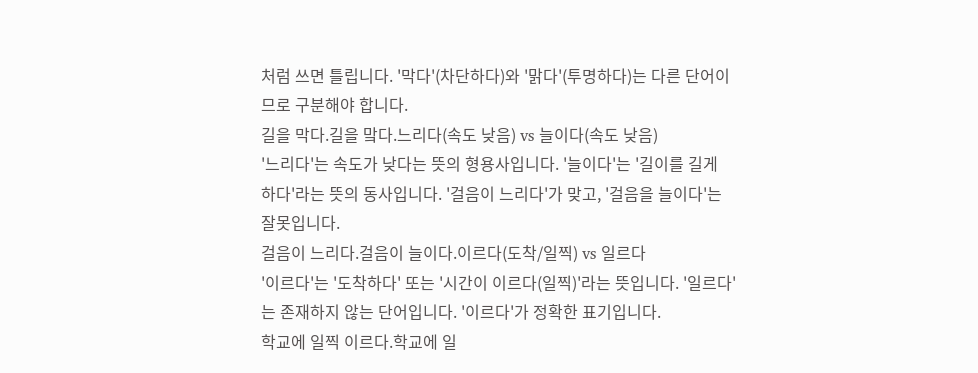처럼 쓰면 틀립니다. '막다'(차단하다)와 '맑다'(투명하다)는 다른 단어이므로 구분해야 합니다.
길을 막다.길을 맠다.느리다(속도 낮음) vs 늘이다(속도 낮음)
'느리다'는 속도가 낮다는 뜻의 형용사입니다. '늘이다'는 '길이를 길게 하다'라는 뜻의 동사입니다. '걸음이 느리다'가 맞고, '걸음을 늘이다'는 잘못입니다.
걸음이 느리다.걸음이 늘이다.이르다(도착/일찍) vs 일르다
'이르다'는 '도착하다' 또는 '시간이 이르다(일찍)'라는 뜻입니다. '일르다'는 존재하지 않는 단어입니다. '이르다'가 정확한 표기입니다.
학교에 일찍 이르다.학교에 일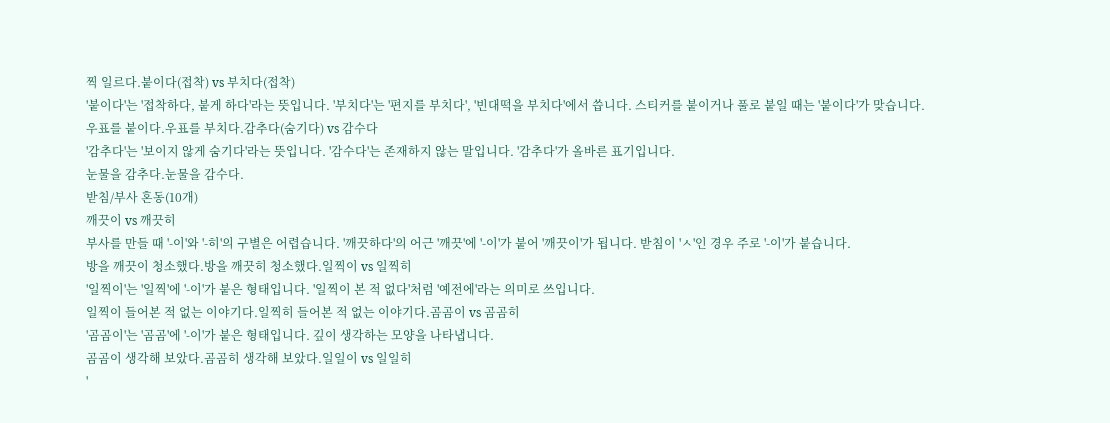찍 일르다.붙이다(접착) vs 부치다(접착)
'붙이다'는 '접착하다, 붙게 하다'라는 뜻입니다. '부치다'는 '편지를 부치다', '빈대떡을 부치다'에서 씁니다. 스티커를 붙이거나 풀로 붙일 때는 '붙이다'가 맞습니다.
우표를 붙이다.우표를 부치다.감추다(숨기다) vs 감수다
'감추다'는 '보이지 않게 숨기다'라는 뜻입니다. '감수다'는 존재하지 않는 말입니다. '감추다'가 올바른 표기입니다.
눈물을 감추다.눈물을 감수다.
받침/부사 혼동(10개)
깨끗이 vs 깨끗히
부사를 만들 때 '-이'와 '-히'의 구별은 어렵습니다. '깨끗하다'의 어근 '깨끗'에 '-이'가 붙어 '깨끗이'가 됩니다. 받침이 'ㅅ'인 경우 주로 '-이'가 붙습니다.
방을 깨끗이 청소했다.방을 깨끗히 청소했다.일찍이 vs 일찍히
'일찍이'는 '일찍'에 '-이'가 붙은 형태입니다. '일찍이 본 적 없다'처럼 '예전에'라는 의미로 쓰입니다.
일찍이 들어본 적 없는 이야기다.일찍히 들어본 적 없는 이야기다.곰곰이 vs 곰곰히
'곰곰이'는 '곰곰'에 '-이'가 붙은 형태입니다. 깊이 생각하는 모양을 나타냅니다.
곰곰이 생각해 보았다.곰곰히 생각해 보았다.일일이 vs 일일히
'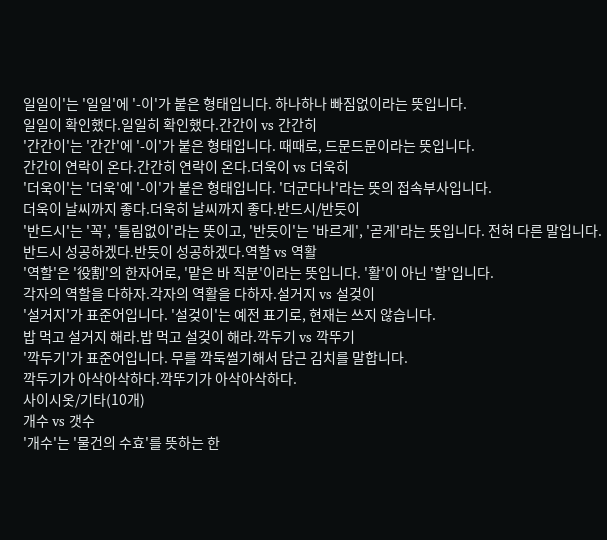일일이'는 '일일'에 '-이'가 붙은 형태입니다. 하나하나 빠짐없이라는 뜻입니다.
일일이 확인했다.일일히 확인했다.간간이 vs 간간히
'간간이'는 '간간'에 '-이'가 붙은 형태입니다. 때때로, 드문드문이라는 뜻입니다.
간간이 연락이 온다.간간히 연락이 온다.더욱이 vs 더욱히
'더욱이'는 '더욱'에 '-이'가 붙은 형태입니다. '더군다나'라는 뜻의 접속부사입니다.
더욱이 날씨까지 좋다.더욱히 날씨까지 좋다.반드시/반듯이
'반드시'는 '꼭', '틀림없이'라는 뜻이고, '반듯이'는 '바르게', '곧게'라는 뜻입니다. 전혀 다른 말입니다.
반드시 성공하겠다.반듯이 성공하겠다.역할 vs 역활
'역할'은 '役割'의 한자어로, '맡은 바 직분'이라는 뜻입니다. '활'이 아닌 '할'입니다.
각자의 역할을 다하자.각자의 역활을 다하자.설거지 vs 설겆이
'설거지'가 표준어입니다. '설겆이'는 예전 표기로, 현재는 쓰지 않습니다.
밥 먹고 설거지 해라.밥 먹고 설겆이 해라.깍두기 vs 깍뚜기
'깍두기'가 표준어입니다. 무를 깍둑썰기해서 담근 김치를 말합니다.
깍두기가 아삭아삭하다.깍뚜기가 아삭아삭하다.
사이시옷/기타(10개)
개수 vs 갯수
'개수'는 '물건의 수효'를 뜻하는 한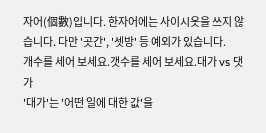자어(個數)입니다. 한자어에는 사이시옷을 쓰지 않습니다. 다만 '곳간', '셋방' 등 예외가 있습니다.
개수를 세어 보세요.갯수를 세어 보세요.대가 vs 댓가
'대가'는 '어떤 일에 대한 값'을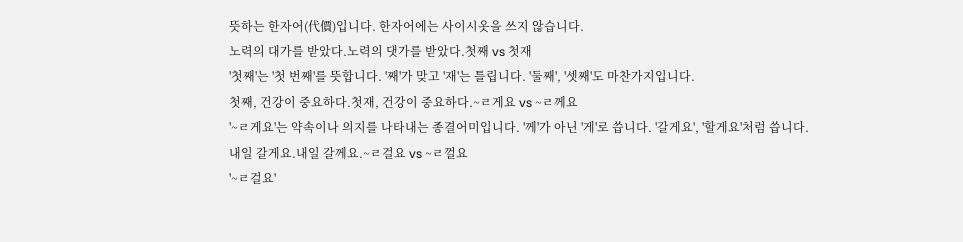뜻하는 한자어(代價)입니다. 한자어에는 사이시옷을 쓰지 않습니다.
노력의 대가를 받았다.노력의 댓가를 받았다.첫째 vs 첫재
'첫째'는 '첫 번째'를 뜻합니다. '째'가 맞고 '재'는 틀립니다. '둘째', '셋째'도 마찬가지입니다.
첫째, 건강이 중요하다.첫재, 건강이 중요하다.~ㄹ게요 vs ~ㄹ께요
'~ㄹ게요'는 약속이나 의지를 나타내는 종결어미입니다. '께'가 아닌 '게'로 씁니다. '갈게요', '할게요'처럼 씁니다.
내일 갈게요.내일 갈께요.~ㄹ걸요 vs ~ㄹ껄요
'~ㄹ걸요'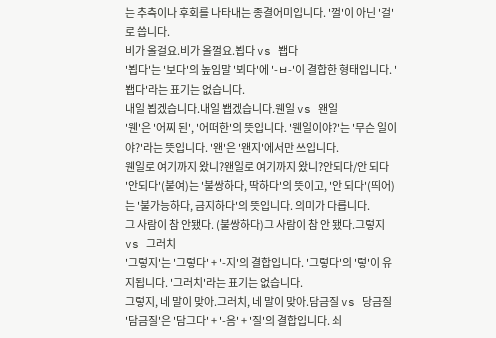는 추측이나 후회를 나타내는 종결어미입니다. '껄'이 아닌 '걸'로 씁니다.
비가 올걸요.비가 올껄요.뵙다 vs 봽다
'뵙다'는 '보다'의 높임말 '뵈다'에 '-ㅂ-'이 결합한 형태입니다. '봽다'라는 표기는 없습니다.
내일 뵙겠습니다.내일 봽겠습니다.웬일 vs 왠일
'웬'은 '어찌 된', '어떠한'의 뜻입니다. '웬일이야?'는 '무슨 일이야?'라는 뜻입니다. '왠'은 '왠지'에서만 쓰입니다.
웬일로 여기까지 왔니?왠일로 여기까지 왔니?안되다/안 되다
'안되다'(붙여)는 '불쌍하다, 딱하다'의 뜻이고, '안 되다'(띄어)는 '불가능하다, 금지하다'의 뜻입니다. 의미가 다릅니다.
그 사람이 참 안됐다. (불쌍하다)그 사람이 참 안 됐다.그렇지 vs 그러치
'그렇지'는 '그렇다' + '-지'의 결합입니다. '그렇다'의 '렇'이 유지됩니다. '그러치'라는 표기는 없습니다.
그렇지, 네 말이 맞아.그러치, 네 말이 맞아.담금질 vs 당금질
'담금질'은 '담그다' + '-음' + '질'의 결합입니다. 쇠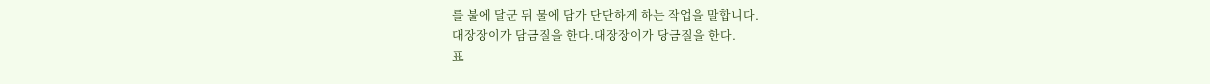를 불에 달군 뒤 물에 담가 단단하게 하는 작업을 말합니다.
대장장이가 담금질을 한다.대장장이가 당금질을 한다.
표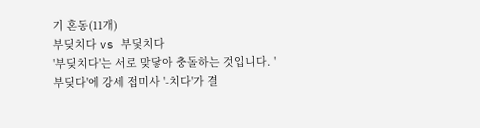기 혼동(11개)
부딪치다 vs 부딫치다
'부딪치다'는 서로 맞닿아 충돌하는 것입니다. '부딪다'에 강세 접미사 '-치다'가 결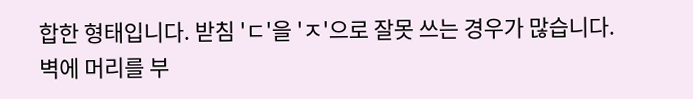합한 형태입니다. 받침 'ㄷ'을 'ㅈ'으로 잘못 쓰는 경우가 많습니다.
벽에 머리를 부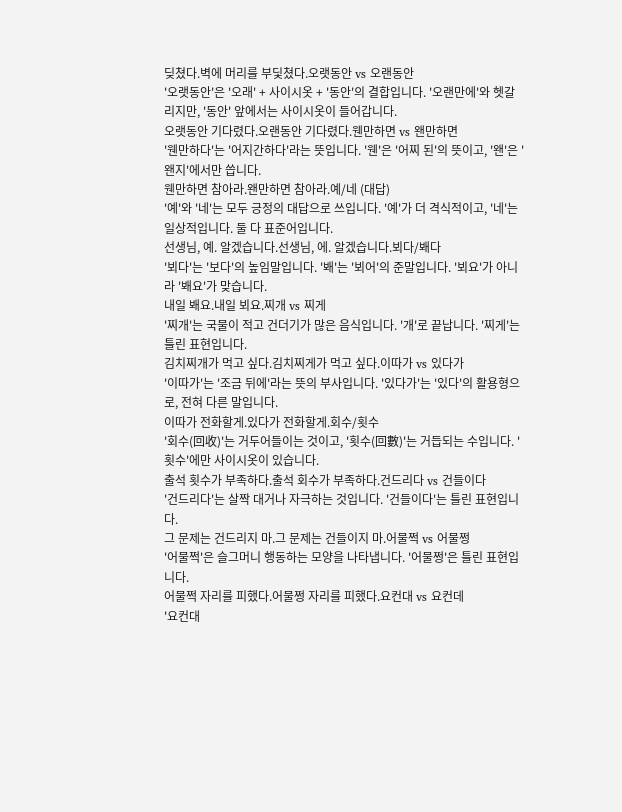딪쳤다.벽에 머리를 부딫쳤다.오랫동안 vs 오랜동안
'오랫동안'은 '오래' + 사이시옷 + '동안'의 결합입니다. '오랜만에'와 헷갈리지만, '동안' 앞에서는 사이시옷이 들어갑니다.
오랫동안 기다렸다.오랜동안 기다렸다.웬만하면 vs 왠만하면
'웬만하다'는 '어지간하다'라는 뜻입니다. '웬'은 '어찌 된'의 뜻이고, '왠'은 '왠지'에서만 씁니다.
웬만하면 참아라.왠만하면 참아라.예/네 (대답)
'예'와 '네'는 모두 긍정의 대답으로 쓰입니다. '예'가 더 격식적이고, '네'는 일상적입니다. 둘 다 표준어입니다.
선생님, 예. 알겠습니다.선생님, 에. 알겠습니다.뵈다/봬다
'뵈다'는 '보다'의 높임말입니다. '봬'는 '뵈어'의 준말입니다. '뵈요'가 아니라 '봬요'가 맞습니다.
내일 봬요.내일 뵈요.찌개 vs 찌게
'찌개'는 국물이 적고 건더기가 많은 음식입니다. '개'로 끝납니다. '찌게'는 틀린 표현입니다.
김치찌개가 먹고 싶다.김치찌게가 먹고 싶다.이따가 vs 있다가
'이따가'는 '조금 뒤에'라는 뜻의 부사입니다. '있다가'는 '있다'의 활용형으로, 전혀 다른 말입니다.
이따가 전화할게.있다가 전화할게.회수/횟수
'회수(回收)'는 거두어들이는 것이고, '횟수(回數)'는 거듭되는 수입니다. '횟수'에만 사이시옷이 있습니다.
출석 횟수가 부족하다.출석 회수가 부족하다.건드리다 vs 건들이다
'건드리다'는 살짝 대거나 자극하는 것입니다. '건들이다'는 틀린 표현입니다.
그 문제는 건드리지 마.그 문제는 건들이지 마.어물쩍 vs 어물쩡
'어물쩍'은 슬그머니 행동하는 모양을 나타냅니다. '어물쩡'은 틀린 표현입니다.
어물쩍 자리를 피했다.어물쩡 자리를 피했다.요컨대 vs 요컨데
'요컨대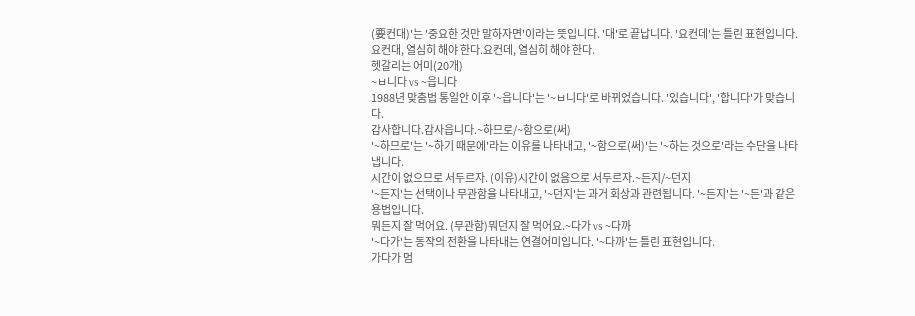(要컨대)'는 '중요한 것만 말하자면'이라는 뜻입니다. '대'로 끝납니다. '요컨데'는 틀린 표현입니다.
요컨대, 열심히 해야 한다.요컨데, 열심히 해야 한다.
헷갈리는 어미(20개)
~ㅂ니다 vs ~읍니다
1988년 맞춤법 통일안 이후 '~읍니다'는 '~ㅂ니다'로 바뀌었습니다. '있습니다', '합니다'가 맞습니다.
감사합니다.감사읍니다.~하므로/~함으로(써)
'~하므로'는 '~하기 때문에'라는 이유를 나타내고, '~함으로(써)'는 '~하는 것으로'라는 수단을 나타냅니다.
시간이 없으므로 서두르자. (이유)시간이 없음으로 서두르자.~든지/~던지
'~든지'는 선택이나 무관함을 나타내고, '~던지'는 과거 회상과 관련됩니다. '~든지'는 '~든'과 같은 용법입니다.
뭐든지 잘 먹어요. (무관함)뭐던지 잘 먹어요.~다가 vs ~다까
'~다가'는 동작의 전환을 나타내는 연결어미입니다. '~다까'는 틀린 표현입니다.
가다가 멈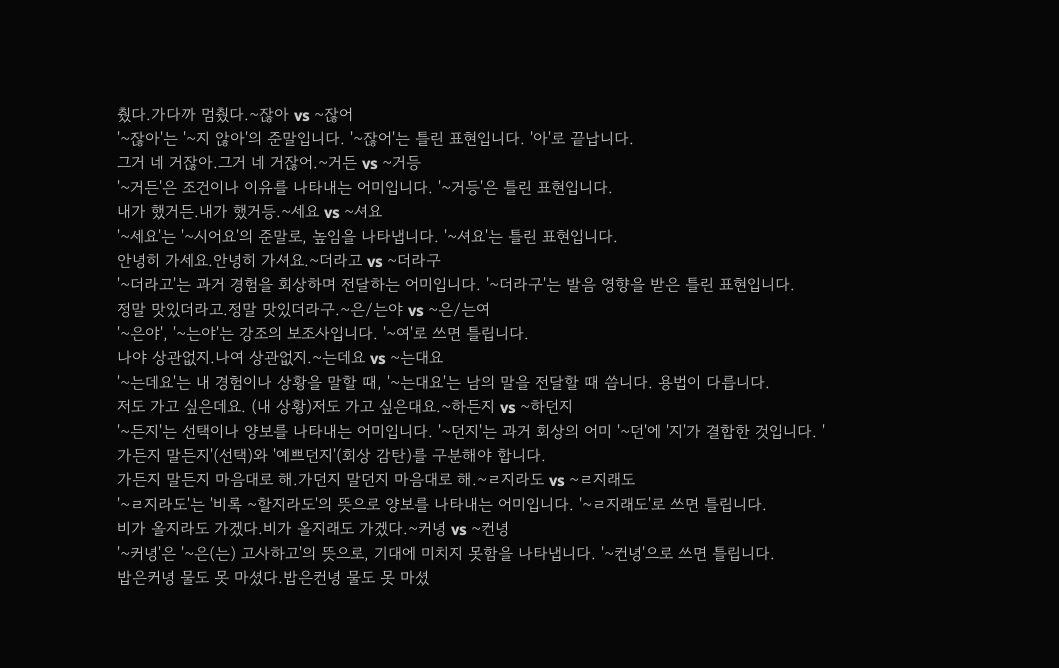췄다.가다까 멈췄다.~잖아 vs ~잖어
'~잖아'는 '~지 않아'의 준말입니다. '~잖어'는 틀린 표현입니다. '아'로 끝납니다.
그거 네 거잖아.그거 네 거잖어.~거든 vs ~거등
'~거든'은 조건이나 이유를 나타내는 어미입니다. '~거등'은 틀린 표현입니다.
내가 했거든.내가 했거등.~세요 vs ~셔요
'~세요'는 '~시어요'의 준말로, 높임을 나타냅니다. '~셔요'는 틀린 표현입니다.
안녕히 가세요.안녕히 가셔요.~더라고 vs ~더라구
'~더라고'는 과거 경험을 회상하며 전달하는 어미입니다. '~더라구'는 발음 영향을 받은 틀린 표현입니다.
정말 맛있더라고.정말 맛있더라구.~은/는야 vs ~은/는여
'~은야', '~는야'는 강조의 보조사입니다. '~여'로 쓰면 틀립니다.
나야 상관없지.나여 상관없지.~는데요 vs ~는대요
'~는데요'는 내 경험이나 상황을 말할 때, '~는대요'는 남의 말을 전달할 때 씁니다. 용법이 다릅니다.
저도 가고 싶은데요. (내 상황)저도 가고 싶은대요.~하든지 vs ~하던지
'~든지'는 선택이나 양보를 나타내는 어미입니다. '~던지'는 과거 회상의 어미 '~던'에 '지'가 결합한 것입니다. '가든지 말든지'(선택)와 '예쁘던지'(회상 감탄)를 구분해야 합니다.
가든지 말든지 마음대로 해.가던지 말던지 마음대로 해.~ㄹ지라도 vs ~ㄹ지래도
'~ㄹ지라도'는 '비록 ~할지라도'의 뜻으로 양보를 나타내는 어미입니다. '~ㄹ지래도'로 쓰면 틀립니다.
비가 올지라도 가겠다.비가 올지래도 가겠다.~커녕 vs ~컨녕
'~커녕'은 '~은(는) 고사하고'의 뜻으로, 기대에 미치지 못함을 나타냅니다. '~컨녕'으로 쓰면 틀립니다.
밥은커녕 물도 못 마셨다.밥은컨녕 물도 못 마셨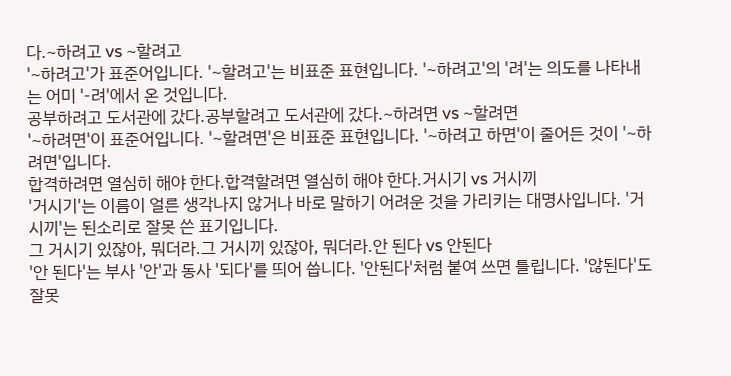다.~하려고 vs ~할려고
'~하려고'가 표준어입니다. '~할려고'는 비표준 표현입니다. '~하려고'의 '려'는 의도를 나타내는 어미 '-려'에서 온 것입니다.
공부하려고 도서관에 갔다.공부할려고 도서관에 갔다.~하려면 vs ~할려면
'~하려면'이 표준어입니다. '~할려면'은 비표준 표현입니다. '~하려고 하면'이 줄어든 것이 '~하려면'입니다.
합격하려면 열심히 해야 한다.합격할려면 열심히 해야 한다.거시기 vs 거시끼
'거시기'는 이름이 얼른 생각나지 않거나 바로 말하기 어려운 것을 가리키는 대명사입니다. '거시끼'는 된소리로 잘못 쓴 표기입니다.
그 거시기 있잖아, 뭐더라.그 거시끼 있잖아, 뭐더라.안 된다 vs 안된다
'안 된다'는 부사 '안'과 동사 '되다'를 띄어 씁니다. '안된다'처럼 붙여 쓰면 틀립니다. '않된다'도 잘못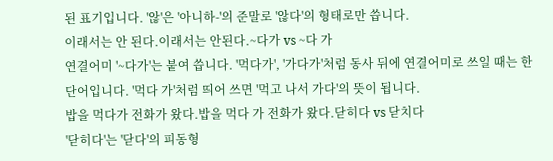된 표기입니다. '않'은 '아니하-'의 준말로 '않다'의 형태로만 씁니다.
이래서는 안 된다.이래서는 안된다.~다가 vs ~다 가
연결어미 '~다가'는 붙여 씁니다. '먹다가', '가다가'처럼 동사 뒤에 연결어미로 쓰일 때는 한 단어입니다. '먹다 가'처럼 띄어 쓰면 '먹고 나서 가다'의 뜻이 됩니다.
밥을 먹다가 전화가 왔다.밥을 먹다 가 전화가 왔다.닫히다 vs 닫치다
'닫히다'는 '닫다'의 피동형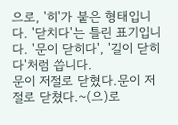으로, '히'가 붙은 형태입니다. '닫치다'는 틀린 표기입니다. '문이 닫히다', '길이 닫히다'처럼 씁니다.
문이 저절로 닫혔다.문이 저절로 닫쳤다.~(으)로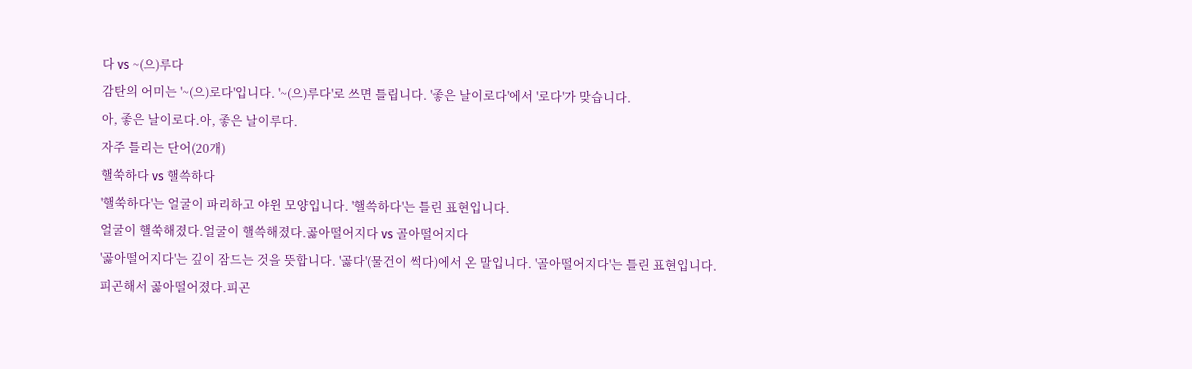다 vs ~(으)루다
감탄의 어미는 '~(으)로다'입니다. '~(으)루다'로 쓰면 틀립니다. '좋은 날이로다'에서 '로다'가 맞습니다.
아, 좋은 날이로다.아, 좋은 날이루다.
자주 틀리는 단어(20개)
핼쑥하다 vs 핼쓱하다
'핼쑥하다'는 얼굴이 파리하고 야윈 모양입니다. '핼쓱하다'는 틀린 표현입니다.
얼굴이 핼쑥해졌다.얼굴이 핼쓱해졌다.곯아떨어지다 vs 골아떨어지다
'곯아떨어지다'는 깊이 잠드는 것을 뜻합니다. '곯다'(물건이 썩다)에서 온 말입니다. '골아떨어지다'는 틀린 표현입니다.
피곤해서 곯아떨어졌다.피곤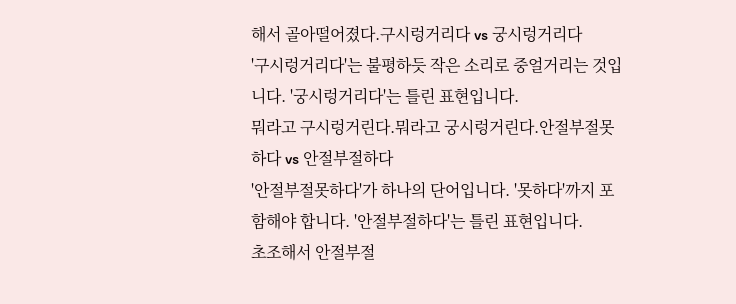해서 골아떨어졌다.구시렁거리다 vs 궁시렁거리다
'구시렁거리다'는 불평하듯 작은 소리로 중얼거리는 것입니다. '궁시렁거리다'는 틀린 표현입니다.
뭐라고 구시렁거린다.뭐라고 궁시렁거린다.안절부절못하다 vs 안절부절하다
'안절부절못하다'가 하나의 단어입니다. '못하다'까지 포함해야 합니다. '안절부절하다'는 틀린 표현입니다.
초조해서 안절부절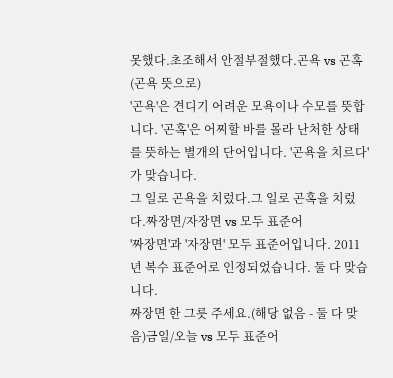못했다.초조해서 안절부절했다.곤욕 vs 곤혹 (곤욕 뜻으로)
'곤욕'은 견디기 어려운 모욕이나 수모를 뜻합니다. '곤혹'은 어찌할 바를 몰라 난처한 상태를 뜻하는 별개의 단어입니다. '곤욕을 치르다'가 맞습니다.
그 일로 곤욕을 치렀다.그 일로 곤혹을 치렀다.짜장면/자장면 vs 모두 표준어
'짜장면'과 '자장면' 모두 표준어입니다. 2011년 복수 표준어로 인정되었습니다. 둘 다 맞습니다.
짜장면 한 그릇 주세요.(해당 없음 - 둘 다 맞음)금일/오늘 vs 모두 표준어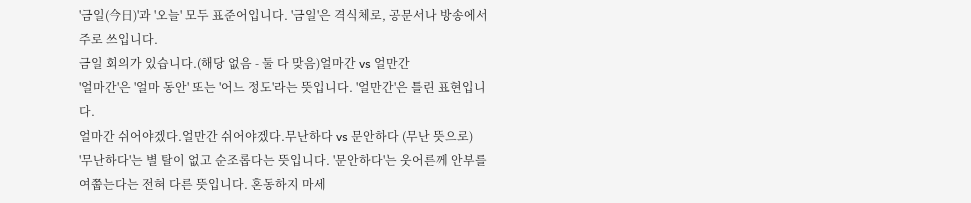'금일(今日)'과 '오늘' 모두 표준어입니다. '금일'은 격식체로, 공문서나 방송에서 주로 쓰입니다.
금일 회의가 있습니다.(해당 없음 - 둘 다 맞음)얼마간 vs 얼만간
'얼마간'은 '얼마 동안' 또는 '어느 정도'라는 뜻입니다. '얼만간'은 틀린 표현입니다.
얼마간 쉬어야겠다.얼만간 쉬어야겠다.무난하다 vs 문안하다 (무난 뜻으로)
'무난하다'는 별 탈이 없고 순조롭다는 뜻입니다. '문안하다'는 웃어른께 안부를 여쭙는다는 전혀 다른 뜻입니다. 혼동하지 마세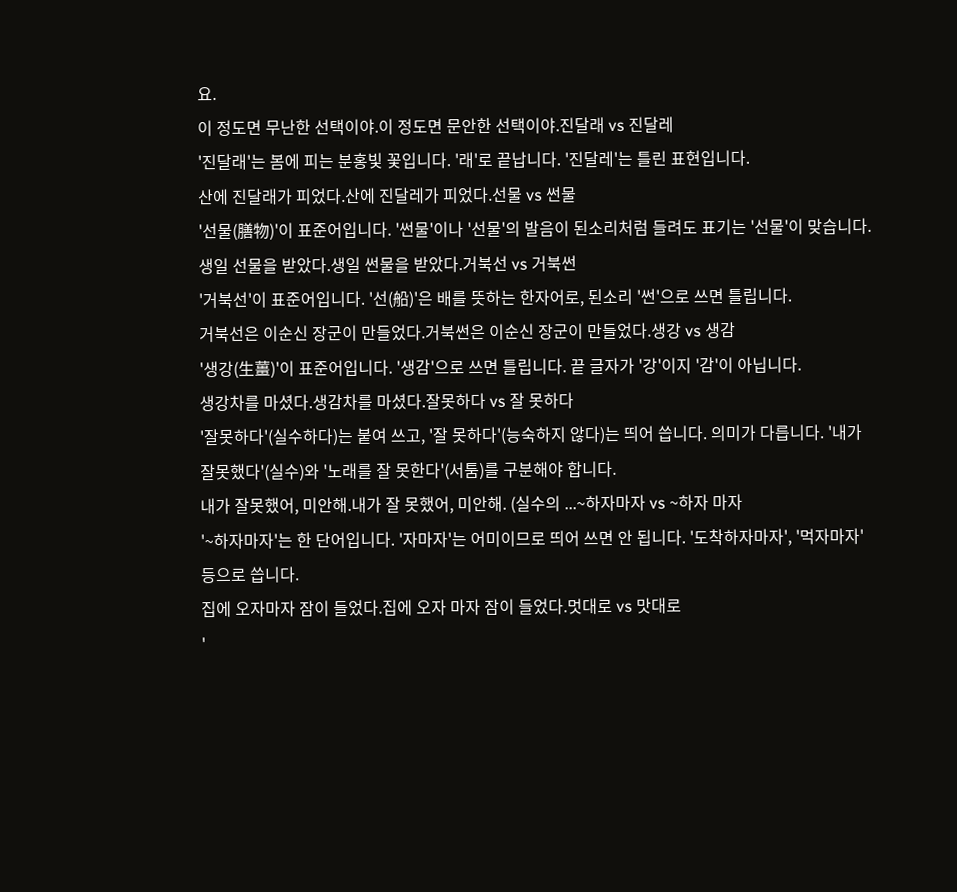요.
이 정도면 무난한 선택이야.이 정도면 문안한 선택이야.진달래 vs 진달레
'진달래'는 봄에 피는 분홍빛 꽃입니다. '래'로 끝납니다. '진달레'는 틀린 표현입니다.
산에 진달래가 피었다.산에 진달레가 피었다.선물 vs 썬물
'선물(膳物)'이 표준어입니다. '썬물'이나 '선물'의 발음이 된소리처럼 들려도 표기는 '선물'이 맞습니다.
생일 선물을 받았다.생일 썬물을 받았다.거북선 vs 거북썬
'거북선'이 표준어입니다. '선(船)'은 배를 뜻하는 한자어로, 된소리 '썬'으로 쓰면 틀립니다.
거북선은 이순신 장군이 만들었다.거북썬은 이순신 장군이 만들었다.생강 vs 생감
'생강(生薑)'이 표준어입니다. '생감'으로 쓰면 틀립니다. 끝 글자가 '강'이지 '감'이 아닙니다.
생강차를 마셨다.생감차를 마셨다.잘못하다 vs 잘 못하다
'잘못하다'(실수하다)는 붙여 쓰고, '잘 못하다'(능숙하지 않다)는 띄어 씁니다. 의미가 다릅니다. '내가 잘못했다'(실수)와 '노래를 잘 못한다'(서툼)를 구분해야 합니다.
내가 잘못했어, 미안해.내가 잘 못했어, 미안해. (실수의 ...~하자마자 vs ~하자 마자
'~하자마자'는 한 단어입니다. '자마자'는 어미이므로 띄어 쓰면 안 됩니다. '도착하자마자', '먹자마자' 등으로 씁니다.
집에 오자마자 잠이 들었다.집에 오자 마자 잠이 들었다.멋대로 vs 맛대로
'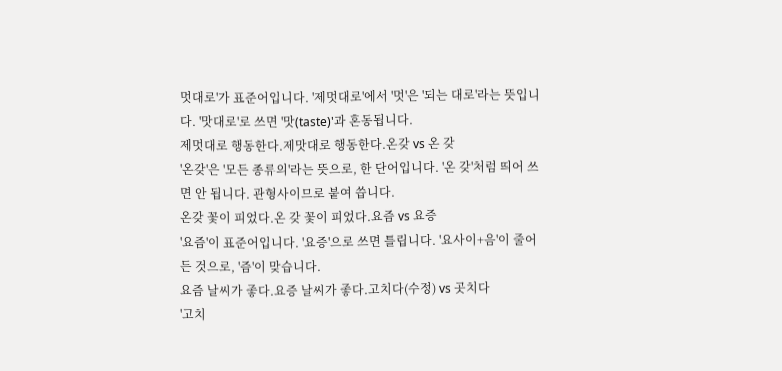멋대로'가 표준어입니다. '제멋대로'에서 '멋'은 '되는 대로'라는 뜻입니다. '맛대로'로 쓰면 '맛(taste)'과 혼동됩니다.
제멋대로 행동한다.제맛대로 행동한다.온갖 vs 온 갖
'온갖'은 '모든 종류의'라는 뜻으로, 한 단어입니다. '온 갖'처럼 띄어 쓰면 안 됩니다. 관형사이므로 붙여 씁니다.
온갖 꽃이 피었다.온 갖 꽃이 피었다.요즘 vs 요증
'요즘'이 표준어입니다. '요증'으로 쓰면 틀립니다. '요사이+음'이 줄어든 것으로, '즘'이 맞습니다.
요즘 날씨가 좋다.요증 날씨가 좋다.고치다(수정) vs 곳치다
'고치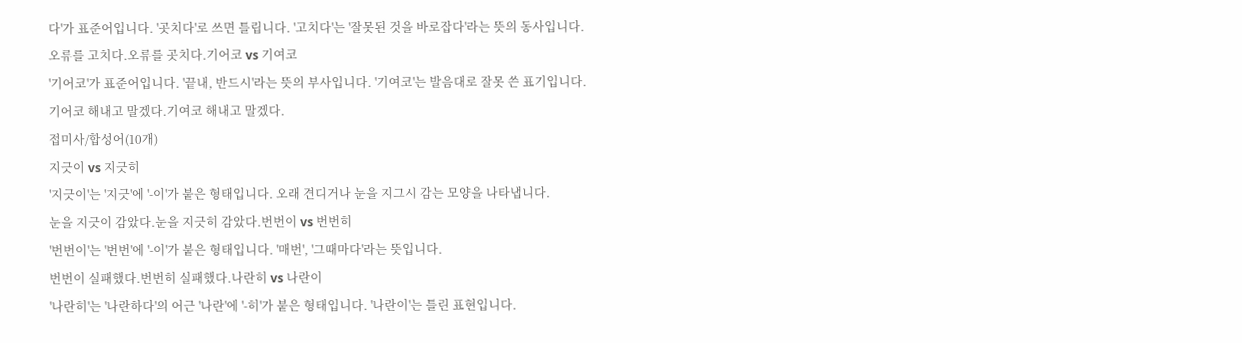다'가 표준어입니다. '곳치다'로 쓰면 틀립니다. '고치다'는 '잘못된 것을 바로잡다'라는 뜻의 동사입니다.
오류를 고치다.오류를 곳치다.기어코 vs 기여코
'기어코'가 표준어입니다. '끝내, 반드시'라는 뜻의 부사입니다. '기여코'는 발음대로 잘못 쓴 표기입니다.
기어코 해내고 말겠다.기여코 해내고 말겠다.
접미사/합성어(10개)
지긋이 vs 지긋히
'지긋이'는 '지긋'에 '-이'가 붙은 형태입니다. 오래 견디거나 눈을 지그시 감는 모양을 나타냅니다.
눈을 지긋이 감았다.눈을 지긋히 감았다.번번이 vs 번번히
'번번이'는 '번번'에 '-이'가 붙은 형태입니다. '매번', '그때마다'라는 뜻입니다.
번번이 실패했다.번번히 실패했다.나란히 vs 나란이
'나란히'는 '나란하다'의 어근 '나란'에 '-히'가 붙은 형태입니다. '나란이'는 틀린 표현입니다.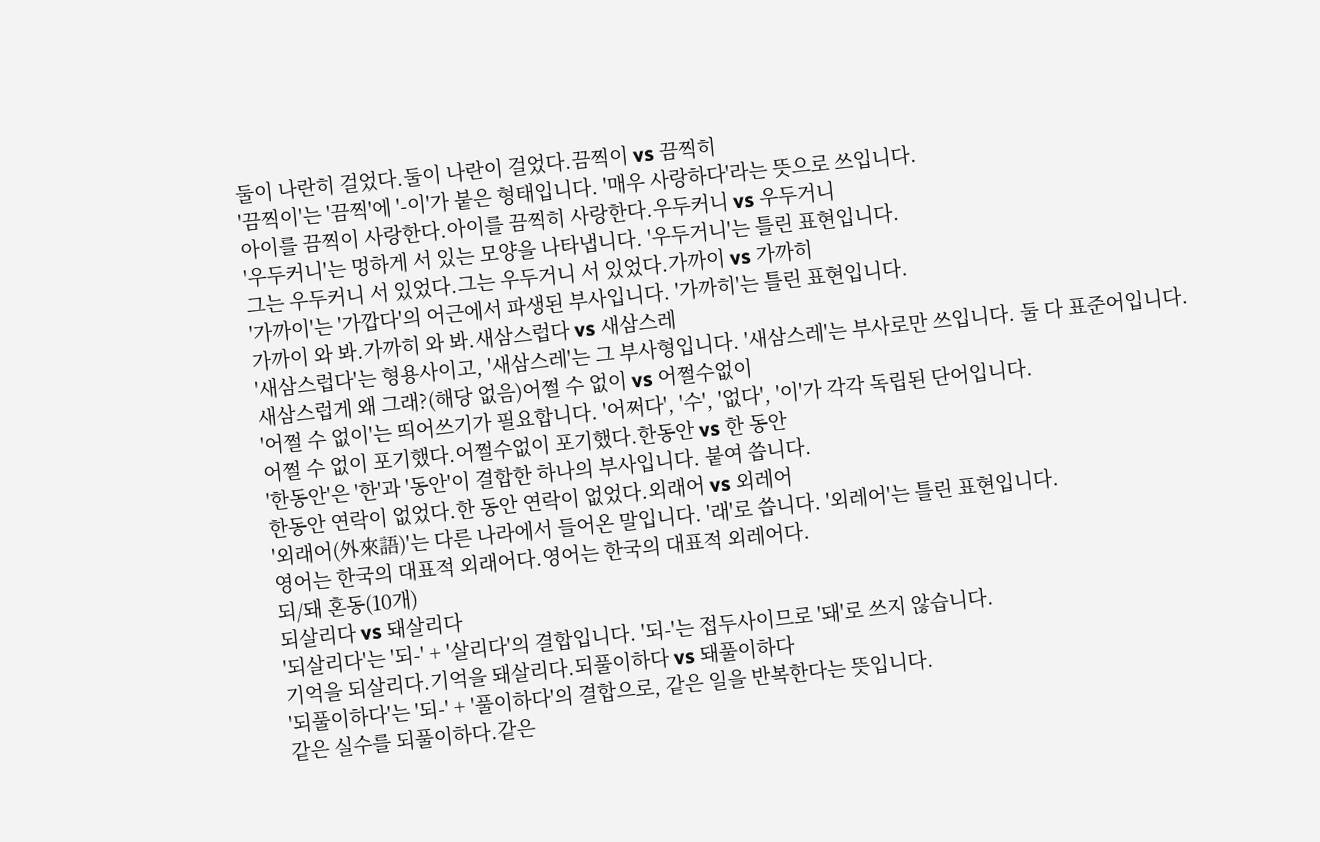둘이 나란히 걸었다.둘이 나란이 걸었다.끔찍이 vs 끔찍히
'끔찍이'는 '끔찍'에 '-이'가 붙은 형태입니다. '매우 사랑하다'라는 뜻으로 쓰입니다.
아이를 끔찍이 사랑한다.아이를 끔찍히 사랑한다.우두커니 vs 우두거니
'우두커니'는 멍하게 서 있는 모양을 나타냅니다. '우두거니'는 틀린 표현입니다.
그는 우두커니 서 있었다.그는 우두거니 서 있었다.가까이 vs 가까히
'가까이'는 '가깝다'의 어근에서 파생된 부사입니다. '가까히'는 틀린 표현입니다.
가까이 와 봐.가까히 와 봐.새삼스럽다 vs 새삼스레
'새삼스럽다'는 형용사이고, '새삼스레'는 그 부사형입니다. '새삼스레'는 부사로만 쓰입니다. 둘 다 표준어입니다.
새삼스럽게 왜 그래?(해당 없음)어쩔 수 없이 vs 어쩔수없이
'어쩔 수 없이'는 띄어쓰기가 필요합니다. '어쩌다', '수', '없다', '이'가 각각 독립된 단어입니다.
어쩔 수 없이 포기했다.어쩔수없이 포기했다.한동안 vs 한 동안
'한동안'은 '한'과 '동안'이 결합한 하나의 부사입니다. 붙여 씁니다.
한동안 연락이 없었다.한 동안 연락이 없었다.외래어 vs 외레어
'외래어(外來語)'는 다른 나라에서 들어온 말입니다. '래'로 씁니다. '외레어'는 틀린 표현입니다.
영어는 한국의 대표적 외래어다.영어는 한국의 대표적 외레어다.
되/돼 혼동(10개)
되살리다 vs 돼살리다
'되살리다'는 '되-' + '살리다'의 결합입니다. '되-'는 접두사이므로 '돼'로 쓰지 않습니다.
기억을 되살리다.기억을 돼살리다.되풀이하다 vs 돼풀이하다
'되풀이하다'는 '되-' + '풀이하다'의 결합으로, 같은 일을 반복한다는 뜻입니다.
같은 실수를 되풀이하다.같은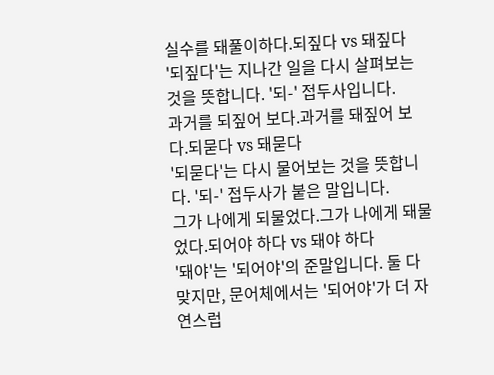실수를 돼풀이하다.되짚다 vs 돼짚다
'되짚다'는 지나간 일을 다시 살펴보는 것을 뜻합니다. '되-' 접두사입니다.
과거를 되짚어 보다.과거를 돼짚어 보다.되묻다 vs 돼묻다
'되묻다'는 다시 물어보는 것을 뜻합니다. '되-' 접두사가 붙은 말입니다.
그가 나에게 되물었다.그가 나에게 돼물었다.되어야 하다 vs 돼야 하다
'돼야'는 '되어야'의 준말입니다. 둘 다 맞지만, 문어체에서는 '되어야'가 더 자연스럽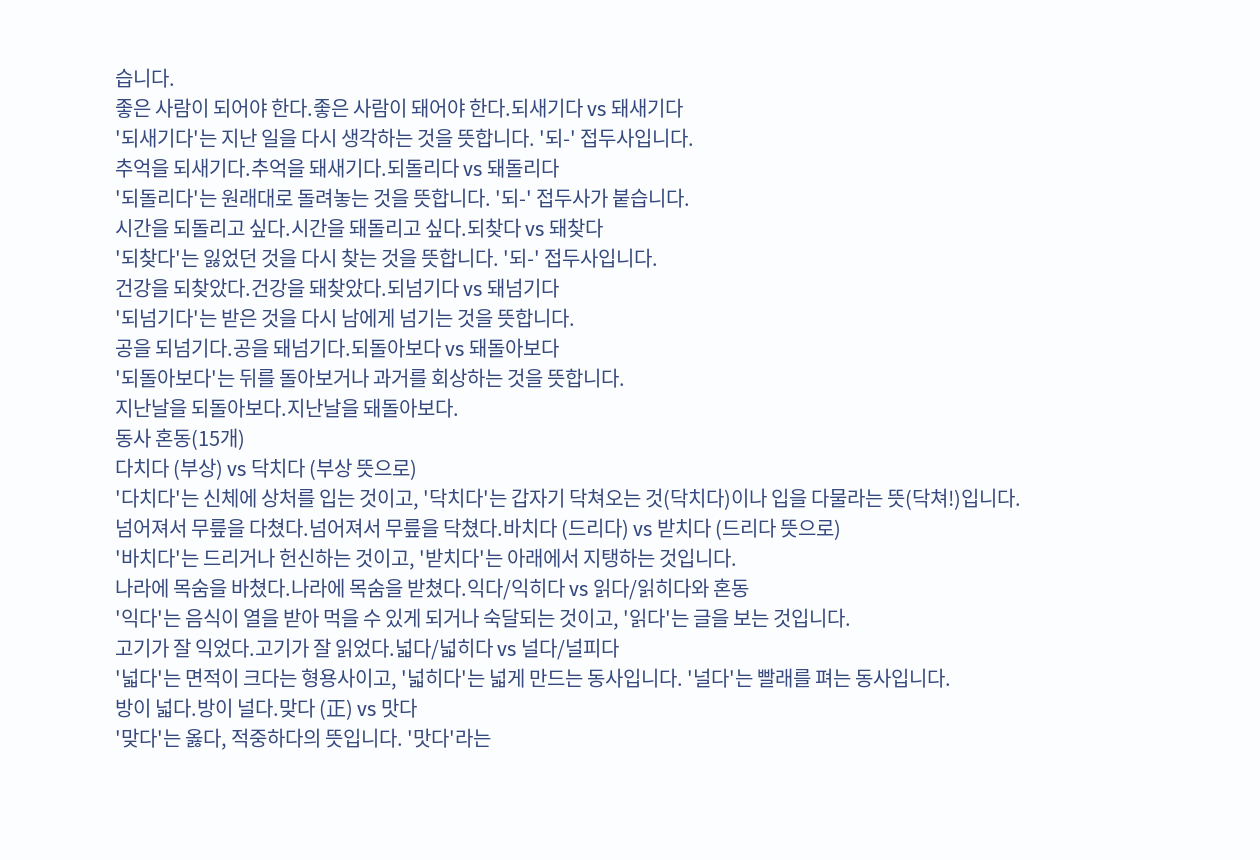습니다.
좋은 사람이 되어야 한다.좋은 사람이 돼어야 한다.되새기다 vs 돼새기다
'되새기다'는 지난 일을 다시 생각하는 것을 뜻합니다. '되-' 접두사입니다.
추억을 되새기다.추억을 돼새기다.되돌리다 vs 돼돌리다
'되돌리다'는 원래대로 돌려놓는 것을 뜻합니다. '되-' 접두사가 붙습니다.
시간을 되돌리고 싶다.시간을 돼돌리고 싶다.되찾다 vs 돼찾다
'되찾다'는 잃었던 것을 다시 찾는 것을 뜻합니다. '되-' 접두사입니다.
건강을 되찾았다.건강을 돼찾았다.되넘기다 vs 돼넘기다
'되넘기다'는 받은 것을 다시 남에게 넘기는 것을 뜻합니다.
공을 되넘기다.공을 돼넘기다.되돌아보다 vs 돼돌아보다
'되돌아보다'는 뒤를 돌아보거나 과거를 회상하는 것을 뜻합니다.
지난날을 되돌아보다.지난날을 돼돌아보다.
동사 혼동(15개)
다치다 (부상) vs 닥치다 (부상 뜻으로)
'다치다'는 신체에 상처를 입는 것이고, '닥치다'는 갑자기 닥쳐오는 것(닥치다)이나 입을 다물라는 뜻(닥쳐!)입니다.
넘어져서 무릎을 다쳤다.넘어져서 무릎을 닥쳤다.바치다 (드리다) vs 받치다 (드리다 뜻으로)
'바치다'는 드리거나 헌신하는 것이고, '받치다'는 아래에서 지탱하는 것입니다.
나라에 목숨을 바쳤다.나라에 목숨을 받쳤다.익다/익히다 vs 읽다/읽히다와 혼동
'익다'는 음식이 열을 받아 먹을 수 있게 되거나 숙달되는 것이고, '읽다'는 글을 보는 것입니다.
고기가 잘 익었다.고기가 잘 읽었다.넓다/넓히다 vs 널다/널피다
'넓다'는 면적이 크다는 형용사이고, '넓히다'는 넓게 만드는 동사입니다. '널다'는 빨래를 펴는 동사입니다.
방이 넓다.방이 널다.맞다 (正) vs 맛다
'맞다'는 옳다, 적중하다의 뜻입니다. '맛다'라는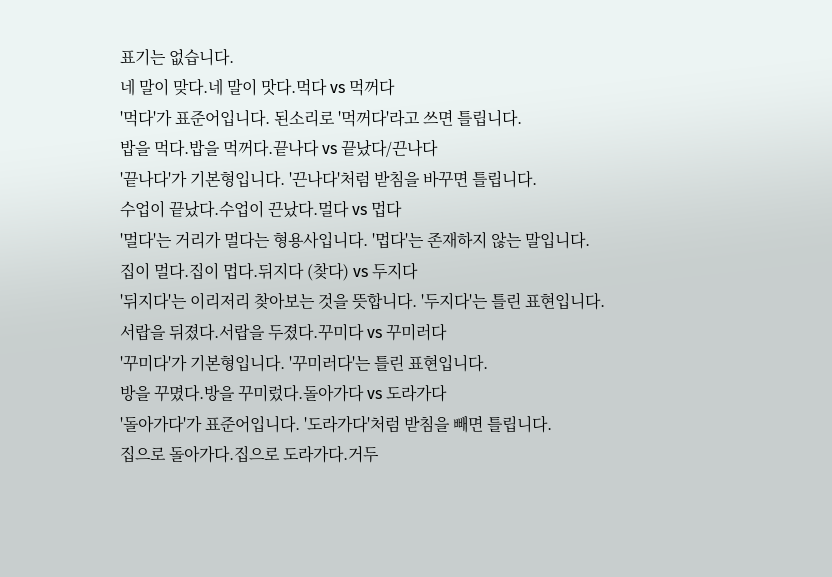표기는 없습니다.
네 말이 맞다.네 말이 맛다.먹다 vs 먹꺼다
'먹다'가 표준어입니다. 된소리로 '먹꺼다'라고 쓰면 틀립니다.
밥을 먹다.밥을 먹꺼다.끝나다 vs 끝났다/끈나다
'끝나다'가 기본형입니다. '끈나다'처럼 받침을 바꾸면 틀립니다.
수업이 끝났다.수업이 끈났다.멀다 vs 멉다
'멀다'는 거리가 멀다는 형용사입니다. '멉다'는 존재하지 않는 말입니다.
집이 멀다.집이 멉다.뒤지다 (찾다) vs 두지다
'뒤지다'는 이리저리 찾아보는 것을 뜻합니다. '두지다'는 틀린 표현입니다.
서랍을 뒤졌다.서랍을 두졌다.꾸미다 vs 꾸미러다
'꾸미다'가 기본형입니다. '꾸미러다'는 틀린 표현입니다.
방을 꾸몄다.방을 꾸미렀다.돌아가다 vs 도라가다
'돌아가다'가 표준어입니다. '도라가다'처럼 받침을 빼면 틀립니다.
집으로 돌아가다.집으로 도라가다.거두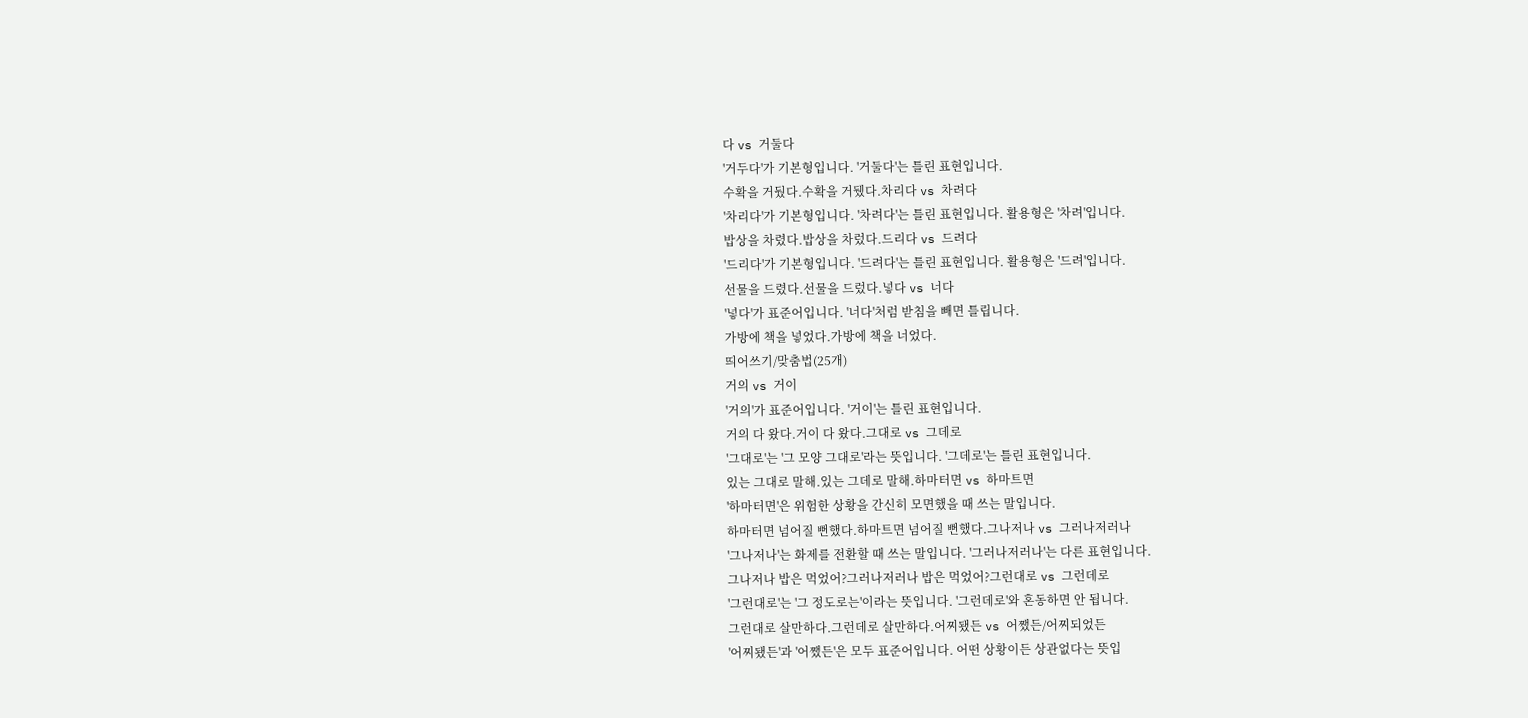다 vs 거둘다
'거두다'가 기본형입니다. '거둘다'는 틀린 표현입니다.
수확을 거뒀다.수확을 거뒜다.차리다 vs 차려다
'차리다'가 기본형입니다. '차려다'는 틀린 표현입니다. 활용형은 '차려'입니다.
밥상을 차렸다.밥상을 차렀다.드리다 vs 드려다
'드리다'가 기본형입니다. '드려다'는 틀린 표현입니다. 활용형은 '드려'입니다.
선물을 드렸다.선물을 드렀다.넣다 vs 너다
'넣다'가 표준어입니다. '너다'처럼 받침을 빼면 틀립니다.
가방에 책을 넣었다.가방에 책을 너었다.
띄어쓰기/맞춤법(25개)
거의 vs 거이
'거의'가 표준어입니다. '거이'는 틀린 표현입니다.
거의 다 왔다.거이 다 왔다.그대로 vs 그데로
'그대로'는 '그 모양 그대로'라는 뜻입니다. '그데로'는 틀린 표현입니다.
있는 그대로 말해.있는 그데로 말해.하마터면 vs 하마트면
'하마터면'은 위험한 상황을 간신히 모면했을 때 쓰는 말입니다.
하마터면 넘어질 뻔했다.하마트면 넘어질 뻔했다.그나저나 vs 그러나저러나
'그나저나'는 화제를 전환할 때 쓰는 말입니다. '그러나저러나'는 다른 표현입니다.
그나저나 밥은 먹었어?그러나저러나 밥은 먹었어?그런대로 vs 그런데로
'그런대로'는 '그 정도로는'이라는 뜻입니다. '그런데로'와 혼동하면 안 됩니다.
그런대로 살만하다.그런데로 살만하다.어찌됐든 vs 어쨌든/어찌되었든
'어찌됐든'과 '어쨌든'은 모두 표준어입니다. 어떤 상황이든 상관없다는 뜻입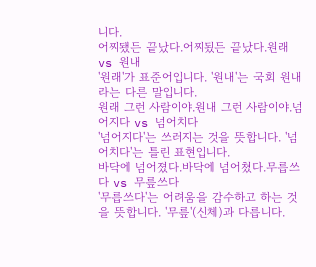니다.
어찌됐든 끝났다.어찌됬든 끝났다.원래 vs 원내
'원래'가 표준어입니다. '원내'는 국회 원내라는 다른 말입니다.
원래 그런 사람이야.원내 그런 사람이야.넘어지다 vs 넘어치다
'넘어지다'는 쓰러지는 것을 뜻합니다. '넘어치다'는 틀린 표현입니다.
바닥에 넘어졌다.바닥에 넘어쳤다.무릅쓰다 vs 무릎쓰다
'무릅쓰다'는 어려움을 감수하고 하는 것을 뜻합니다. '무릎'(신체)과 다릅니다.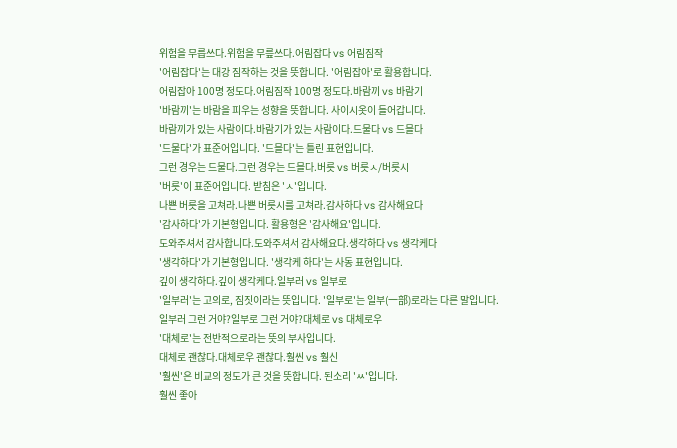위험을 무릅쓰다.위험을 무릎쓰다.어림잡다 vs 어림짐작
'어림잡다'는 대강 짐작하는 것을 뜻합니다. '어림잡아'로 활용합니다.
어림잡아 100명 정도다.어림짐작 100명 정도다.바람끼 vs 바람기
'바람끼'는 바람을 피우는 성향을 뜻합니다. 사이시옷이 들어갑니다.
바람끼가 있는 사람이다.바람기가 있는 사람이다.드물다 vs 드믈다
'드물다'가 표준어입니다. '드믈다'는 틀린 표현입니다.
그런 경우는 드물다.그런 경우는 드믈다.버릇 vs 버릇ㅅ/버릇시
'버릇'이 표준어입니다. 받침은 'ㅅ'입니다.
나쁜 버릇을 고쳐라.나쁜 버릇시를 고쳐라.감사하다 vs 감사해요다
'감사하다'가 기본형입니다. 활용형은 '감사해요'입니다.
도와주셔서 감사합니다.도와주셔서 감사해요다.생각하다 vs 생각케다
'생각하다'가 기본형입니다. '생각케 하다'는 사동 표현입니다.
깊이 생각하다.깊이 생각케다.일부러 vs 일부로
'일부러'는 고의로, 짐짓이라는 뜻입니다. '일부로'는 일부(一部)로라는 다른 말입니다.
일부러 그런 거야?일부로 그런 거야?대체로 vs 대체로우
'대체로'는 전반적으로라는 뜻의 부사입니다.
대체로 괜찮다.대체로우 괜찮다.훨씬 vs 훨신
'훨씬'은 비교의 정도가 큰 것을 뜻합니다. 된소리 'ㅆ'입니다.
훨씬 좋아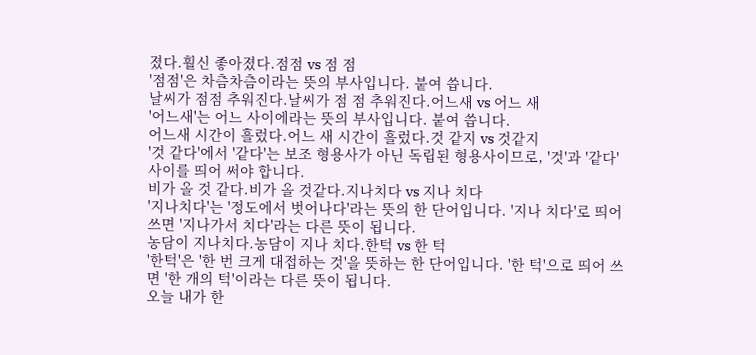졌다.훨신 좋아졌다.점점 vs 점 점
'점점'은 차츰차츰이라는 뜻의 부사입니다. 붙여 씁니다.
날씨가 점점 추워진다.날씨가 점 점 추워진다.어느새 vs 어느 새
'어느새'는 어느 사이에라는 뜻의 부사입니다. 붙여 씁니다.
어느새 시간이 흘렀다.어느 새 시간이 흘렀다.것 같지 vs 것같지
'것 같다'에서 '같다'는 보조 형용사가 아닌 독립된 형용사이므로, '것'과 '같다' 사이를 띄어 써야 합니다.
비가 올 것 같다.비가 올 것같다.지나치다 vs 지나 치다
'지나치다'는 '정도에서 벗어나다'라는 뜻의 한 단어입니다. '지나 치다'로 띄어 쓰면 '지나가서 치다'라는 다른 뜻이 됩니다.
농담이 지나치다.농담이 지나 치다.한턱 vs 한 턱
'한턱'은 '한 번 크게 대접하는 것'을 뜻하는 한 단어입니다. '한 턱'으로 띄어 쓰면 '한 개의 턱'이라는 다른 뜻이 됩니다.
오늘 내가 한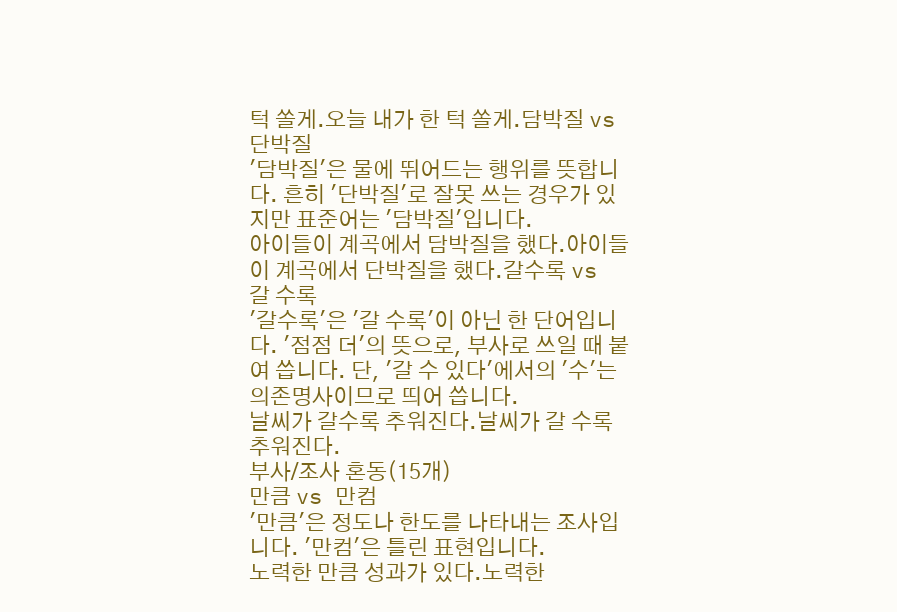턱 쏠게.오늘 내가 한 턱 쏠게.담박질 vs 단박질
'담박질'은 물에 뛰어드는 행위를 뜻합니다. 흔히 '단박질'로 잘못 쓰는 경우가 있지만 표준어는 '담박질'입니다.
아이들이 계곡에서 담박질을 했다.아이들이 계곡에서 단박질을 했다.갈수록 vs 갈 수록
'갈수록'은 '갈 수록'이 아닌 한 단어입니다. '점점 더'의 뜻으로, 부사로 쓰일 때 붙여 씁니다. 단, '갈 수 있다'에서의 '수'는 의존명사이므로 띄어 씁니다.
날씨가 갈수록 추워진다.날씨가 갈 수록 추워진다.
부사/조사 혼동(15개)
만큼 vs 만컴
'만큼'은 정도나 한도를 나타내는 조사입니다. '만컴'은 틀린 표현입니다.
노력한 만큼 성과가 있다.노력한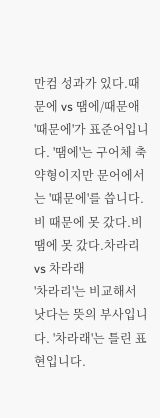만컴 성과가 있다.때문에 vs 땜에/때문애
'때문에'가 표준어입니다. '땜에'는 구어체 축약형이지만 문어에서는 '때문에'를 씁니다.
비 때문에 못 갔다.비 땜에 못 갔다.차라리 vs 차라래
'차라리'는 비교해서 낫다는 뜻의 부사입니다. '차라래'는 틀린 표현입니다.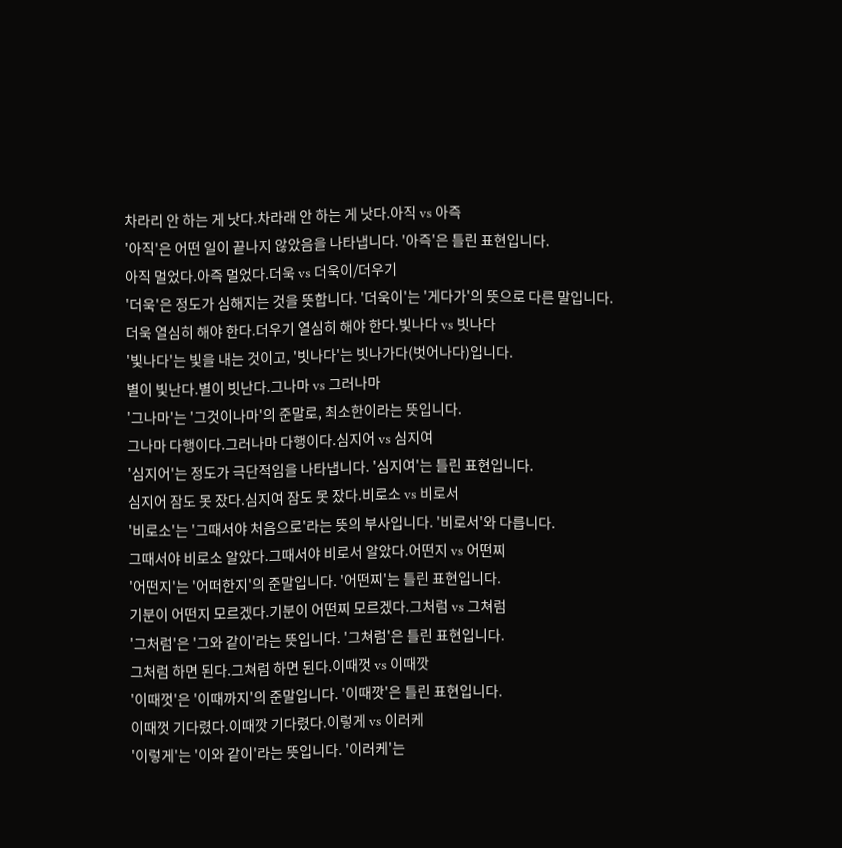차라리 안 하는 게 낫다.차라래 안 하는 게 낫다.아직 vs 아즉
'아직'은 어떤 일이 끝나지 않았음을 나타냅니다. '아즉'은 틀린 표현입니다.
아직 멀었다.아즉 멀었다.더욱 vs 더욱이/더우기
'더욱'은 정도가 심해지는 것을 뜻합니다. '더욱이'는 '게다가'의 뜻으로 다른 말입니다.
더욱 열심히 해야 한다.더우기 열심히 해야 한다.빛나다 vs 빗나다
'빛나다'는 빛을 내는 것이고, '빗나다'는 빗나가다(벗어나다)입니다.
별이 빛난다.별이 빗난다.그나마 vs 그러나마
'그나마'는 '그것이나마'의 준말로, 최소한이라는 뜻입니다.
그나마 다행이다.그러나마 다행이다.심지어 vs 심지여
'심지어'는 정도가 극단적임을 나타냅니다. '심지여'는 틀린 표현입니다.
심지어 잠도 못 잤다.심지여 잠도 못 잤다.비로소 vs 비로서
'비로소'는 '그때서야 처음으로'라는 뜻의 부사입니다. '비로서'와 다릅니다.
그때서야 비로소 알았다.그때서야 비로서 알았다.어떤지 vs 어떤찌
'어떤지'는 '어떠한지'의 준말입니다. '어떤찌'는 틀린 표현입니다.
기분이 어떤지 모르겠다.기분이 어떤찌 모르겠다.그처럼 vs 그쳐럼
'그처럼'은 '그와 같이'라는 뜻입니다. '그쳐럼'은 틀린 표현입니다.
그처럼 하면 된다.그쳐럼 하면 된다.이때껏 vs 이때깟
'이때껏'은 '이때까지'의 준말입니다. '이때깟'은 틀린 표현입니다.
이때껏 기다렸다.이때깟 기다렸다.이렇게 vs 이러케
'이렇게'는 '이와 같이'라는 뜻입니다. '이러케'는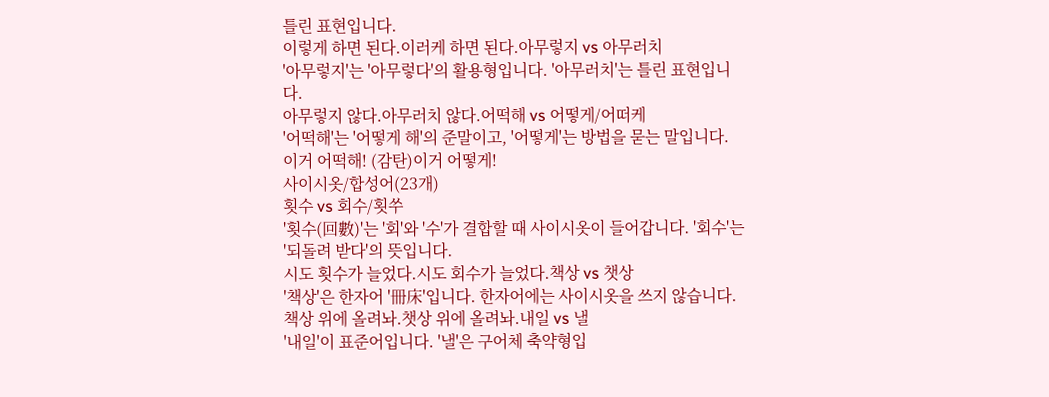틀린 표현입니다.
이렇게 하면 된다.이러케 하면 된다.아무렇지 vs 아무러치
'아무렇지'는 '아무렇다'의 활용형입니다. '아무러치'는 틀린 표현입니다.
아무렇지 않다.아무러치 않다.어떡해 vs 어떻게/어떠케
'어떡해'는 '어떻게 해'의 준말이고, '어떻게'는 방법을 묻는 말입니다.
이거 어떡해! (감탄)이거 어떻게!
사이시옷/합성어(23개)
횟수 vs 회수/횟쑤
'횟수(回數)'는 '회'와 '수'가 결합할 때 사이시옷이 들어갑니다. '회수'는 '되돌려 받다'의 뜻입니다.
시도 횟수가 늘었다.시도 회수가 늘었다.책상 vs 챗상
'책상'은 한자어 '冊床'입니다. 한자어에는 사이시옷을 쓰지 않습니다.
책상 위에 올려놔.챗상 위에 올려놔.내일 vs 낼
'내일'이 표준어입니다. '낼'은 구어체 축약형입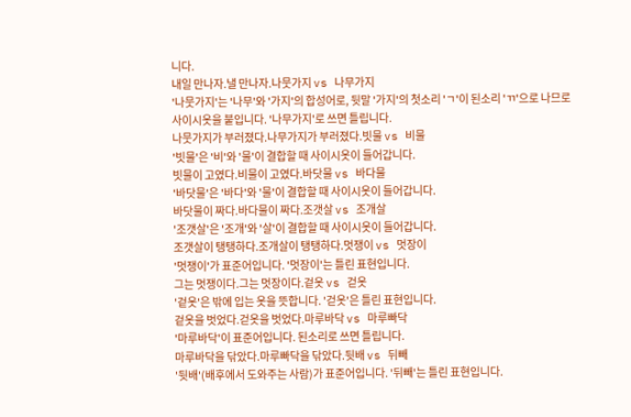니다.
내일 만나자.낼 만나자.나뭇가지 vs 나무가지
'나뭇가지'는 '나무'와 '가지'의 합성어로, 뒷말 '가지'의 첫소리 'ㄱ'이 된소리 'ㄲ'으로 나므로 사이시옷을 붙입니다. '나무가지'로 쓰면 틀립니다.
나뭇가지가 부러졌다.나무가지가 부러졌다.빗물 vs 비물
'빗물'은 '비'와 '물'이 결합할 때 사이시옷이 들어갑니다.
빗물이 고였다.비물이 고였다.바닷물 vs 바다물
'바닷물'은 '바다'와 '물'이 결합할 때 사이시옷이 들어갑니다.
바닷물이 짜다.바다물이 짜다.조갯살 vs 조개살
'조갯살'은 '조개'와 '살'이 결합할 때 사이시옷이 들어갑니다.
조갯살이 탱탱하다.조개살이 탱탱하다.멋쟁이 vs 멋장이
'멋쟁이'가 표준어입니다. '멋장이'는 틀린 표현입니다.
그는 멋쟁이다.그는 멋장이다.겉옷 vs 걷옷
'겉옷'은 밖에 입는 옷을 뜻합니다. '걷옷'은 틀린 표현입니다.
겉옷을 벗었다.걷옷을 벗었다.마루바닥 vs 마루빠닥
'마루바닥'이 표준어입니다. 된소리로 쓰면 틀립니다.
마루바닥을 닦았다.마루빠닥을 닦았다.뒷배 vs 뒤빼
'뒷배'(배후에서 도와주는 사람)가 표준어입니다. '뒤빼'는 틀린 표현입니다.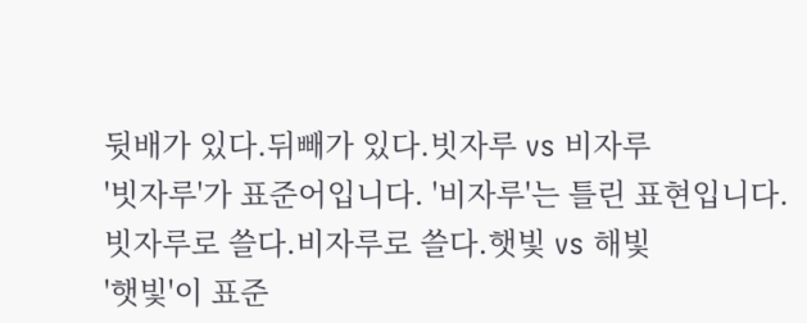뒷배가 있다.뒤빼가 있다.빗자루 vs 비자루
'빗자루'가 표준어입니다. '비자루'는 틀린 표현입니다.
빗자루로 쓸다.비자루로 쓸다.햇빛 vs 해빛
'햇빛'이 표준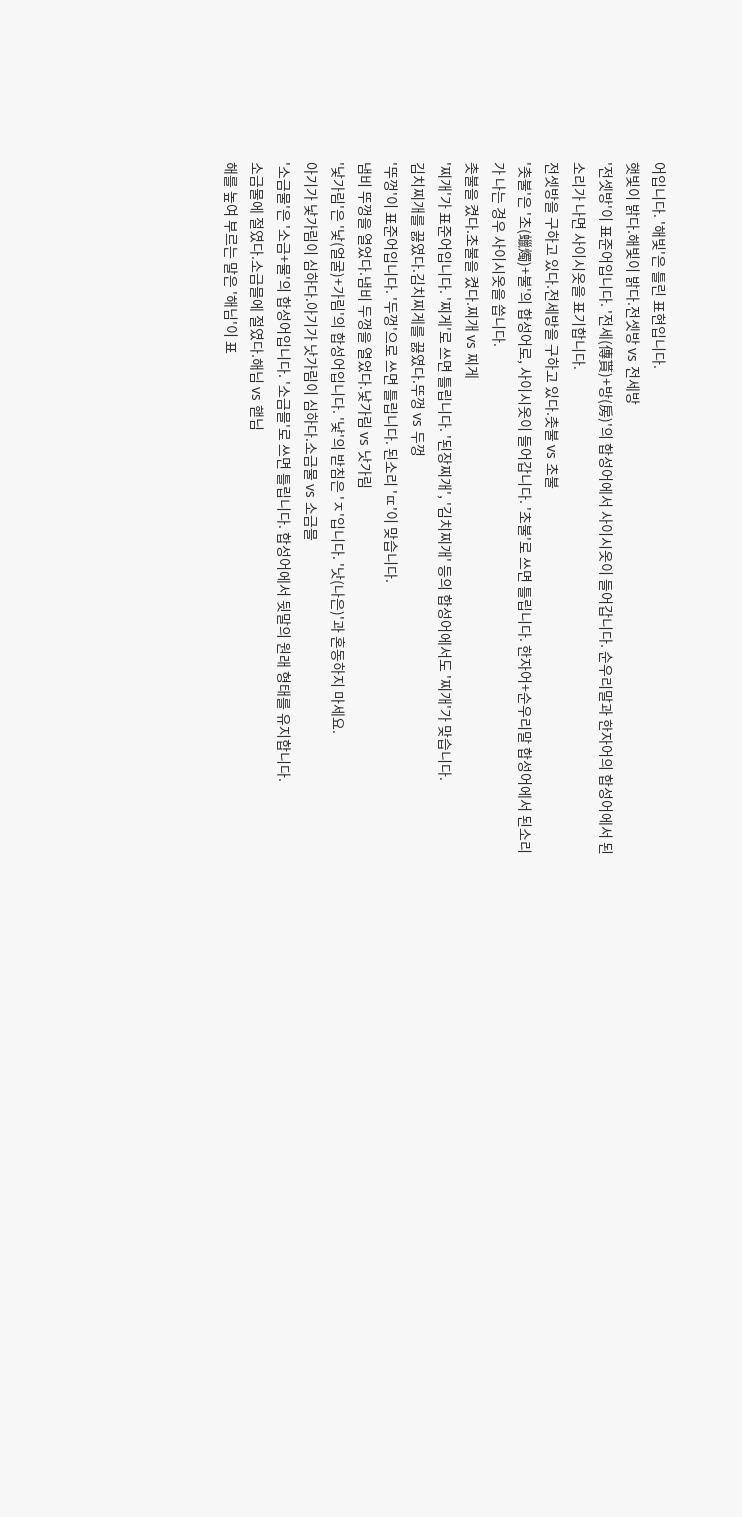어입니다. '해빛'은 틀린 표현입니다.
햇빛이 밝다.해빛이 밝다.전셋방 vs 전세방
'전셋방'이 표준어입니다. '전세(傳貰)+방(房)'의 합성어에서 사이시옷이 들어갑니다. 순우리말과 한자어의 합성어에서 된소리가 나면 사이시옷을 표기합니다.
전셋방을 구하고 있다.전세방을 구하고 있다.촛불 vs 초불
'촛불'은 '초(蠟燭)+불'의 합성어로, 사이시옷이 들어갑니다. '초불'로 쓰면 틀립니다. 한자어+순우리말 합성어에서 된소리가 나는 경우 사이시옷을 씁니다.
촛불을 켰다.초불을 켰다.찌개 vs 찌게
'찌개'가 표준어입니다. '찌게'로 쓰면 틀립니다. '된장찌개', '김치찌개' 등의 합성어에서도 '찌개'가 맞습니다.
김치찌개를 끓였다.김치찌게를 끓였다.뚜껑 vs 두껑
'뚜껑'이 표준어입니다. '두껑'으로 쓰면 틀립니다. 된소리 'ㄸ'이 맞습니다.
냄비 뚜껑을 열었다.냄비 두껑을 열었다.낯가림 vs 낫가림
'낯가림'은 '낯(얼굴)+가림'의 합성어입니다. '낯'의 받침은 'ㅈ'입니다. '낫(나은)'과 혼동하지 마세요.
아기가 낯가림이 심하다.아기가 낫가림이 심하다.소금물 vs 소금믈
'소금물'은 '소금+물'의 합성어입니다. '소금믈'로 쓰면 틀립니다. 합성어에서 뒷말의 원래 형태를 유지합니다.
소금물에 절였다.소금믈에 절였다.해님 vs 핻님
해를 높여 부르는 말은 '해님'이 표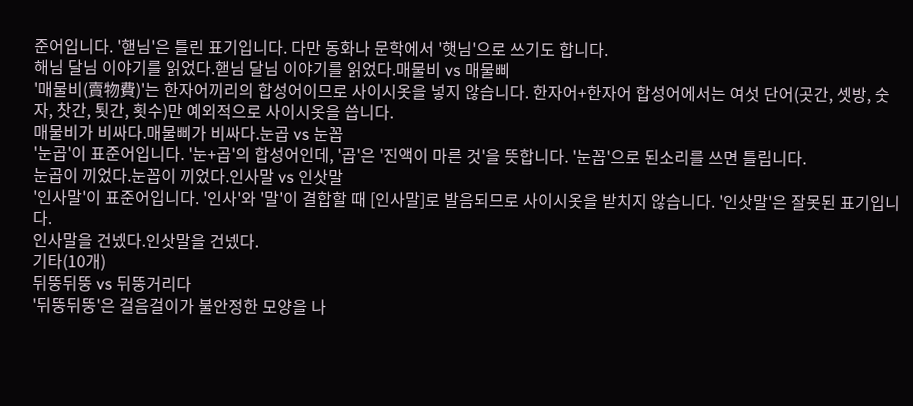준어입니다. '핻님'은 틀린 표기입니다. 다만 동화나 문학에서 '햇님'으로 쓰기도 합니다.
해님 달님 이야기를 읽었다.핻님 달님 이야기를 읽었다.매물비 vs 매물삐
'매물비(賣物費)'는 한자어끼리의 합성어이므로 사이시옷을 넣지 않습니다. 한자어+한자어 합성어에서는 여섯 단어(곳간, 셋방, 숫자, 찻간, 툇간, 횟수)만 예외적으로 사이시옷을 씁니다.
매물비가 비싸다.매물삐가 비싸다.눈곱 vs 눈꼽
'눈곱'이 표준어입니다. '눈+곱'의 합성어인데, '곱'은 '진액이 마른 것'을 뜻합니다. '눈꼽'으로 된소리를 쓰면 틀립니다.
눈곱이 끼었다.눈꼽이 끼었다.인사말 vs 인삿말
'인사말'이 표준어입니다. '인사'와 '말'이 결합할 때 [인사말]로 발음되므로 사이시옷을 받치지 않습니다. '인삿말'은 잘못된 표기입니다.
인사말을 건넸다.인삿말을 건넸다.
기타(10개)
뒤뚱뒤뚱 vs 뒤뚱거리다
'뒤뚱뒤뚱'은 걸음걸이가 불안정한 모양을 나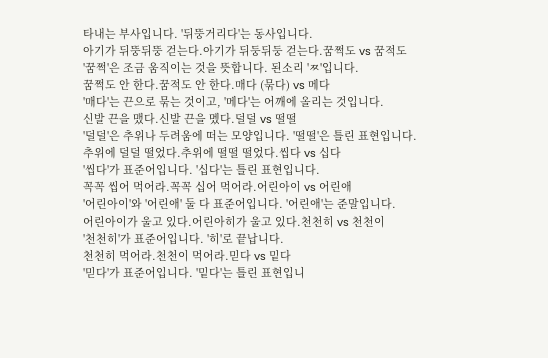타내는 부사입니다. '뒤뚱거리다'는 동사입니다.
아기가 뒤뚱뒤뚱 걷는다.아기가 뒤둥뒤둥 걷는다.꿈쩍도 vs 꿈적도
'꿈쩍'은 조금 움직이는 것을 뜻합니다. 된소리 'ㅉ'입니다.
꿈쩍도 안 한다.꿈적도 안 한다.매다 (묶다) vs 메다
'매다'는 끈으로 묶는 것이고, '메다'는 어깨에 올리는 것입니다.
신발 끈을 맸다.신발 끈을 멨다.덜덜 vs 떨떨
'덜덜'은 추위나 두려움에 떠는 모양입니다. '떨떨'은 틀린 표현입니다.
추위에 덜덜 떨었다.추위에 떨떨 떨었다.씹다 vs 십다
'씹다'가 표준어입니다. '십다'는 틀린 표현입니다.
꼭꼭 씹어 먹어라.꼭꼭 십어 먹어라.어린아이 vs 어린애
'어린아이'와 '어린애' 둘 다 표준어입니다. '어린애'는 준말입니다.
어린아이가 울고 있다.어린아히가 울고 있다.천천히 vs 천천이
'천천히'가 표준어입니다. '히'로 끝납니다.
천천히 먹어라.천천이 먹어라.믿다 vs 밑다
'믿다'가 표준어입니다. '밑다'는 틀린 표현입니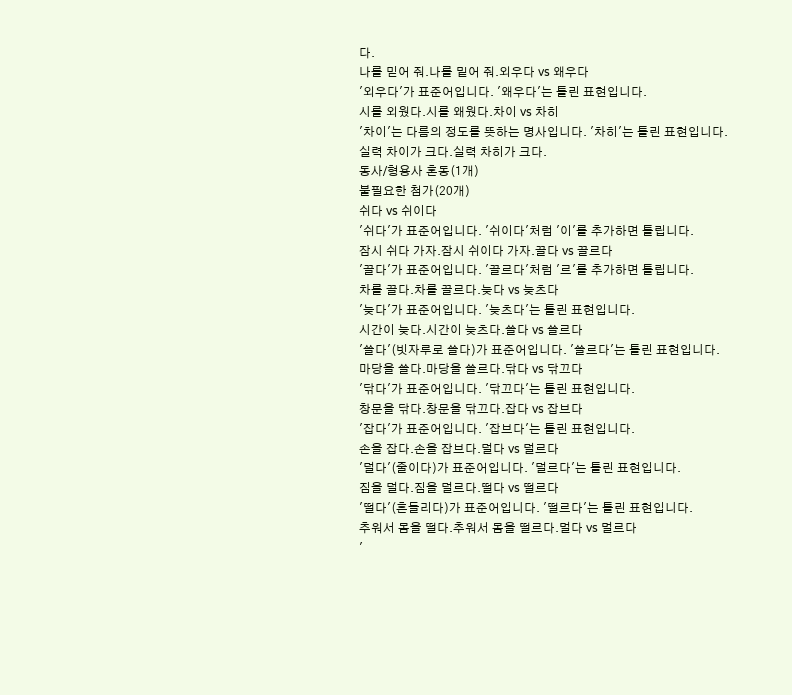다.
나를 믿어 줘.나를 밑어 줘.외우다 vs 왜우다
'외우다'가 표준어입니다. '왜우다'는 틀린 표현입니다.
시를 외웠다.시를 왜웠다.차이 vs 차히
'차이'는 다름의 정도를 뜻하는 명사입니다. '차히'는 틀린 표현입니다.
실력 차이가 크다.실력 차히가 크다.
동사/형용사 혼동(1개)
불필요한 첨가(20개)
쉬다 vs 쉬이다
'쉬다'가 표준어입니다. '쉬이다'처럼 '이'를 추가하면 틀립니다.
잠시 쉬다 가자.잠시 쉬이다 가자.끌다 vs 끌르다
'끌다'가 표준어입니다. '끌르다'처럼 '르'를 추가하면 틀립니다.
차를 끌다.차를 끌르다.늦다 vs 늦츠다
'늦다'가 표준어입니다. '늦츠다'는 틀린 표현입니다.
시간이 늦다.시간이 늦츠다.쓸다 vs 쓸르다
'쓸다'(빗자루로 쓸다)가 표준어입니다. '쓸르다'는 틀린 표현입니다.
마당을 쓸다.마당을 쓸르다.닦다 vs 닦끄다
'닦다'가 표준어입니다. '닦끄다'는 틀린 표현입니다.
창문을 닦다.창문을 닦끄다.잡다 vs 잡브다
'잡다'가 표준어입니다. '잡브다'는 틀린 표현입니다.
손을 잡다.손을 잡브다.덜다 vs 덜르다
'덜다'(줄이다)가 표준어입니다. '덜르다'는 틀린 표현입니다.
짐을 덜다.짐을 덜르다.떨다 vs 떨르다
'떨다'(흔들리다)가 표준어입니다. '떨르다'는 틀린 표현입니다.
추워서 몸을 떨다.추워서 몸을 떨르다.멀다 vs 멀르다
'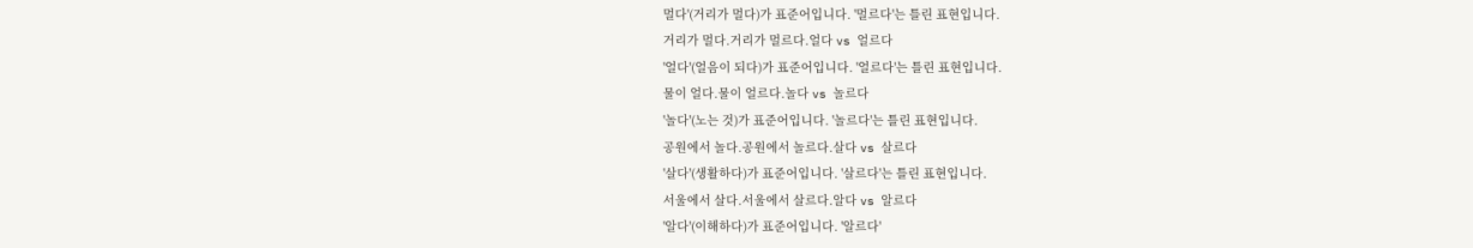멀다'(거리가 멀다)가 표준어입니다. '멀르다'는 틀린 표현입니다.
거리가 멀다.거리가 멀르다.얼다 vs 얼르다
'얼다'(얼음이 되다)가 표준어입니다. '얼르다'는 틀린 표현입니다.
물이 얼다.물이 얼르다.놀다 vs 놀르다
'놀다'(노는 것)가 표준어입니다. '놀르다'는 틀린 표현입니다.
공원에서 놀다.공원에서 놀르다.살다 vs 살르다
'살다'(생활하다)가 표준어입니다. '살르다'는 틀린 표현입니다.
서울에서 살다.서울에서 살르다.알다 vs 알르다
'알다'(이해하다)가 표준어입니다. '알르다'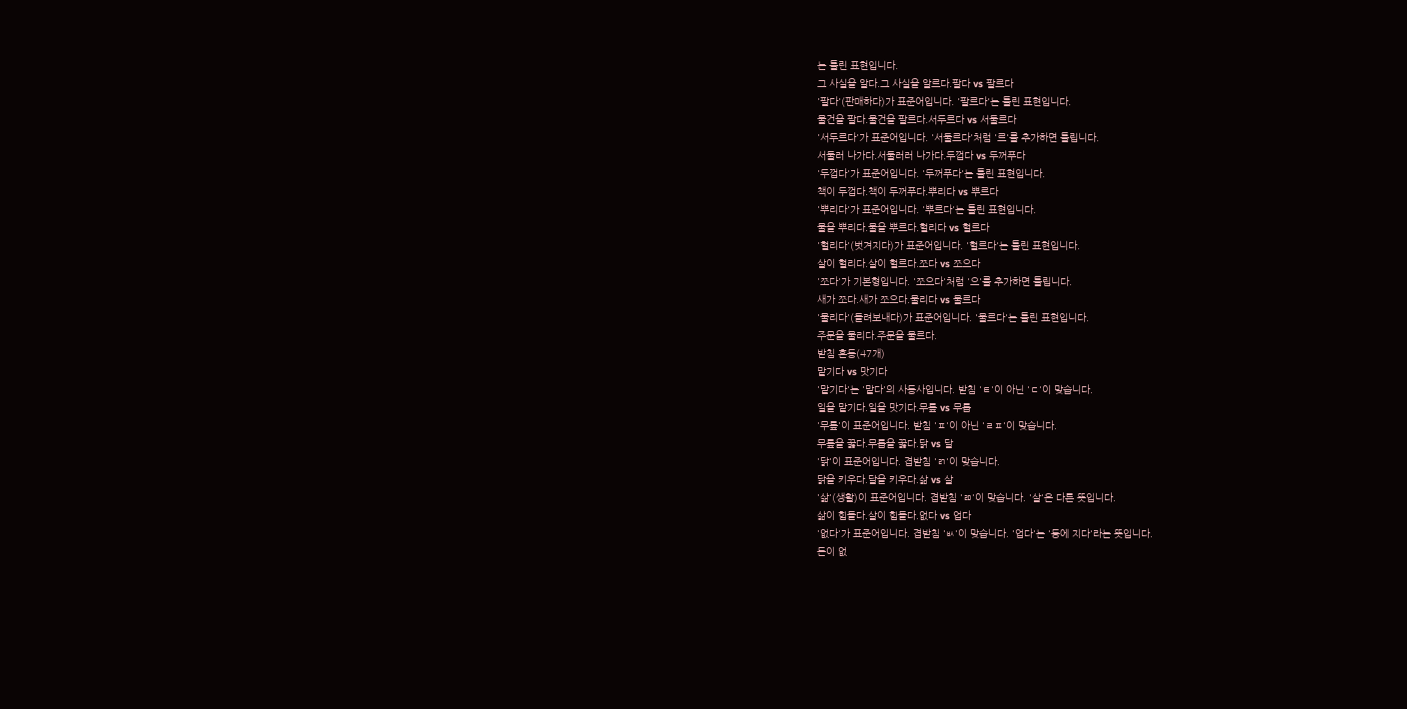는 틀린 표현입니다.
그 사실을 알다.그 사실을 알르다.팔다 vs 팔르다
'팔다'(판매하다)가 표준어입니다. '팔르다'는 틀린 표현입니다.
물건을 팔다.물건을 팔르다.서두르다 vs 서둘르다
'서두르다'가 표준어입니다. '서둘르다'처럼 '르'를 추가하면 틀립니다.
서둘러 나가다.서둘러러 나가다.두껍다 vs 두꺼푸다
'두껍다'가 표준어입니다. '두꺼푸다'는 틀린 표현입니다.
책이 두껍다.책이 두꺼푸다.뿌리다 vs 뿌르다
'뿌리다'가 표준어입니다. '뿌르다'는 틀린 표현입니다.
물을 뿌리다.물을 뿌르다.헐리다 vs 헐르다
'헐리다'(벗겨지다)가 표준어입니다. '헐르다'는 틀린 표현입니다.
살이 헐리다.살이 헐르다.쪼다 vs 쪼으다
'쪼다'가 기본형입니다. '쪼으다'처럼 '으'를 추가하면 틀립니다.
새가 쪼다.새가 쪼으다.물리다 vs 물르다
'물리다'(돌려보내다)가 표준어입니다. '물르다'는 틀린 표현입니다.
주문을 물리다.주문을 물르다.
받침 혼동(47개)
맡기다 vs 맛기다
'맡기다'는 '맡다'의 사동사입니다. 받침 'ㅌ'이 아닌 'ㄷ'이 맞습니다.
일을 맡기다.일을 맛기다.무릎 vs 무릅
'무릎'이 표준어입니다. 받침 'ㅍ'이 아닌 'ㄹㅍ'이 맞습니다.
무릎을 꿇다.무릅을 꿇다.닭 vs 달
'닭'이 표준어입니다. 겹받침 'ㄺ'이 맞습니다.
닭을 키우다.달을 키우다.삶 vs 살
'삶'(생활)이 표준어입니다. 겹받침 'ㄻ'이 맞습니다. '살'은 다른 뜻입니다.
삶이 힘들다.살이 힘들다.없다 vs 업다
'없다'가 표준어입니다. 겹받침 'ㅄ'이 맞습니다. '업다'는 '등에 지다'라는 뜻입니다.
돈이 없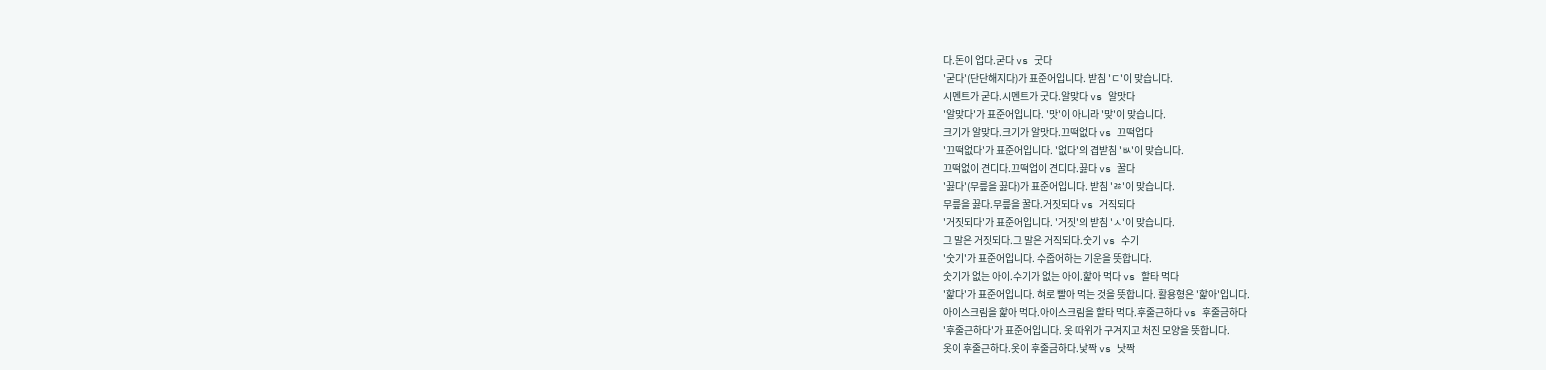다.돈이 업다.굳다 vs 굿다
'굳다'(단단해지다)가 표준어입니다. 받침 'ㄷ'이 맞습니다.
시멘트가 굳다.시멘트가 굿다.알맞다 vs 알맛다
'알맞다'가 표준어입니다. '맛'이 아니라 '맞'이 맞습니다.
크기가 알맞다.크기가 알맛다.끄떡없다 vs 끄떡업다
'끄떡없다'가 표준어입니다. '없다'의 겹받침 'ㅄ'이 맞습니다.
끄떡없이 견디다.끄떡업이 견디다.꿇다 vs 꿀다
'꿇다'(무릎을 꿇다)가 표준어입니다. 받침 'ㅀ'이 맞습니다.
무릎을 꿇다.무릎을 꿀다.거짓되다 vs 거직되다
'거짓되다'가 표준어입니다. '거짓'의 받침 'ㅅ'이 맞습니다.
그 말은 거짓되다.그 말은 거직되다.숫기 vs 수기
'숫기'가 표준어입니다. 수줍어하는 기운을 뜻합니다.
숫기가 없는 아이.수기가 없는 아이.핥아 먹다 vs 할타 먹다
'핥다'가 표준어입니다. 혀로 빨아 먹는 것을 뜻합니다. 활용형은 '핥아'입니다.
아이스크림을 핥아 먹다.아이스크림을 할타 먹다.후줄근하다 vs 후줄금하다
'후줄근하다'가 표준어입니다. 옷 따위가 구겨지고 처진 모양을 뜻합니다.
옷이 후줄근하다.옷이 후줄금하다.낯짝 vs 낫짝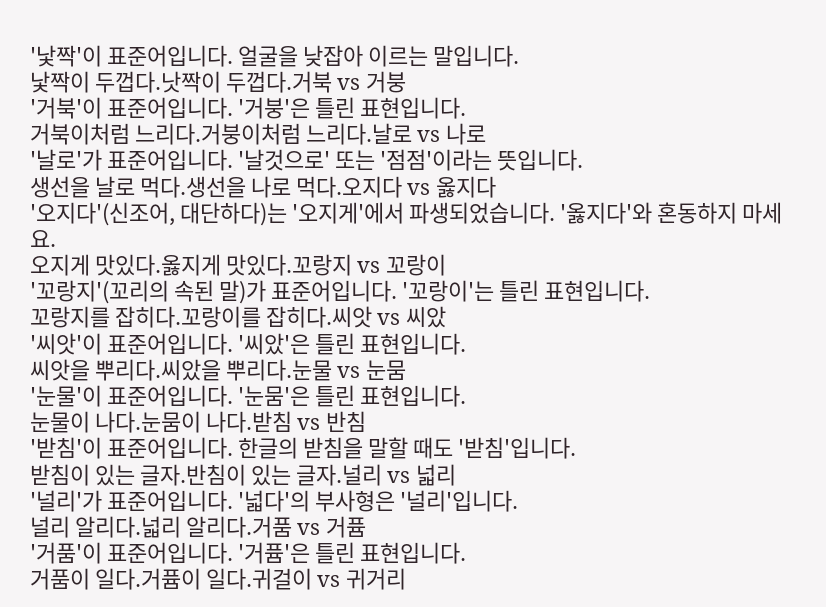'낯짝'이 표준어입니다. 얼굴을 낮잡아 이르는 말입니다.
낯짝이 두껍다.낫짝이 두껍다.거북 vs 거붕
'거북'이 표준어입니다. '거붕'은 틀린 표현입니다.
거북이처럼 느리다.거붕이처럼 느리다.날로 vs 나로
'날로'가 표준어입니다. '날것으로' 또는 '점점'이라는 뜻입니다.
생선을 날로 먹다.생선을 나로 먹다.오지다 vs 옳지다
'오지다'(신조어, 대단하다)는 '오지게'에서 파생되었습니다. '옳지다'와 혼동하지 마세요.
오지게 맛있다.옳지게 맛있다.꼬랑지 vs 꼬랑이
'꼬랑지'(꼬리의 속된 말)가 표준어입니다. '꼬랑이'는 틀린 표현입니다.
꼬랑지를 잡히다.꼬랑이를 잡히다.씨앗 vs 씨았
'씨앗'이 표준어입니다. '씨았'은 틀린 표현입니다.
씨앗을 뿌리다.씨았을 뿌리다.눈물 vs 눈뭄
'눈물'이 표준어입니다. '눈뭄'은 틀린 표현입니다.
눈물이 나다.눈뭄이 나다.받침 vs 반침
'받침'이 표준어입니다. 한글의 받침을 말할 때도 '받침'입니다.
받침이 있는 글자.반침이 있는 글자.널리 vs 넓리
'널리'가 표준어입니다. '넓다'의 부사형은 '널리'입니다.
널리 알리다.넓리 알리다.거품 vs 거퓸
'거품'이 표준어입니다. '거퓸'은 틀린 표현입니다.
거품이 일다.거퓸이 일다.귀걸이 vs 귀거리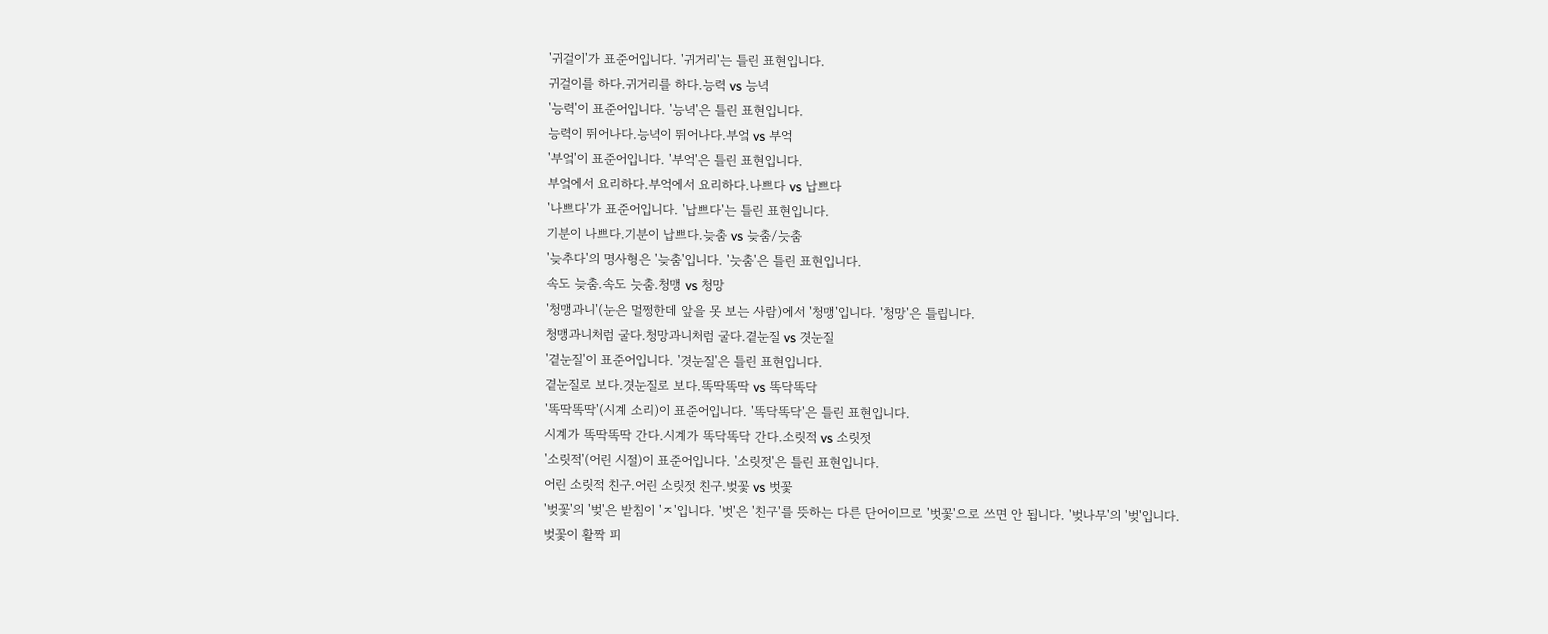'귀걸이'가 표준어입니다. '귀거리'는 틀린 표현입니다.
귀걸이를 하다.귀거리를 하다.능력 vs 능녁
'능력'이 표준어입니다. '능녁'은 틀린 표현입니다.
능력이 뛰어나다.능녁이 뛰어나다.부엌 vs 부억
'부엌'이 표준어입니다. '부억'은 틀린 표현입니다.
부엌에서 요리하다.부억에서 요리하다.나쁘다 vs 납쁘다
'나쁘다'가 표준어입니다. '납쁘다'는 틀린 표현입니다.
기분이 나쁘다.기분이 납쁘다.늦춤 vs 늦춤/늣춤
'늦추다'의 명사형은 '늦춤'입니다. '늣춤'은 틀린 표현입니다.
속도 늦춤.속도 늣춤.청맹 vs 청망
'청맹과니'(눈은 멀쩡한데 앞을 못 보는 사람)에서 '청맹'입니다. '청망'은 틀립니다.
청맹과니처럼 굴다.청망과니처럼 굴다.곁눈질 vs 겻눈질
'곁눈질'이 표준어입니다. '겻눈질'은 틀린 표현입니다.
곁눈질로 보다.겻눈질로 보다.똑딱똑딱 vs 똑닥똑닥
'똑딱똑딱'(시계 소리)이 표준어입니다. '똑닥똑닥'은 틀린 표현입니다.
시계가 똑딱똑딱 간다.시계가 똑닥똑닥 간다.소릿적 vs 소릿젓
'소릿적'(어린 시절)이 표준어입니다. '소릿젓'은 틀린 표현입니다.
어린 소릿적 친구.어린 소릿젓 친구.벚꽃 vs 벗꽃
'벚꽃'의 '벚'은 받침이 'ㅈ'입니다. '벗'은 '친구'를 뜻하는 다른 단어이므로 '벗꽃'으로 쓰면 안 됩니다. '벚나무'의 '벚'입니다.
벚꽃이 활짝 피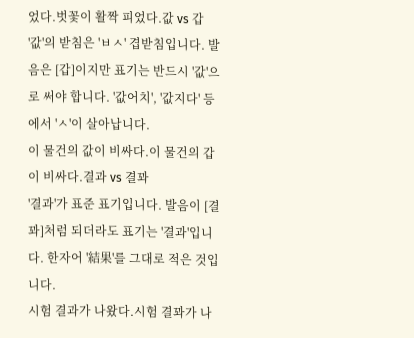었다.벗꽃이 활짝 피었다.값 vs 갑
'값'의 받침은 'ㅂㅅ' 겹받침입니다. 발음은 [갑]이지만 표기는 반드시 '값'으로 써야 합니다. '값어치', '값지다' 등에서 'ㅅ'이 살아납니다.
이 물건의 값이 비싸다.이 물건의 갑이 비싸다.결과 vs 결꽈
'결과'가 표준 표기입니다. 발음이 [결꽈]처럼 되더라도 표기는 '결과'입니다. 한자어 '結果'를 그대로 적은 것입니다.
시험 결과가 나왔다.시험 결꽈가 나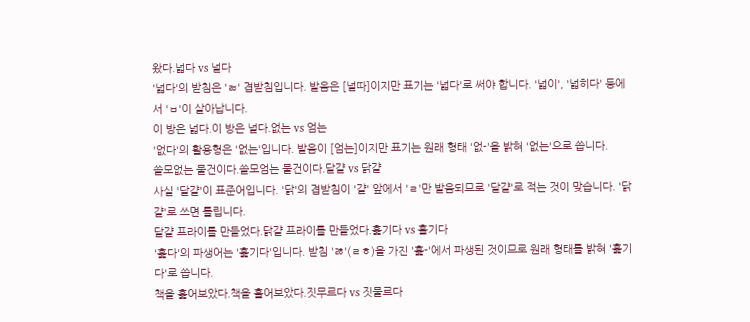왔다.넓다 vs 널다
'넓다'의 받침은 'ㄼ' 겹받침입니다. 발음은 [널따]이지만 표기는 '넓다'로 써야 합니다. '넓이', '넓히다' 등에서 'ㅂ'이 살아납니다.
이 방은 넓다.이 방은 널다.없는 vs 엄는
'없다'의 활용형은 '없는'입니다. 발음이 [엄는]이지만 표기는 원래 형태 '없-'을 밝혀 '없는'으로 씁니다.
쓸모없는 물건이다.쓸모엄는 물건이다.달걀 vs 닭걀
사실 '달걀'이 표준어입니다. '닭'의 겹받침이 '걀' 앞에서 'ㄹ'만 발음되므로 '달걀'로 적는 것이 맞습니다. '닭걀'로 쓰면 틀립니다.
달걀 프라이를 만들었다.닭걀 프라이를 만들었다.훑기다 vs 훌기다
'훑다'의 파생어는 '훑기다'입니다. 받침 'ㅀ'(ㄹㅎ)을 가진 '훑-'에서 파생된 것이므로 원래 형태를 밝혀 '훑기다'로 씁니다.
책을 훑어보았다.책을 훌어보았다.짓무르다 vs 짓물르다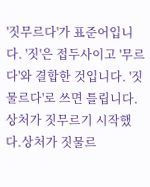'짓무르다'가 표준어입니다. '짓'은 접두사이고 '무르다'와 결합한 것입니다. '짓물르다'로 쓰면 틀립니다.
상처가 짓무르기 시작했다.상처가 짓물르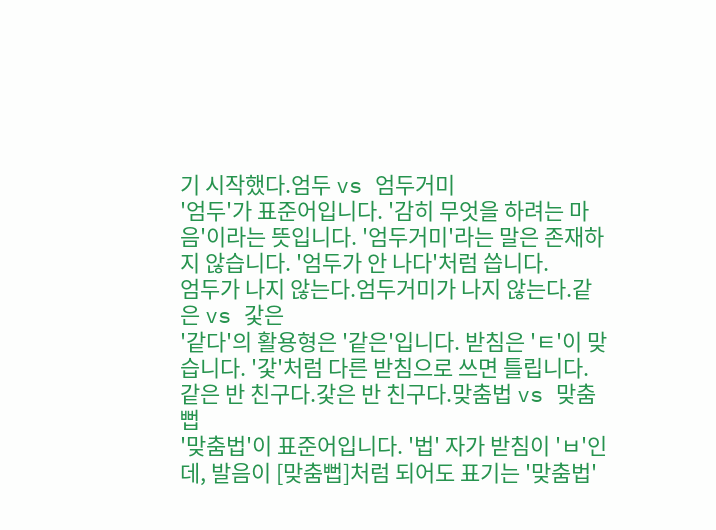기 시작했다.엄두 vs 엄두거미
'엄두'가 표준어입니다. '감히 무엇을 하려는 마음'이라는 뜻입니다. '엄두거미'라는 말은 존재하지 않습니다. '엄두가 안 나다'처럼 씁니다.
엄두가 나지 않는다.엄두거미가 나지 않는다.같은 vs 갗은
'같다'의 활용형은 '같은'입니다. 받침은 'ㅌ'이 맞습니다. '갗'처럼 다른 받침으로 쓰면 틀립니다.
같은 반 친구다.갗은 반 친구다.맞춤법 vs 맞춤뻡
'맞춤법'이 표준어입니다. '법' 자가 받침이 'ㅂ'인데, 발음이 [맞춤뻡]처럼 되어도 표기는 '맞춤법'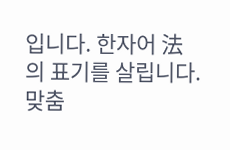입니다. 한자어 法의 표기를 살립니다.
맞춤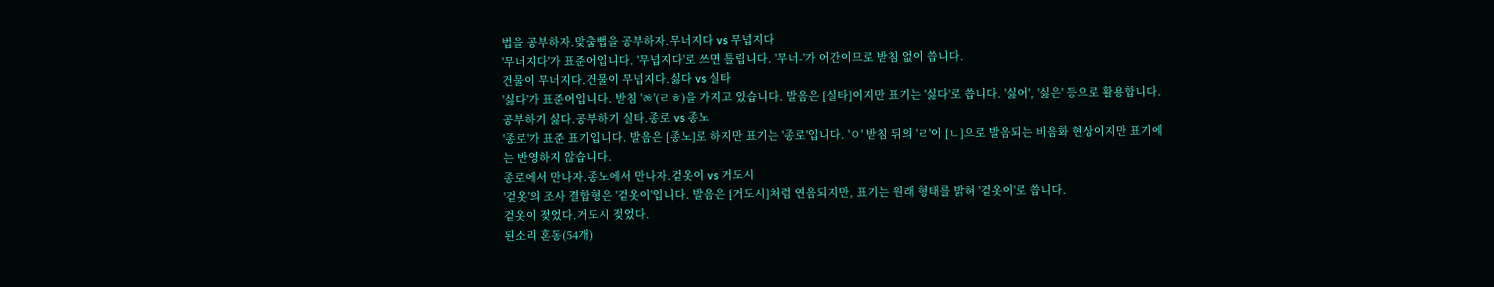법을 공부하자.맞춤뻡을 공부하자.무너지다 vs 무넙지다
'무너지다'가 표준어입니다. '무넙지다'로 쓰면 틀립니다. '무너-'가 어간이므로 받침 없이 씁니다.
건물이 무너지다.건물이 무넙지다.싫다 vs 실타
'싫다'가 표준어입니다. 받침 'ㅀ'(ㄹㅎ)을 가지고 있습니다. 발음은 [실타]이지만 표기는 '싫다'로 씁니다. '싫어', '싫은' 등으로 활용합니다.
공부하기 싫다.공부하기 실타.종로 vs 종노
'종로'가 표준 표기입니다. 발음은 [종노]로 하지만 표기는 '종로'입니다. 'ㅇ' 받침 뒤의 'ㄹ'이 [ㄴ]으로 발음되는 비음화 현상이지만 표기에는 반영하지 않습니다.
종로에서 만나자.종노에서 만나자.겉옷이 vs 거도시
'겉옷'의 조사 결합형은 '겉옷이'입니다. 발음은 [거도시]처럼 연음되지만, 표기는 원래 형태를 밝혀 '겉옷이'로 씁니다.
겉옷이 젖었다.거도시 젖었다.
된소리 혼동(54개)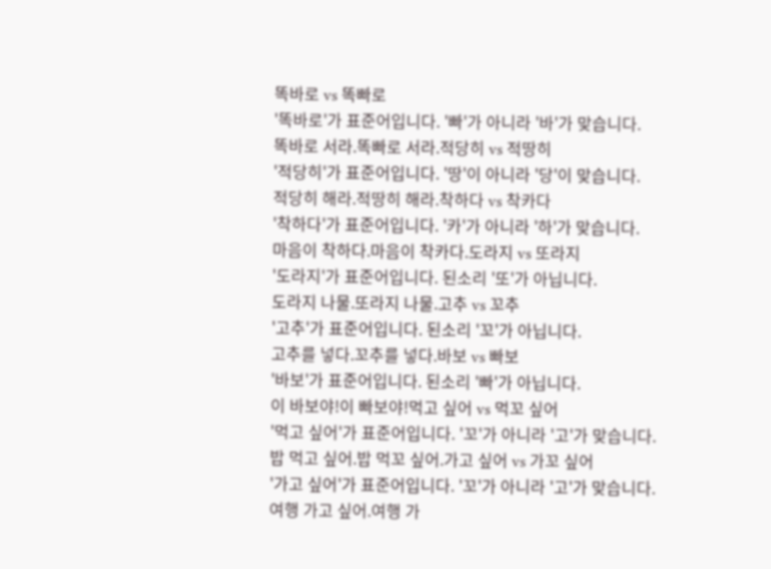똑바로 vs 똑빠로
'똑바로'가 표준어입니다. '빠'가 아니라 '바'가 맞습니다.
똑바로 서라.똑빠로 서라.적당히 vs 적땅히
'적당히'가 표준어입니다. '땅'이 아니라 '당'이 맞습니다.
적당히 해라.적땅히 해라.착하다 vs 착카다
'착하다'가 표준어입니다. '카'가 아니라 '하'가 맞습니다.
마음이 착하다.마음이 착카다.도라지 vs 또라지
'도라지'가 표준어입니다. 된소리 '또'가 아닙니다.
도라지 나물.또라지 나물.고추 vs 꼬추
'고추'가 표준어입니다. 된소리 '꼬'가 아닙니다.
고추를 넣다.꼬추를 넣다.바보 vs 빠보
'바보'가 표준어입니다. 된소리 '빠'가 아닙니다.
이 바보야!이 빠보야!먹고 싶어 vs 먹꼬 싶어
'먹고 싶어'가 표준어입니다. '꼬'가 아니라 '고'가 맞습니다.
밥 먹고 싶어.밥 먹꼬 싶어.가고 싶어 vs 가꼬 싶어
'가고 싶어'가 표준어입니다. '꼬'가 아니라 '고'가 맞습니다.
여행 가고 싶어.여행 가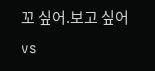꼬 싶어.보고 싶어 vs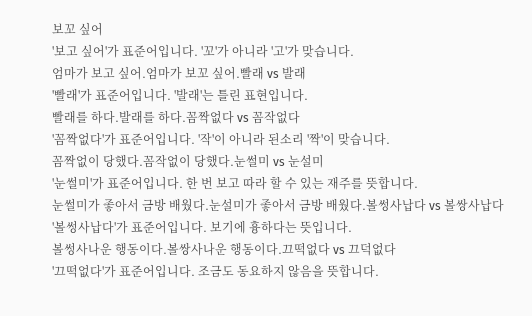보꼬 싶어
'보고 싶어'가 표준어입니다. '꼬'가 아니라 '고'가 맞습니다.
엄마가 보고 싶어.엄마가 보꼬 싶어.빨래 vs 발래
'빨래'가 표준어입니다. '발래'는 틀린 표현입니다.
빨래를 하다.발래를 하다.꼼짝없다 vs 꼼작없다
'꼼짝없다'가 표준어입니다. '작'이 아니라 된소리 '짝'이 맞습니다.
꼼짝없이 당했다.꼼작없이 당했다.눈썰미 vs 눈설미
'눈썰미'가 표준어입니다. 한 번 보고 따라 할 수 있는 재주를 뜻합니다.
눈썰미가 좋아서 금방 배웠다.눈설미가 좋아서 금방 배웠다.볼썽사납다 vs 볼쌍사납다
'볼썽사납다'가 표준어입니다. 보기에 흉하다는 뜻입니다.
볼썽사나운 행동이다.볼쌍사나운 행동이다.끄떡없다 vs 끄덕없다
'끄떡없다'가 표준어입니다. 조금도 동요하지 않음을 뜻합니다.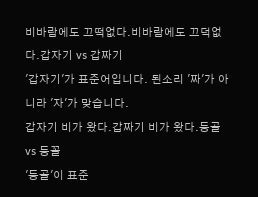비바람에도 끄떡없다.비바람에도 끄덕없다.갑자기 vs 갑짜기
'갑자기'가 표준어입니다. 된소리 '짜'가 아니라 '자'가 맞습니다.
갑자기 비가 왔다.갑짜기 비가 왔다.등골 vs 등꼴
'등골'이 표준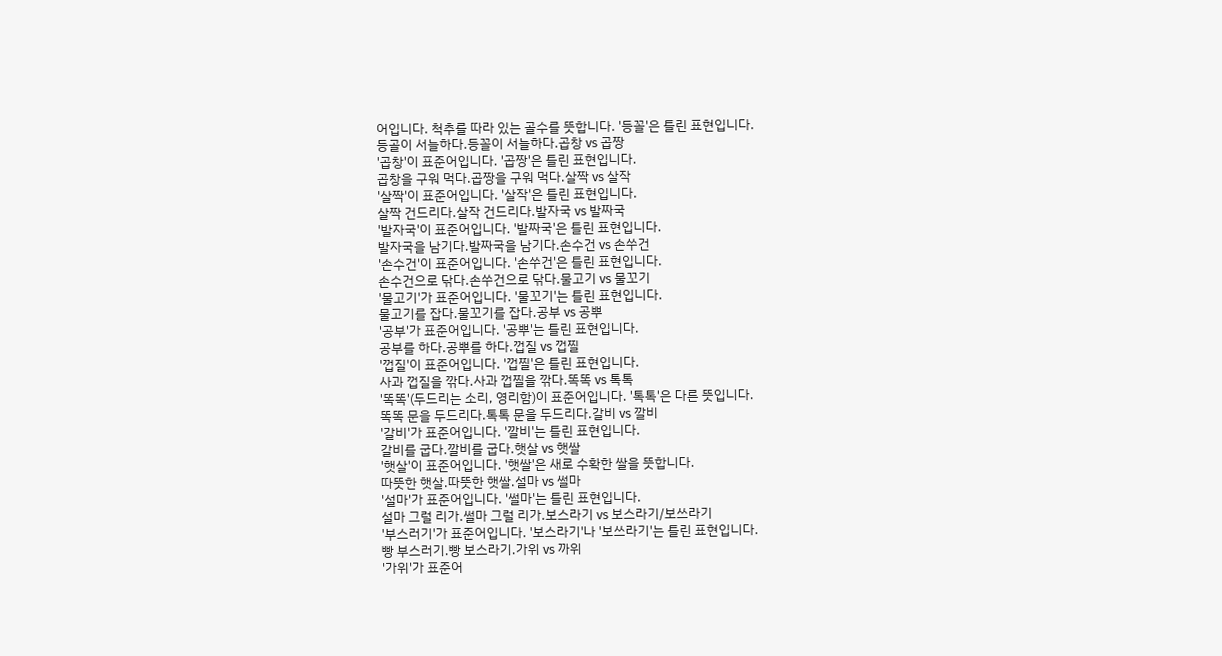어입니다. 척추를 따라 있는 골수를 뜻합니다. '등꼴'은 틀린 표현입니다.
등골이 서늘하다.등꼴이 서늘하다.곱창 vs 곱짱
'곱창'이 표준어입니다. '곱짱'은 틀린 표현입니다.
곱창을 구워 먹다.곱짱을 구워 먹다.살짝 vs 살작
'살짝'이 표준어입니다. '살작'은 틀린 표현입니다.
살짝 건드리다.살작 건드리다.발자국 vs 발짜국
'발자국'이 표준어입니다. '발짜국'은 틀린 표현입니다.
발자국을 남기다.발짜국을 남기다.손수건 vs 손쑤건
'손수건'이 표준어입니다. '손쑤건'은 틀린 표현입니다.
손수건으로 닦다.손쑤건으로 닦다.물고기 vs 물꼬기
'물고기'가 표준어입니다. '물꼬기'는 틀린 표현입니다.
물고기를 잡다.물꼬기를 잡다.공부 vs 공뿌
'공부'가 표준어입니다. '공뿌'는 틀린 표현입니다.
공부를 하다.공뿌를 하다.껍질 vs 껍찔
'껍질'이 표준어입니다. '껍찔'은 틀린 표현입니다.
사과 껍질을 깎다.사과 껍찔을 깎다.똑똑 vs 톡톡
'똑똑'(두드리는 소리, 영리함)이 표준어입니다. '톡톡'은 다른 뜻입니다.
똑똑 문을 두드리다.톡톡 문을 두드리다.갈비 vs 깔비
'갈비'가 표준어입니다. '깔비'는 틀린 표현입니다.
갈비를 굽다.깔비를 굽다.햇살 vs 햇쌀
'햇살'이 표준어입니다. '햇쌀'은 새로 수확한 쌀을 뜻합니다.
따뜻한 햇살.따뜻한 햇쌀.설마 vs 썰마
'설마'가 표준어입니다. '썰마'는 틀린 표현입니다.
설마 그럴 리가.썰마 그럴 리가.보스라기 vs 보스라기/보쓰라기
'부스러기'가 표준어입니다. '보스라기'나 '보쓰라기'는 틀린 표현입니다.
빵 부스러기.빵 보스라기.가위 vs 까위
'가위'가 표준어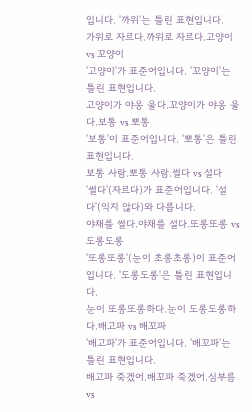입니다. '까위'는 틀린 표현입니다.
가위로 자르다.까위로 자르다.고양이 vs 꼬양이
'고양이'가 표준어입니다. '꼬양이'는 틀린 표현입니다.
고양이가 야옹 울다.꼬양이가 야옹 울다.보통 vs 뽀통
'보통'이 표준어입니다. '뽀통'은 틀린 표현입니다.
보통 사람.뽀통 사람.썰다 vs 설다
'썰다'(자르다)가 표준어입니다. '설다'(익지 않다)와 다릅니다.
야채를 썰다.야채를 설다.또롱또롱 vs 도롱도롱
'또롱또롱'(눈이 초롱초롱)이 표준어입니다. '도롱도롱'은 틀린 표현입니다.
눈이 또롱또롱하다.눈이 도롱도롱하다.배고파 vs 배꼬파
'배고파'가 표준어입니다. '배꼬파'는 틀린 표현입니다.
배고파 죽겠어.배꼬파 죽겠어.심부름 vs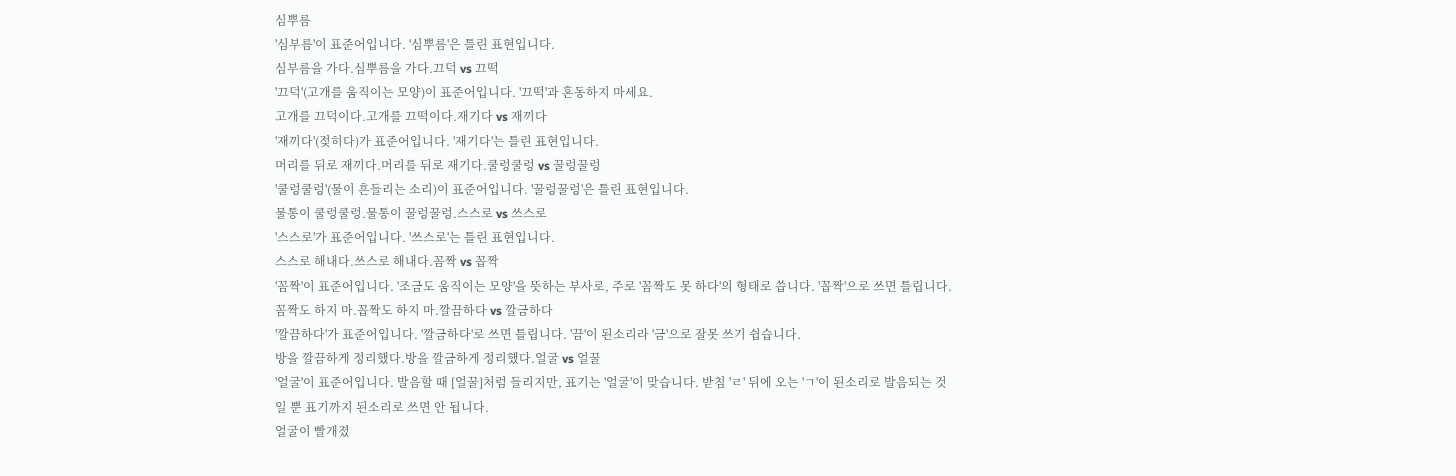심뿌름
'심부름'이 표준어입니다. '심뿌름'은 틀린 표현입니다.
심부름을 가다.심뿌름을 가다.끄덕 vs 끄떡
'끄덕'(고개를 움직이는 모양)이 표준어입니다. '끄떡'과 혼동하지 마세요.
고개를 끄덕이다.고개를 끄떡이다.재기다 vs 재끼다
'재끼다'(젖히다)가 표준어입니다. '재기다'는 틀린 표현입니다.
머리를 뒤로 재끼다.머리를 뒤로 재기다.쿨렁쿨렁 vs 꿀렁꿀렁
'쿨렁쿨렁'(물이 흔들리는 소리)이 표준어입니다. '꿀렁꿀렁'은 틀린 표현입니다.
물통이 쿨렁쿨렁.물통이 꿀렁꿀렁.스스로 vs 쓰스로
'스스로'가 표준어입니다. '쓰스로'는 틀린 표현입니다.
스스로 해내다.쓰스로 해내다.꼼짝 vs 꼽짝
'꼼짝'이 표준어입니다. '조금도 움직이는 모양'을 뜻하는 부사로, 주로 '꼼짝도 못 하다'의 형태로 씁니다. '꼽짝'으로 쓰면 틀립니다.
꼼짝도 하지 마.꼽짝도 하지 마.깔끔하다 vs 깔금하다
'깔끔하다'가 표준어입니다. '깔금하다'로 쓰면 틀립니다. '끔'이 된소리라 '금'으로 잘못 쓰기 쉽습니다.
방을 깔끔하게 정리했다.방을 깔금하게 정리했다.얼굴 vs 얼꿀
'얼굴'이 표준어입니다. 발음할 때 [얼꿀]처럼 들리지만, 표기는 '얼굴'이 맞습니다. 받침 'ㄹ' 뒤에 오는 'ㄱ'이 된소리로 발음되는 것일 뿐 표기까지 된소리로 쓰면 안 됩니다.
얼굴이 빨개졌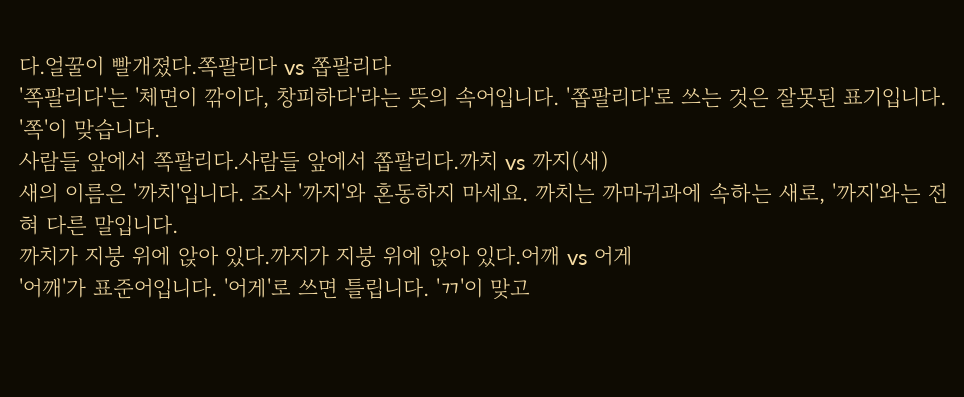다.얼꿀이 빨개졌다.쪽팔리다 vs 쫍팔리다
'쪽팔리다'는 '체면이 깎이다, 창피하다'라는 뜻의 속어입니다. '쫍팔리다'로 쓰는 것은 잘못된 표기입니다. '쪽'이 맞습니다.
사람들 앞에서 쪽팔리다.사람들 앞에서 쫍팔리다.까치 vs 까지(새)
새의 이름은 '까치'입니다. 조사 '까지'와 혼동하지 마세요. 까치는 까마귀과에 속하는 새로, '까지'와는 전혀 다른 말입니다.
까치가 지붕 위에 앉아 있다.까지가 지붕 위에 앉아 있다.어깨 vs 어게
'어깨'가 표준어입니다. '어게'로 쓰면 틀립니다. 'ㄲ'이 맞고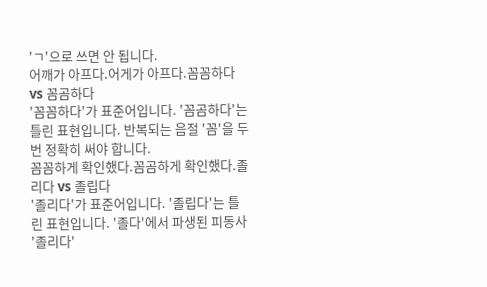'ㄱ'으로 쓰면 안 됩니다.
어깨가 아프다.어게가 아프다.꼼꼼하다 vs 꼼곰하다
'꼼꼼하다'가 표준어입니다. '꼼곰하다'는 틀린 표현입니다. 반복되는 음절 '꼼'을 두 번 정확히 써야 합니다.
꼼꼼하게 확인했다.꼼곰하게 확인했다.졸리다 vs 졸립다
'졸리다'가 표준어입니다. '졸립다'는 틀린 표현입니다. '졸다'에서 파생된 피동사 '졸리다'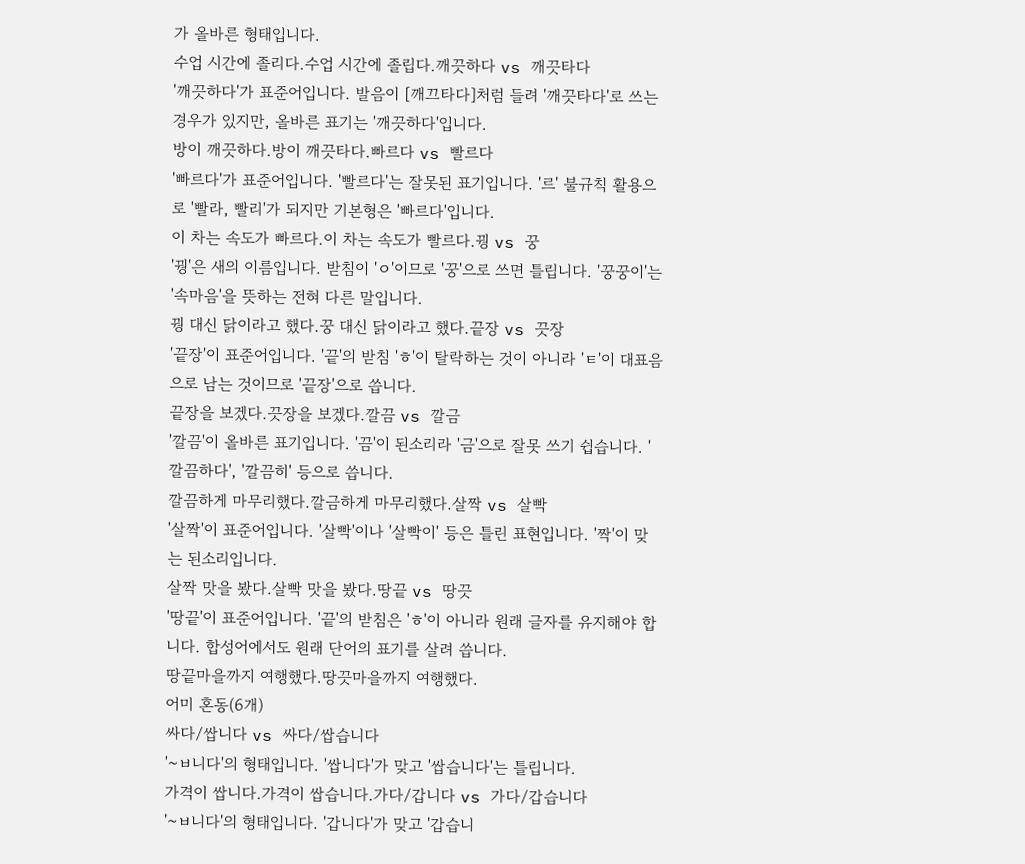가 올바른 형태입니다.
수업 시간에 졸리다.수업 시간에 졸립다.깨끗하다 vs 깨끗타다
'깨끗하다'가 표준어입니다. 발음이 [깨끄타다]처럼 들려 '깨끗타다'로 쓰는 경우가 있지만, 올바른 표기는 '깨끗하다'입니다.
방이 깨끗하다.방이 깨끗타다.빠르다 vs 빨르다
'빠르다'가 표준어입니다. '빨르다'는 잘못된 표기입니다. '르' 불규칙 활용으로 '빨라, 빨리'가 되지만 기본형은 '빠르다'입니다.
이 차는 속도가 빠르다.이 차는 속도가 빨르다.꿩 vs 꿍
'꿩'은 새의 이름입니다. 받침이 'ㅇ'이므로 '꿍'으로 쓰면 틀립니다. '꿍꿍이'는 '속마음'을 뜻하는 전혀 다른 말입니다.
꿩 대신 닭이라고 했다.꿍 대신 닭이라고 했다.끝장 vs 끗장
'끝장'이 표준어입니다. '끝'의 받침 'ㅎ'이 탈락하는 것이 아니라 'ㅌ'이 대표음으로 남는 것이므로 '끝장'으로 씁니다.
끝장을 보겠다.끗장을 보겠다.깔끔 vs 깔금
'깔끔'이 올바른 표기입니다. '끔'이 된소리라 '금'으로 잘못 쓰기 쉽습니다. '깔끔하다', '깔끔히' 등으로 씁니다.
깔끔하게 마무리했다.깔금하게 마무리했다.살짝 vs 살빡
'살짝'이 표준어입니다. '살빡'이나 '살빡이' 등은 틀린 표현입니다. '짝'이 맞는 된소리입니다.
살짝 맛을 봤다.살빡 맛을 봤다.땅끝 vs 땅끗
'땅끝'이 표준어입니다. '끝'의 받침은 'ㅎ'이 아니라 원래 글자를 유지해야 합니다. 합성어에서도 원래 단어의 표기를 살려 씁니다.
땅끝마을까지 여행했다.땅끗마을까지 여행했다.
어미 혼동(6개)
싸다/쌉니다 vs 싸다/쌉습니다
'~ㅂ니다'의 형태입니다. '쌉니다'가 맞고 '쌉습니다'는 틀립니다.
가격이 쌉니다.가격이 쌉습니다.가다/갑니다 vs 가다/갑습니다
'~ㅂ니다'의 형태입니다. '갑니다'가 맞고 '갑습니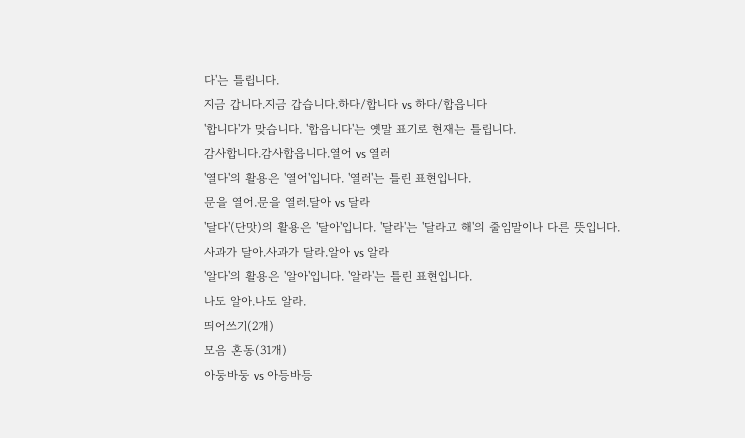다'는 틀립니다.
지금 갑니다.지금 갑습니다.하다/합니다 vs 하다/합읍니다
'합니다'가 맞습니다. '합읍니다'는 옛말 표기로 현재는 틀립니다.
감사합니다.감사합읍니다.열어 vs 열러
'열다'의 활용은 '열어'입니다. '열러'는 틀린 표현입니다.
문을 열어.문을 열러.달아 vs 달라
'달다'(단맛)의 활용은 '달아'입니다. '달라'는 '달라고 해'의 줄임말이나 다른 뜻입니다.
사과가 달아.사과가 달라.알아 vs 알라
'알다'의 활용은 '알아'입니다. '알라'는 틀린 표현입니다.
나도 알아.나도 알라.
띄어쓰기(2개)
모음 혼동(31개)
아둥바둥 vs 아등바등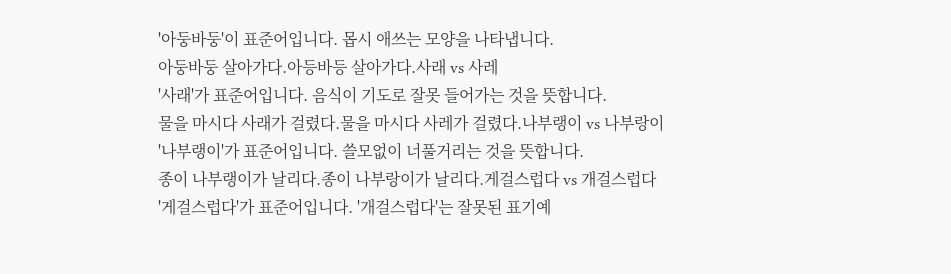'아둥바둥'이 표준어입니다. 몹시 애쓰는 모양을 나타냅니다.
아둥바둥 살아가다.아등바등 살아가다.사래 vs 사레
'사래'가 표준어입니다. 음식이 기도로 잘못 들어가는 것을 뜻합니다.
물을 마시다 사래가 걸렸다.물을 마시다 사레가 걸렸다.나부랭이 vs 나부랑이
'나부랭이'가 표준어입니다. 쓸모없이 너풀거리는 것을 뜻합니다.
종이 나부랭이가 날리다.종이 나부랑이가 날리다.게걸스럽다 vs 개걸스럽다
'게걸스럽다'가 표준어입니다. '개걸스럽다'는 잘못된 표기예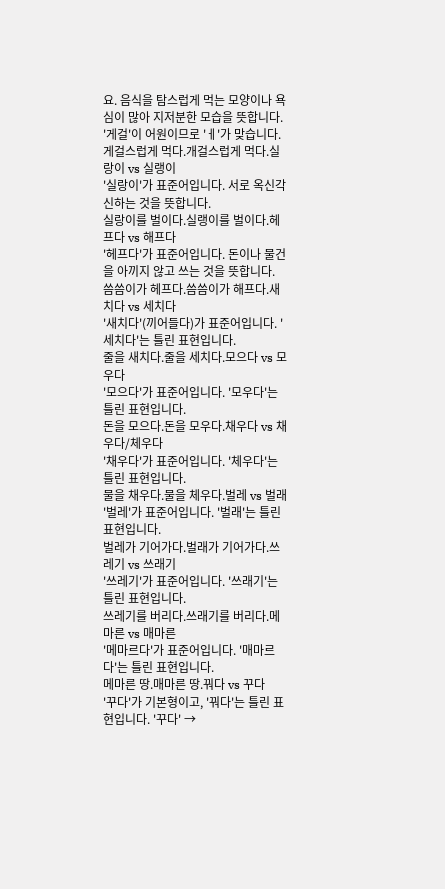요. 음식을 탐스럽게 먹는 모양이나 욕심이 많아 지저분한 모습을 뜻합니다. '게걸'이 어원이므로 'ㅔ'가 맞습니다.
게걸스럽게 먹다.개걸스럽게 먹다.실랑이 vs 실랭이
'실랑이'가 표준어입니다. 서로 옥신각신하는 것을 뜻합니다.
실랑이를 벌이다.실랭이를 벌이다.헤프다 vs 해프다
'헤프다'가 표준어입니다. 돈이나 물건을 아끼지 않고 쓰는 것을 뜻합니다.
씀씀이가 헤프다.씀씀이가 해프다.새치다 vs 세치다
'새치다'(끼어들다)가 표준어입니다. '세치다'는 틀린 표현입니다.
줄을 새치다.줄을 세치다.모으다 vs 모우다
'모으다'가 표준어입니다. '모우다'는 틀린 표현입니다.
돈을 모으다.돈을 모우다.채우다 vs 채우다/체우다
'채우다'가 표준어입니다. '체우다'는 틀린 표현입니다.
물을 채우다.물을 체우다.벌레 vs 벌래
'벌레'가 표준어입니다. '벌래'는 틀린 표현입니다.
벌레가 기어가다.벌래가 기어가다.쓰레기 vs 쓰래기
'쓰레기'가 표준어입니다. '쓰래기'는 틀린 표현입니다.
쓰레기를 버리다.쓰래기를 버리다.메마른 vs 매마른
'메마르다'가 표준어입니다. '매마르다'는 틀린 표현입니다.
메마른 땅.매마른 땅.꿔다 vs 꾸다
'꾸다'가 기본형이고, '꿔다'는 틀린 표현입니다. '꾸다' →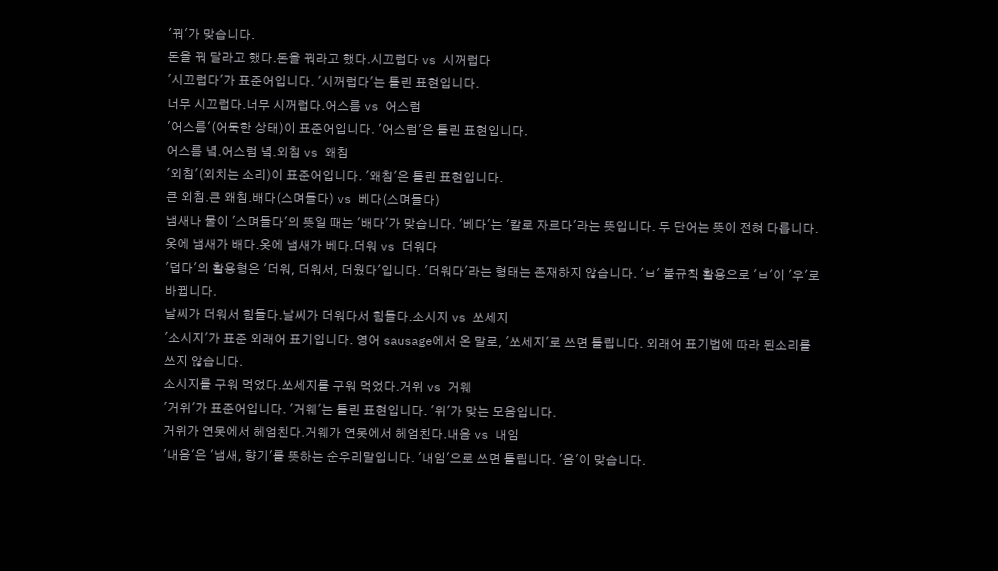'꿔'가 맞습니다.
돈을 꿔 달라고 했다.돈을 꿔라고 했다.시끄럽다 vs 시꺼럽다
'시끄럽다'가 표준어입니다. '시꺼럽다'는 틀린 표현입니다.
너무 시끄럽다.너무 시꺼럽다.어스름 vs 어스럼
'어스름'(어둑한 상태)이 표준어입니다. '어스럼'은 틀린 표현입니다.
어스름 녘.어스럼 녘.외침 vs 왜침
'외침'(외치는 소리)이 표준어입니다. '왜침'은 틀린 표현입니다.
큰 외침.큰 왜침.배다(스며들다) vs 베다(스며들다)
냄새나 물이 '스며들다'의 뜻일 때는 '배다'가 맞습니다. '베다'는 '칼로 자르다'라는 뜻입니다. 두 단어는 뜻이 전혀 다릅니다.
옷에 냄새가 배다.옷에 냄새가 베다.더워 vs 더워다
'덥다'의 활용형은 '더워, 더워서, 더웠다'입니다. '더워다'라는 형태는 존재하지 않습니다. 'ㅂ' 불규칙 활용으로 'ㅂ'이 '우'로 바뀝니다.
날씨가 더워서 힘들다.날씨가 더워다서 힘들다.소시지 vs 쏘세지
'소시지'가 표준 외래어 표기입니다. 영어 sausage에서 온 말로, '쏘세지'로 쓰면 틀립니다. 외래어 표기법에 따라 된소리를 쓰지 않습니다.
소시지를 구워 먹었다.쏘세지를 구워 먹었다.거위 vs 거웨
'거위'가 표준어입니다. '거웨'는 틀린 표현입니다. '위'가 맞는 모음입니다.
거위가 연못에서 헤엄친다.거웨가 연못에서 헤엄친다.내음 vs 내임
'내음'은 '냄새, 향기'를 뜻하는 순우리말입니다. '내임'으로 쓰면 틀립니다. '음'이 맞습니다.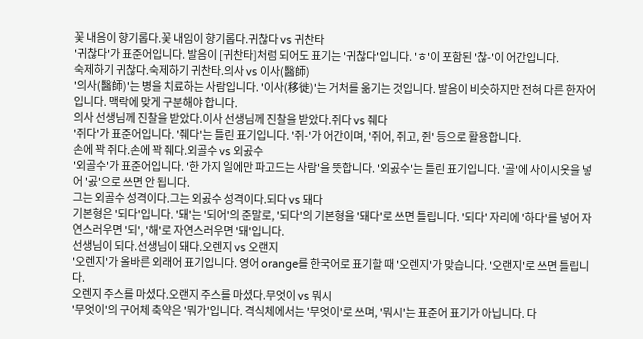꽃 내음이 향기롭다.꽃 내임이 향기롭다.귀찮다 vs 귀찬타
'귀찮다'가 표준어입니다. 발음이 [귀찬타]처럼 되어도 표기는 '귀찮다'입니다. 'ㅎ'이 포함된 '찮-'이 어간입니다.
숙제하기 귀찮다.숙제하기 귀찬타.의사 vs 이사(醫師)
'의사(醫師)'는 병을 치료하는 사람입니다. '이사(移徙)'는 거처를 옮기는 것입니다. 발음이 비슷하지만 전혀 다른 한자어입니다. 맥락에 맞게 구분해야 합니다.
의사 선생님께 진찰을 받았다.이사 선생님께 진찰을 받았다.쥐다 vs 줴다
'쥐다'가 표준어입니다. '줴다'는 틀린 표기입니다. '쥐-'가 어간이며, '쥐어, 쥐고, 쥔' 등으로 활용합니다.
손에 꽉 쥐다.손에 꽉 줴다.외골수 vs 외곬수
'외골수'가 표준어입니다. '한 가지 일에만 파고드는 사람'을 뜻합니다. '외곬수'는 틀린 표기입니다. '골'에 사이시옷을 넣어 '곬'으로 쓰면 안 됩니다.
그는 외골수 성격이다.그는 외곬수 성격이다.되다 vs 돼다
기본형은 '되다'입니다. '돼'는 '되어'의 준말로, '되다'의 기본형을 '돼다'로 쓰면 틀립니다. '되다' 자리에 '하다'를 넣어 자연스러우면 '되', '해'로 자연스러우면 '돼'입니다.
선생님이 되다.선생님이 돼다.오렌지 vs 오랜지
'오렌지'가 올바른 외래어 표기입니다. 영어 orange를 한국어로 표기할 때 '오렌지'가 맞습니다. '오랜지'로 쓰면 틀립니다.
오렌지 주스를 마셨다.오랜지 주스를 마셨다.무엇이 vs 뭐시
'무엇이'의 구어체 축약은 '뭐가'입니다. 격식체에서는 '무엇이'로 쓰며, '뭐시'는 표준어 표기가 아닙니다. 다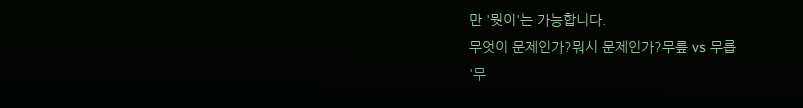만 '뭣이'는 가능합니다.
무엇이 문제인가?뭐시 문제인가?무릎 vs 무릅
'무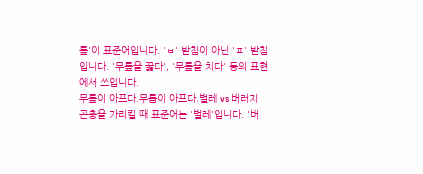릎'이 표준어입니다. 'ㅂ' 받침이 아닌 'ㅍ' 받침입니다. '무릎을 꿇다', '무릎을 치다' 등의 표현에서 쓰입니다.
무릎이 아프다.무릅이 아프다.벌레 vs 버러지
곤충을 가리킬 때 표준어는 '벌레'입니다. '버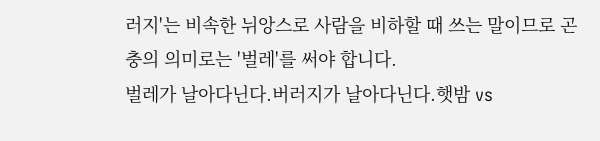러지'는 비속한 뉘앙스로 사람을 비하할 때 쓰는 말이므로 곤충의 의미로는 '벌레'를 써야 합니다.
벌레가 날아다닌다.버러지가 날아다닌다.햇밤 vs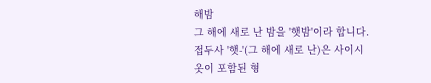해밤
그 해에 새로 난 밤을 '햇밤'이라 합니다. 접두사 '햇-'(그 해에 새로 난)은 사이시옷이 포함된 형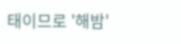태이므로 '해밤'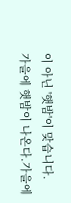이 아닌 '햇밤'이 맞습니다.
가을에 햇밤이 나온다.가을에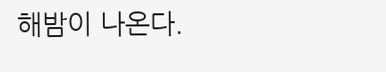해밤이 나온다.